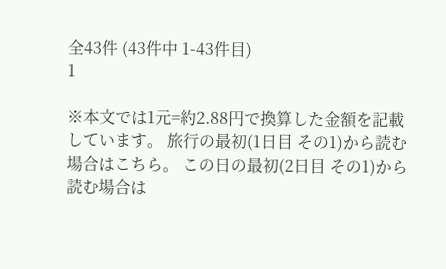全43件 (43件中 1-43件目)
1

※本文では1元=約2.88円で換算した金額を記載しています。 旅行の最初(1日目 その1)から読む場合はこちら。 この日の最初(2日目 その1)から読む場合は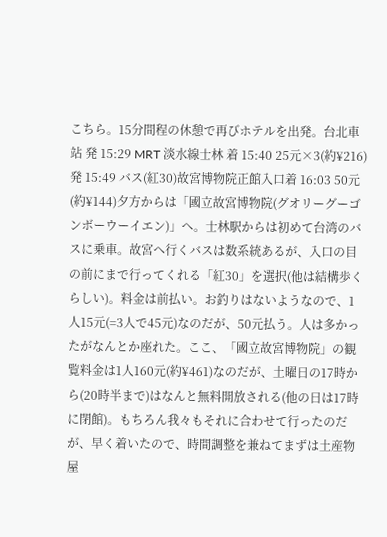こちら。15分間程の休憩で再びホテルを出発。台北車站 発 15:29 MRT 淡水線士林 着 15:40 25元×3(約¥216) 発 15:49 バス(紅30)故宮博物院正館入口着 16:03 50元(約¥144)夕方からは「國立故宮博物院(グオリーグーゴンボーウーイエン)」へ。士林駅からは初めて台湾のバスに乗車。故宮へ行くバスは数系統あるが、入口の目の前にまで行ってくれる「紅30」を選択(他は結構歩くらしい)。料金は前払い。お釣りはないようなので、1人15元(=3人で45元)なのだが、50元払う。人は多かったがなんとか座れた。ここ、「國立故宮博物院」の観覧料金は1人160元(約¥461)なのだが、土曜日の17時から(20時半まで)はなんと無料開放される(他の日は17時に閉館)。もちろん我々もそれに合わせて行ったのだが、早く着いたので、時間調整を兼ねてまずは土産物屋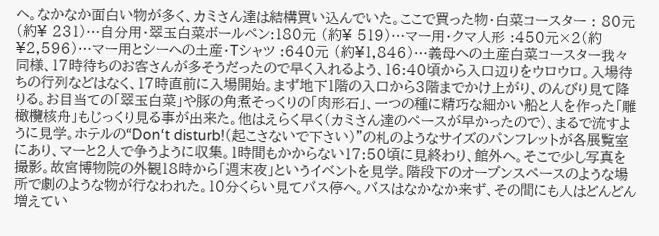へ。なかなか面白い物が多く、カミさん達は結構買い込んでいた。ここで買った物・白菜コースター : 80元 (約¥ 231)…自分用・翠玉白菜ボールペン:180元 (約¥ 519)…マー用・クマ人形 :450元×2(約¥2,596)…マー用とシーへの土産・Tシャツ :640元 (約¥1,846)…義母への土産白菜コースター我々同様、17時待ちのお客さんが多そうだったので早く入れるよう、16:40頃から入口辺りをウロウロ。入場待ちの行列などはなく、17時直前に入場開始。まず地下1階の入口から3階までかけ上がり、のんびり見て降りる。お目当ての「翠玉白菜」や豚の角煮そっくりの「肉形石」、一つの種に精巧な細かい船と人を作った「雕橄欖核舟」もじっくり見る事が出来た。他はえらく早く(カミさん達のペースが早かったので)、まるで流すように見学。ホテルの“Don‘t disturb!(起こさないで下さい)”の札のようなサイズのパンフレットが各展覧室にあり、マーと2人で争うように収集。1時間もかからない17:50頃に見終わり、館外へ。そこで少し写真を撮影。故宮博物院の外観18時から「週末夜」というイベントを見学。階段下のオープンスペースのような場所で劇のような物が行なわれた。10分くらい見てバス停へ。バスはなかなか来ず、その間にも人はどんどん増えてい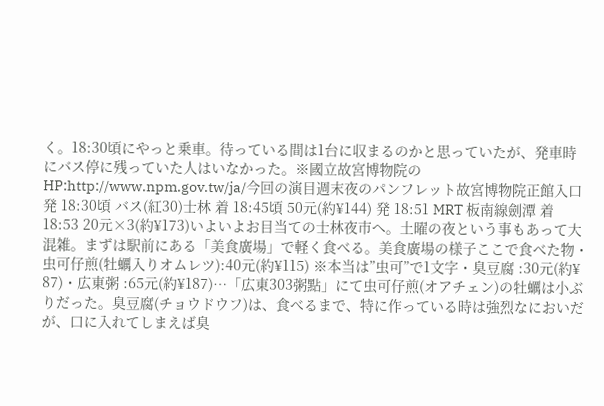く。18:30頃にやっと乗車。待っている間は1台に収まるのかと思っていたが、発車時にバス停に残っていた人はいなかった。※國立故宮博物院のHP:http://www.npm.gov.tw/ja/今回の演目週末夜のパンフレット故宮博物院正館入口発 18:30頃 バス(紅30)士林 着 18:45頃 50元(約¥144) 発 18:51 MRT 板南線劍潭 着 18:53 20元×3(約¥173)いよいよお目当ての士林夜市へ。土曜の夜という事もあって大混雑。まずは駅前にある「美食廣場」で軽く食べる。美食廣場の様子ここで食べた物・虫可仔煎(牡蠣入りオムレツ):40元(約¥115) ※本当は”虫可”で1文字・臭豆腐 :30元(約¥ 87)・広東粥 :65元(約¥187)…「広東303粥點」にて虫可仔煎(オアチェン)の牡蠣は小ぶりだった。臭豆腐(チョウドウフ)は、食べるまで、特に作っている時は強烈なにおいだが、口に入れてしまえば臭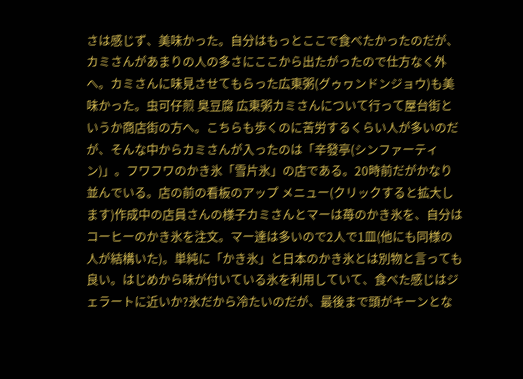さは感じず、美味かった。自分はもっとここで食べたかったのだが、カミさんがあまりの人の多さにここから出たがったので仕方なく外へ。カミさんに味見させてもらった広東粥(グゥヮンドンジョウ)も美味かった。虫可仔煎 臭豆腐 広東粥カミさんについて行って屋台街というか商店街の方へ。こちらも歩くのに苦労するくらい人が多いのだが、そんな中からカミさんが入ったのは「辛發亭(シンファーティン)」。フワフワのかき氷「雪片氷」の店である。20時前だがかなり並んでいる。店の前の看板のアップ メニュー(クリックすると拡大します)作成中の店員さんの様子カミさんとマーは苺のかき氷を、自分はコーヒーのかき氷を注文。マー達は多いので2人で1皿(他にも同様の人が結構いた)。単純に「かき氷」と日本のかき氷とは別物と言っても良い。はじめから味が付いている氷を利用していて、食べた感じはジェラートに近いか?氷だから冷たいのだが、最後まで頭がキーンとな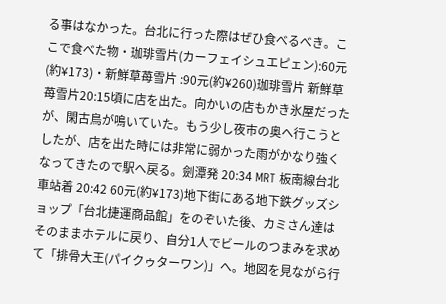る事はなかった。台北に行った際はぜひ食べるべき。ここで食べた物・珈琲雪片(カーフェイシュエピェン):60元(約¥173)・新鮮草苺雪片 :90元(約¥260)珈琲雪片 新鮮草苺雪片20:15頃に店を出た。向かいの店もかき氷屋だったが、閑古鳥が鳴いていた。もう少し夜市の奥へ行こうとしたが、店を出た時には非常に弱かった雨がかなり強くなってきたので駅へ戻る。劍潭発 20:34 MRT 板南線台北車站着 20:42 60元(約¥173)地下街にある地下鉄グッズショップ「台北捷運商品館」をのぞいた後、カミさん達はそのままホテルに戻り、自分1人でビールのつまみを求めて「排骨大王(パイクゥターワン)」へ。地図を見ながら行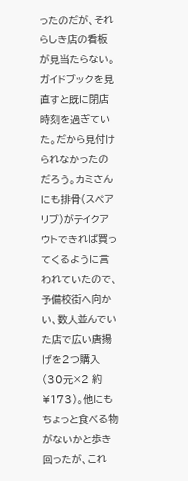ったのだが、それらしき店の看板が見当たらない。ガイドブックを見直すと既に閉店時刻を過ぎていた。だから見付けられなかったのだろう。カミさんにも排骨(スペアリブ)がテイクアウトできれば買ってくるように言われていたので、予備校街へ向かい、数人並んでいた店で広い唐揚げを2つ購入(30元×2 約¥173)。他にもちょっと食べる物がないかと歩き回ったが、これ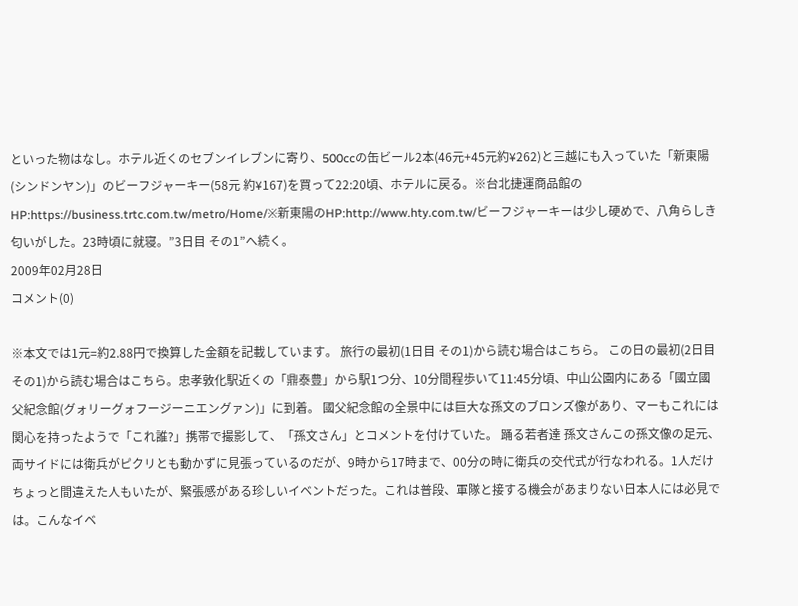といった物はなし。ホテル近くのセブンイレブンに寄り、500ccの缶ビール2本(46元+45元約¥262)と三越にも入っていた「新東陽(シンドンヤン)」のビーフジャーキー(58元 約¥167)を買って22:20頃、ホテルに戻る。※台北捷運商品館のHP:https://business.trtc.com.tw/metro/Home/※新東陽のHP:http://www.hty.com.tw/ビーフジャーキーは少し硬めで、八角らしき匂いがした。23時頃に就寝。”3日目 その1”へ続く。
2009年02月28日
コメント(0)

※本文では1元=約2.88円で換算した金額を記載しています。 旅行の最初(1日目 その1)から読む場合はこちら。 この日の最初(2日目 その1)から読む場合はこちら。忠孝敦化駅近くの「鼎泰豊」から駅1つ分、10分間程歩いて11:45分頃、中山公園内にある「國立國父紀念館(グォリーグォフージーニエングァン)」に到着。 國父紀念館の全景中には巨大な孫文のブロンズ像があり、マーもこれには関心を持ったようで「これ誰?」携帯で撮影して、「孫文さん」とコメントを付けていた。 踊る若者達 孫文さんこの孫文像の足元、両サイドには衛兵がピクリとも動かずに見張っているのだが、9時から17時まで、00分の時に衛兵の交代式が行なわれる。1人だけちょっと間違えた人もいたが、緊張感がある珍しいイベントだった。これは普段、軍隊と接する機会があまりない日本人には必見では。こんなイベ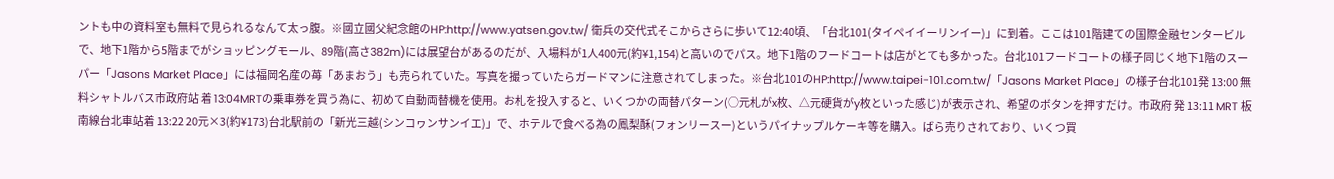ントも中の資料室も無料で見られるなんて太っ腹。※國立國父紀念館のHP:http://www.yatsen.gov.tw/ 衛兵の交代式そこからさらに歩いて12:40頃、「台北101(タイペイイーリンイー)」に到着。ここは101階建ての国際金融センタービルで、地下1階から5階までがショッピングモール、89階(高さ382m)には展望台があるのだが、入場料が1人400元(約¥1,154)と高いのでパス。地下1階のフードコートは店がとても多かった。台北101フードコートの様子同じく地下1階のスーパー「Jasons Market Place」には福岡名産の苺「あまおう」も売られていた。写真を撮っていたらガードマンに注意されてしまった。※台北101のHP:http://www.taipei-101.com.tw/「Jasons Market Place」の様子台北101発 13:00 無料シャトルバス市政府站 着 13:04MRTの乗車券を買う為に、初めて自動両替機を使用。お札を投入すると、いくつかの両替パターン(○元札がx枚、△元硬貨がy枚といった感じ)が表示され、希望のボタンを押すだけ。市政府 発 13:11 MRT 板南線台北車站着 13:22 20元×3(約¥173)台北駅前の「新光三越(シンコヮンサンイエ)」で、ホテルで食べる為の鳳梨酥(フォンリースー)というパイナップルケーキ等を購入。ばら売りされており、いくつ買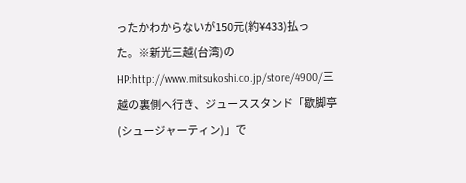ったかわからないが150元(約¥433)払った。※新光三越(台湾)のHP:http://www.mitsukoshi.co.jp/store/4900/三越の裏側へ行き、ジューススタンド「歇脚亭(シュージャーティン)」で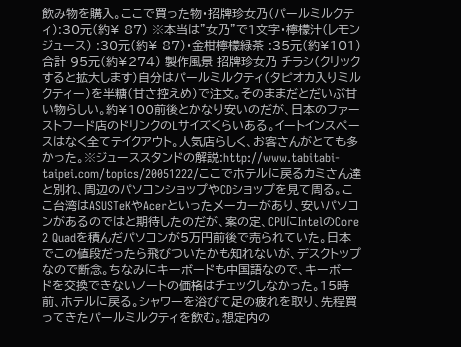飲み物を購入。ここで買った物・招牌珍女乃(パールミルクティ):30元(約¥ 87) ※本当は”女乃”で1文字・檸檬汁(レモンジュース) :30元(約¥ 87)・金柑檸檬緑茶 :35元(約¥101)合計 95元(約¥274) 製作風景 招牌珍女乃 チラシ(クリックすると拡大します)自分はパールミルクティ(タピオカ入りミルクティー)を半糖(甘さ控えめ)で注文。そのままだとだいぶ甘い物らしい。約¥100前後とかなり安いのだが、日本のファーストフード店のドリンクのLサイズくらいある。イートインスペースはなく全てテイクアウト。人気店らしく、お客さんがとても多かった。※ジューススタンドの解説:http://www.tabitabi-taipei.com/topics/20051222/ここでホテルに戻るカミさん達と別れ、周辺のパソコンショップやCDショップを見て周る。ここ台湾はASUSTeKやAcerといったメーカーがあり、安いパソコンがあるのではと期待したのだが、案の定、CPUにIntelのCore 2 Quadを積んだパソコンが5万円前後で売られていた。日本でこの値段だったら飛びついたかも知れないが、デスクトップなので断念。ちなみにキーボードも中国語なので、キーボードを交換できないノートの価格はチェックしなかった。15時前、ホテルに戻る。シャワーを浴びて足の疲れを取り、先程買ってきたパールミルクティを飲む。想定内の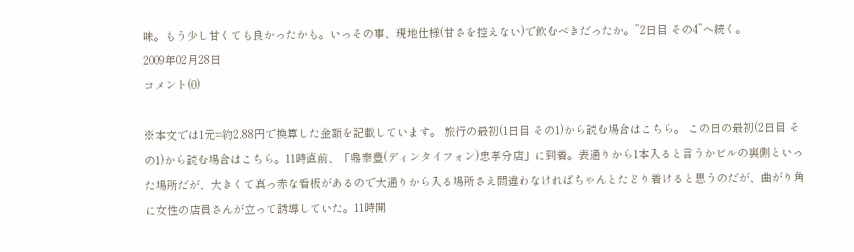味。もう少し甘くても良かったかも。いっその事、現地仕様(甘さを控えない)で飲むべきだったか。”2日目 その4”へ続く。
2009年02月28日
コメント(0)

※本文では1元=約2.88円で換算した金額を記載しています。 旅行の最初(1日目 その1)から読む場合はこちら。 この日の最初(2日目 その1)から読む場合はこちら。11時直前、「鼎泰豊(ディンタイフォン)忠孝分店」に到着。表通りから1本入ると言うかビルの裏側といった場所だが、大きくて真っ赤な看板があるので大通りから入る場所さえ間違わなければちゃんとたどり着けると思うのだが、曲がり角に女性の店員さんが立って誘導していた。11時開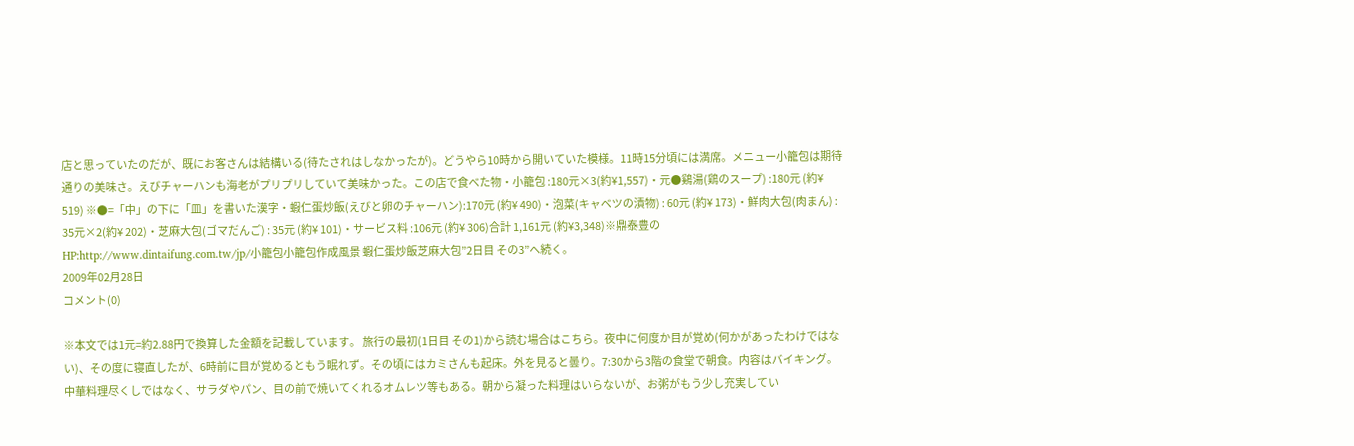店と思っていたのだが、既にお客さんは結構いる(待たされはしなかったが)。どうやら10時から開いていた模様。11時15分頃には満席。メニュー小籠包は期待通りの美味さ。えびチャーハンも海老がプリプリしていて美味かった。この店で食べた物・小籠包 :180元×3(約¥1,557)・元●鷄湯(鶏のスープ) :180元 (約¥ 519) ※●=「中」の下に「皿」を書いた漢字・蝦仁蛋炒飯(えびと卵のチャーハン):170元 (約¥ 490)・泡菜(キャベツの漬物) : 60元 (約¥ 173)・鮮肉大包(肉まん) : 35元×2(約¥ 202)・芝麻大包(ゴマだんご) : 35元 (約¥ 101)・サービス料 :106元 (約¥ 306)合計 1,161元 (約¥3,348)※鼎泰豊のHP:http://www.dintaifung.com.tw/jp/小籠包小籠包作成風景 蝦仁蛋炒飯芝麻大包”2日目 その3”へ続く。
2009年02月28日
コメント(0)

※本文では1元=約2.88円で換算した金額を記載しています。 旅行の最初(1日目 その1)から読む場合はこちら。夜中に何度か目が覚め(何かがあったわけではない)、その度に寝直したが、6時前に目が覚めるともう眠れず。その頃にはカミさんも起床。外を見ると曇り。7:30から3階の食堂で朝食。内容はバイキング。中華料理尽くしではなく、サラダやパン、目の前で焼いてくれるオムレツ等もある。朝から凝った料理はいらないが、お粥がもう少し充実してい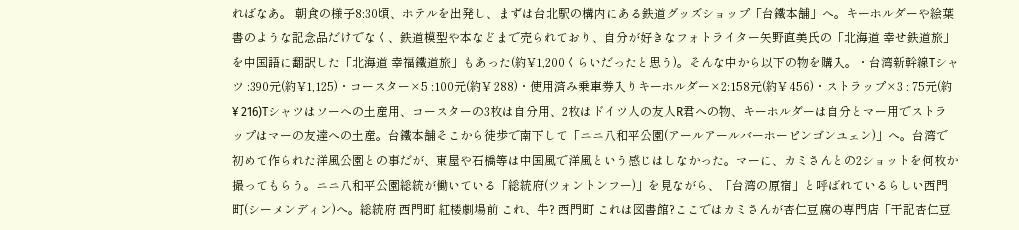ればなあ。 朝食の様子8:30頃、ホテルを出発し、まずは台北駅の構内にある鉄道グッズショップ「台鐵本舗」へ。キーホルダーや絵葉書のような記念品だけでなく、鉄道模型や本などまで売られており、自分が好きなフォトライター矢野直美氏の「北海道 幸せ鉄道旅」を中国語に翻訳した「北海道 幸福鐵道旅」もあった(約¥1,200くらいだったと思う)。そんな中から以下の物を購入。・台湾新幹線Tシャツ :390元(約¥1,125)・コースター×5 :100元(約¥ 288)・使用済み乗車券入りキーホルダー×2:158元(約¥ 456)・ストラップ×3 : 75元(約¥ 216)Tシャツはソーへの土産用、コースターの3枚は自分用、2枚はドイツ人の友人R君への物、キーホルダーは自分とマー用でストラップはマーの友達への土産。台鐵本舗そこから徒歩で南下して「ニニ八和平公園(アールアールバーホーピンゴンユェン)」へ。台湾で初めて作られた洋風公園との事だが、東屋や石橋等は中国風で洋風という感じはしなかった。マーに、カミさんとの2ショットを何枚か撮ってもらう。ニニ八和平公園総統が働いている「総統府(ツォントンフー)」を見ながら、「台湾の原宿」と呼ばれているらしい西門町(シーメンディン)へ。総統府 西門町 紅楼劇場前 これ、牛? 西門町 これは図書館?ここではカミさんが杏仁豆腐の専門店「干記杏仁豆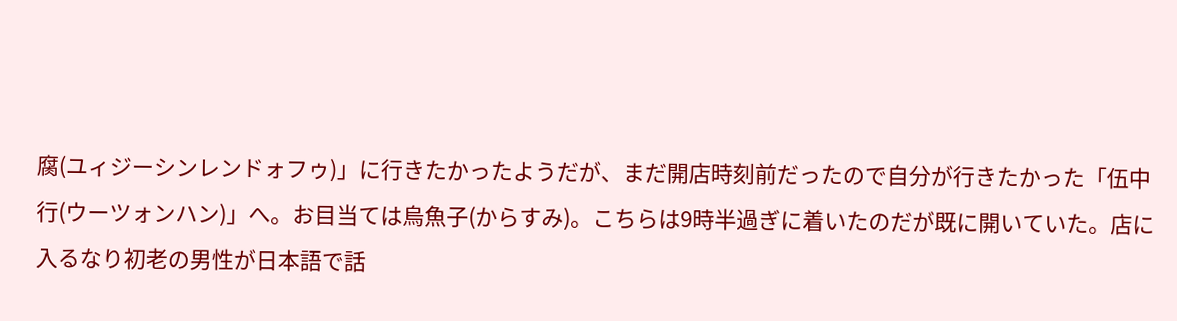腐(ユィジーシンレンドォフゥ)」に行きたかったようだが、まだ開店時刻前だったので自分が行きたかった「伍中行(ウーツォンハン)」へ。お目当ては烏魚子(からすみ)。こちらは9時半過ぎに着いたのだが既に開いていた。店に入るなり初老の男性が日本語で話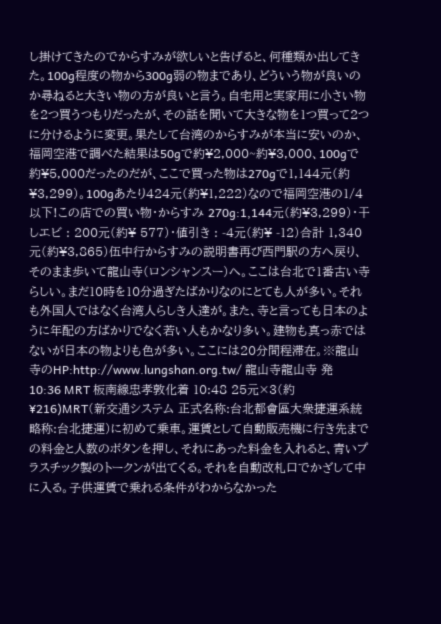し掛けてきたのでからすみが欲しいと告げると、何種類か出してきた。100g程度の物から300g弱の物まであり、どういう物が良いのか尋ねると大きい物の方が良いと言う。自宅用と実家用に小さい物を2つ買うつもりだったが、その話を聞いて大きな物を1つ買って2つに分けるように変更。果たして台湾のからすみが本当に安いのか、福岡空港で調べた結果は50gで約¥2,000~約¥3,000、100gで約¥5,000だったのだが、ここで買った物は270gで1,144元(約¥3,299)。100gあたり424元(約¥1,222)なので福岡空港の1/4以下!この店での買い物・からすみ 270g:1,144元(約¥3,299)・干しエビ : 200元(約¥ 577)・値引き : -4元(約¥ -12)合計 1,340元(約¥3,865)伍中行からすみの説明書再び西門駅の方へ戻り、そのまま歩いて龍山寺(ロンシャンスー)へ。ここは台北で1番古い寺らしい。まだ10時を10分過ぎたばかりなのにとても人が多い。それも外国人ではなく台湾人らしき人達が。また、寺と言っても日本のように年配の方ばかりでなく若い人もかなり多い。建物も真っ赤ではないが日本の物よりも色が多い。ここには20分間程滞在。※龍山寺のHP:http://www.lungshan.org.tw/ 龍山寺龍山寺 発 10:36 MRT 板南線忠孝敦化着 10:48 25元×3(約¥216)MRT(新交通システム 正式名称:台北都會區大衆捷運系統 略称:台北捷運)に初めて乗車。運賃として自動販売機に行き先までの料金と人数のボタンを押し、それにあった料金を入れると、青いプラスチック製のトークンが出てくる。それを自動改札口でかざして中に入る。子供運賃で乗れる条件がわからなかった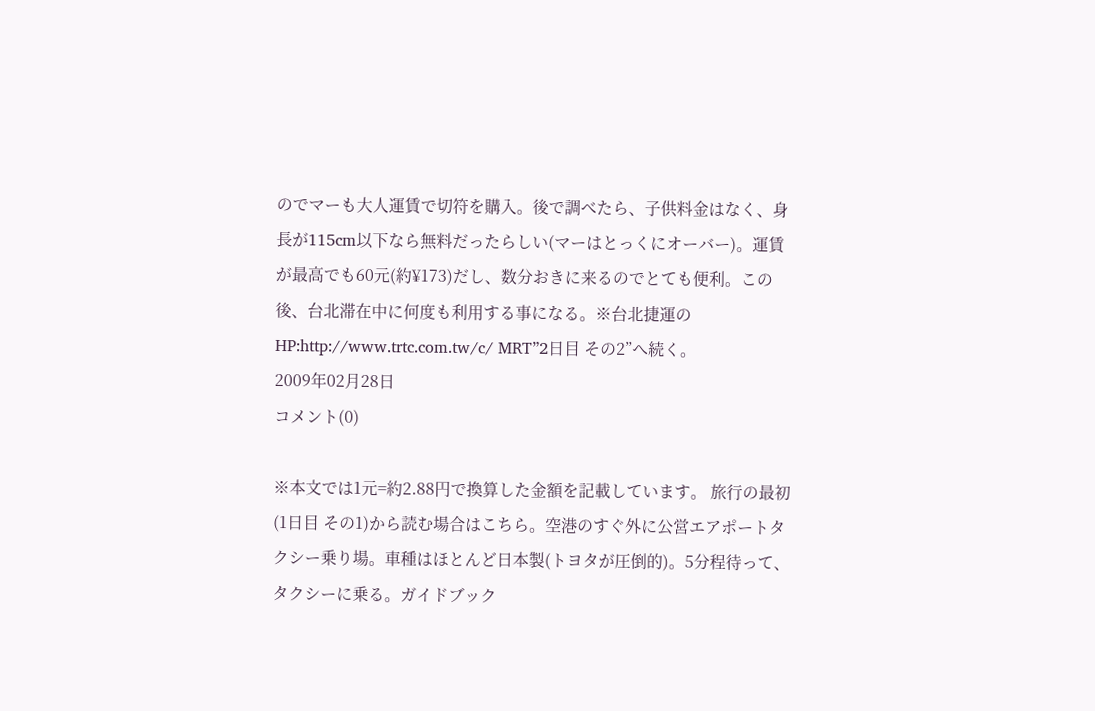のでマーも大人運賃で切符を購入。後で調べたら、子供料金はなく、身長が115cm以下なら無料だったらしい(マーはとっくにオーバー)。運賃が最高でも60元(約¥173)だし、数分おきに来るのでとても便利。この後、台北滞在中に何度も利用する事になる。※台北捷運のHP:http://www.trtc.com.tw/c/ MRT”2日目 その2”へ続く。
2009年02月28日
コメント(0)

※本文では1元=約2.88円で換算した金額を記載しています。 旅行の最初(1日目 その1)から読む場合はこちら。空港のすぐ外に公営エアポートタクシー乗り場。車種はほとんど日本製(トヨタが圧倒的)。5分程待って、タクシーに乗る。ガイドブック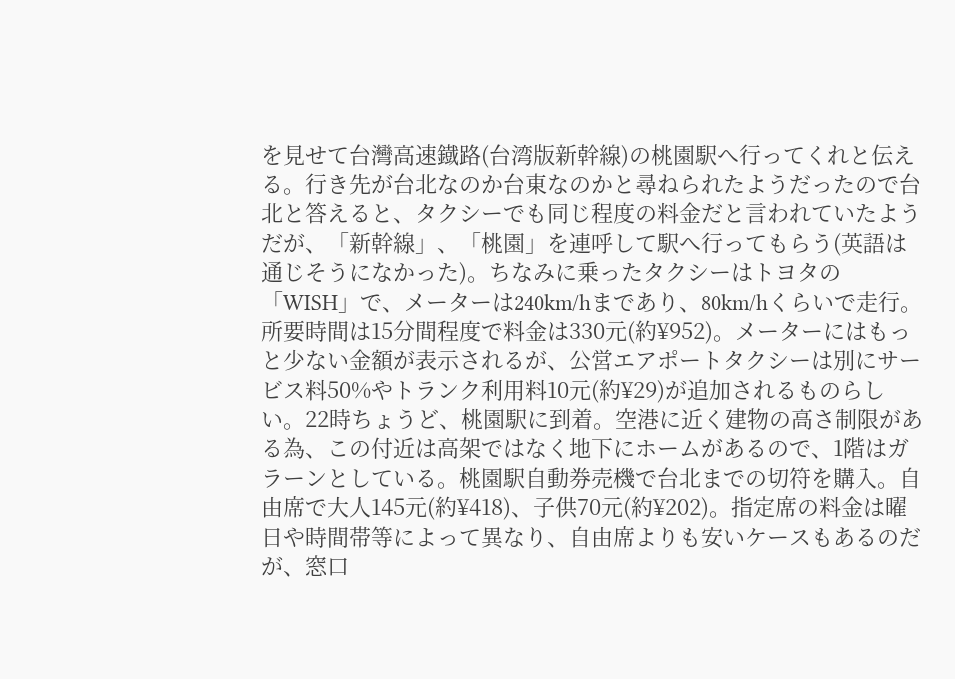を見せて台灣高速鐡路(台湾版新幹線)の桃園駅へ行ってくれと伝える。行き先が台北なのか台東なのかと尋ねられたようだったので台北と答えると、タクシーでも同じ程度の料金だと言われていたようだが、「新幹線」、「桃園」を連呼して駅へ行ってもらう(英語は通じそうになかった)。ちなみに乗ったタクシーはトヨタの「WISH」で、メーターは240km/hまであり、80km/hくらいで走行。所要時間は15分間程度で料金は330元(約¥952)。メーターにはもっと少ない金額が表示されるが、公営エアポートタクシーは別にサービス料50%やトランク利用料10元(約¥29)が追加されるものらしい。22時ちょうど、桃園駅に到着。空港に近く建物の高さ制限がある為、この付近は高架ではなく地下にホームがあるので、1階はガラーンとしている。桃園駅自動券売機で台北までの切符を購入。自由席で大人145元(約¥418)、子供70元(約¥202)。指定席の料金は曜日や時間帯等によって異なり、自由席よりも安いケースもあるのだが、窓口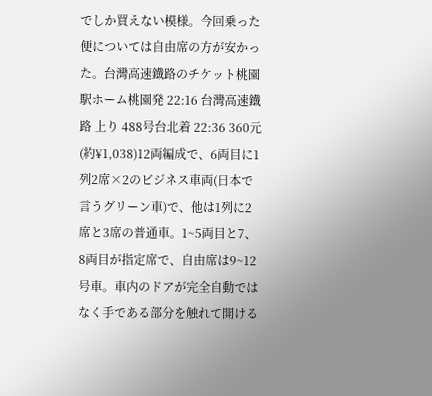でしか買えない模様。今回乗った便については自由席の方が安かった。台灣高速鐡路のチケット桃園駅ホーム桃園発 22:16 台灣高速鐡路 上り 488号台北着 22:36 360元(約¥1,038)12両編成で、6両目に1列2席×2のビジネス車両(日本で言うグリーン車)で、他は1列に2席と3席の普通車。1~5両目と7、8両目が指定席で、自由席は9~12号車。車内のドアが完全自動ではなく手である部分を触れて開ける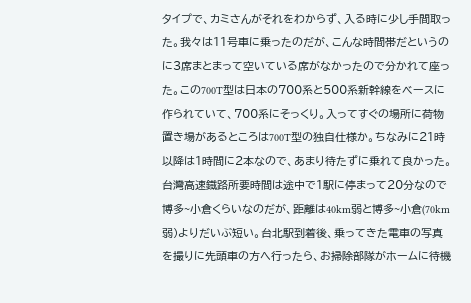タイプで、カミさんがそれをわからず、入る時に少し手間取った。我々は11号車に乗ったのだが、こんな時間帯だというのに3席まとまって空いている席がなかったので分かれて座った。この700T型は日本の700系と500系新幹線をベースに作られていて、700系にそっくり。入ってすぐの場所に荷物置き場があるところは700T型の独自仕様か。ちなみに21時以降は1時間に2本なので、あまり待たずに乗れて良かった。台灣高速鐡路所要時間は途中で1駅に停まって20分なので博多~小倉くらいなのだが、距離は40km弱と博多~小倉(70km弱)よりだいぶ短い。台北駅到着後、乗ってきた電車の写真を撮りに先頭車の方へ行ったら、お掃除部隊がホームに待機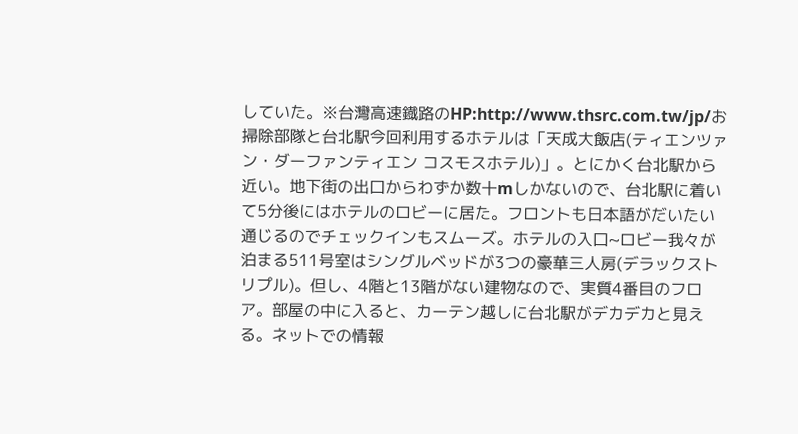していた。※台灣高速鐡路のHP:http://www.thsrc.com.tw/jp/お掃除部隊と台北駅今回利用するホテルは「天成大飯店(ティエンツァン・ダーファンティエン コスモスホテル)」。とにかく台北駅から近い。地下街の出口からわずか数十mしかないので、台北駅に着いて5分後にはホテルのロビーに居た。フロントも日本語がだいたい通じるのでチェックインもスムーズ。ホテルの入口~ロビー我々が泊まる511号室はシングルベッドが3つの豪華三人房(デラックストリプル)。但し、4階と13階がない建物なので、実質4番目のフロア。部屋の中に入ると、カーテン越しに台北駅がデカデカと見える。ネットでの情報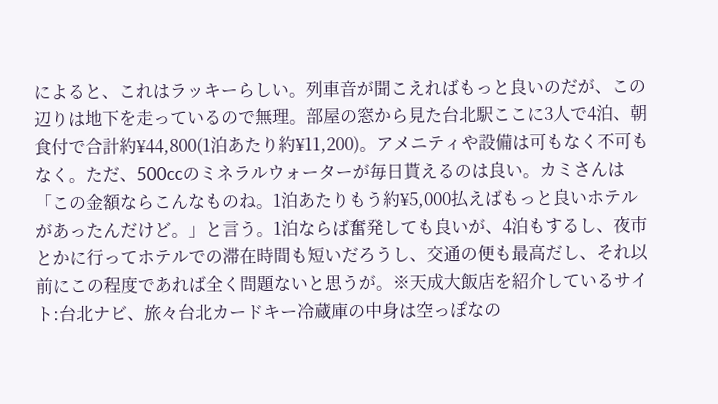によると、これはラッキーらしい。列車音が聞こえればもっと良いのだが、この辺りは地下を走っているので無理。部屋の窓から見た台北駅ここに3人で4泊、朝食付で合計約¥44,800(1泊あたり約¥11,200)。アメニティや設備は可もなく不可もなく。ただ、500ccのミネラルウォーターが毎日貰えるのは良い。カミさんは「この金額ならこんなものね。1泊あたりもう約¥5,000払えばもっと良いホテルがあったんだけど。」と言う。1泊ならば奮発しても良いが、4泊もするし、夜市とかに行ってホテルでの滞在時間も短いだろうし、交通の便も最高だし、それ以前にこの程度であれば全く問題ないと思うが。※天成大飯店を紹介しているサイト:台北ナビ、旅々台北カードキー冷蔵庫の中身は空っぽなの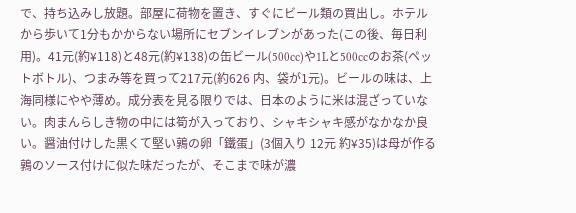で、持ち込みし放題。部屋に荷物を置き、すぐにビール類の買出し。ホテルから歩いて1分もかからない場所にセブンイレブンがあった(この後、毎日利用)。41元(約¥118)と48元(約¥138)の缶ビール(500cc)や1Lと500ccのお茶(ペットボトル)、つまみ等を買って217元(約626 内、袋が1元)。ビールの味は、上海同様にやや薄め。成分表を見る限りでは、日本のように米は混ざっていない。肉まんらしき物の中には筍が入っており、シャキシャキ感がなかなか良い。醤油付けした黒くて堅い鶉の卵「鐵蛋」(3個入り 12元 約¥35)は母が作る鶉のソース付けに似た味だったが、そこまで味が濃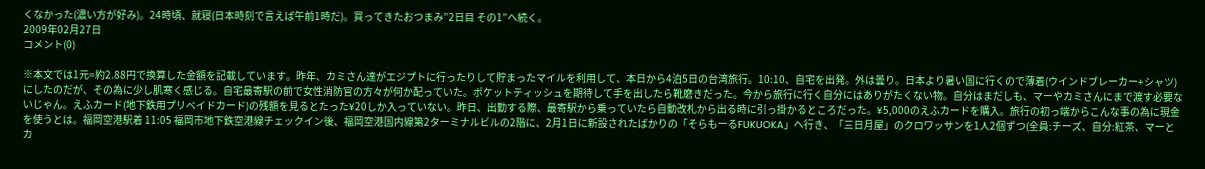くなかった(濃い方が好み)。24時頃、就寝(日本時刻で言えば午前1時だ)。買ってきたおつまみ”2日目 その1”へ続く。
2009年02月27日
コメント(0)

※本文では1元=約2.88円で換算した金額を記載しています。昨年、カミさん達がエジプトに行ったりして貯まったマイルを利用して、本日から4泊5日の台湾旅行。10:10、自宅を出発。外は曇り。日本より暑い国に行くので薄着(ウインドブレーカー+シャツ)にしたのだが、その為に少し肌寒く感じる。自宅最寄駅の前で女性消防官の方々が何か配っていた。ポケットティッシュを期待して手を出したら靴磨きだった。今から旅行に行く自分にはありがたくない物。自分はまだしも、マーやカミさんにまで渡す必要ないじゃん。えふカード(地下鉄用プリペイドカード)の残額を見るとたった¥20しか入っていない。昨日、出勤する際、最寄駅から乗っていたら自動改札から出る時に引っ掛かるところだった。¥5,000のえふカードを購入。旅行の初っ端からこんな事の為に現金を使うとは。福岡空港駅着 11:05 福岡市地下鉄空港線チェックイン後、福岡空港国内線第2ターミナルビルの2階に、2月1日に新設されたばかりの「そらもーるFUKUOKA」へ行き、「三日月屋」のクロワッサンを1人2個ずつ(全員:チーズ、自分:紅茶、マーとカ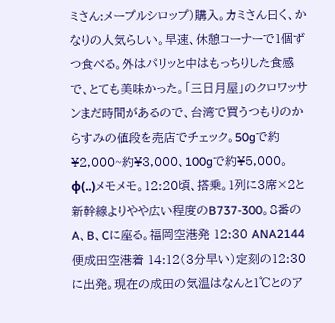ミさん:メープルシロップ)購入。カミさん曰く、かなりの人気らしい。早速、休憩コーナーで1個ずつ食べる。外はパリッと中はもっちりした食感で、とても美味かった。「三日月屋」のクロワッサンまだ時間があるので、台湾で買うつもりのからすみの値段を売店でチェック。50gで約¥2,000~約¥3,000、100gで約¥5,000。φ(..)メモメモ。12:20頃、搭乗。1列に3席×2と新幹線よりやや広い程度のB737-300。8番のA、B、Cに座る。福岡空港発 12:30 ANA2144便成田空港着 14:12(3分早い)定刻の12:30に出発。現在の成田の気温はなんと1℃とのア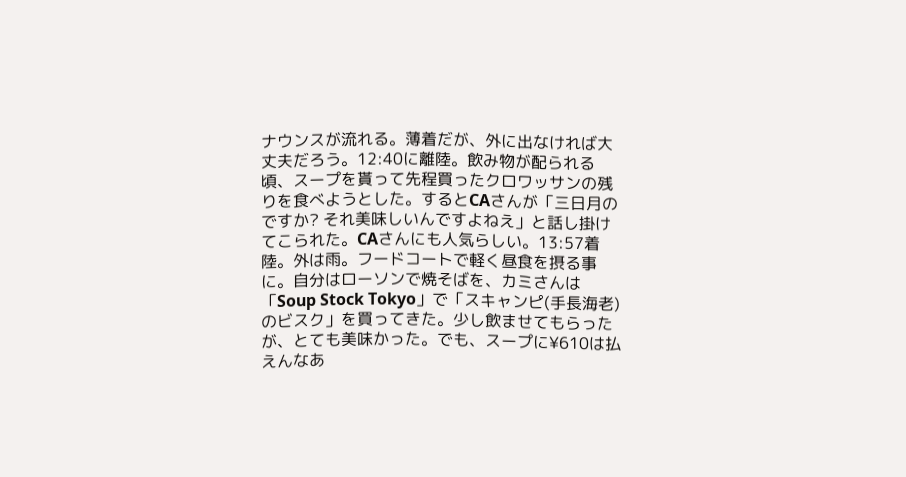ナウンスが流れる。薄着だが、外に出なければ大丈夫だろう。12:40に離陸。飲み物が配られる頃、スープを貰って先程買ったクロワッサンの残りを食べようとした。するとCAさんが「三日月のですか? それ美味しいんですよねえ」と話し掛けてこられた。CAさんにも人気らしい。13:57着陸。外は雨。フードコートで軽く昼食を摂る事に。自分はローソンで焼そばを、カミさんは「Soup Stock Tokyo」で「スキャンピ(手長海老)のビスク」を買ってきた。少し飲ませてもらったが、とても美味かった。でも、スープに¥610は払えんなあ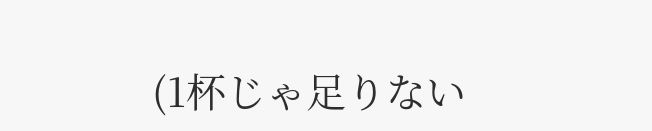(1杯じゃ足りない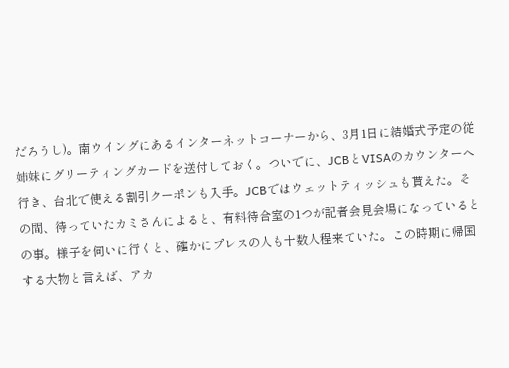だろうし)。南ウイングにあるインターネットコーナーから、3月1日に結婚式予定の従姉妹にグリーティングカードを送付しておく。ついでに、JCBとVISAのカウンターへ行き、台北で使える割引クーポンも入手。JCBではウェットティッシュも貰えた。その間、待っていたカミさんによると、有料待合室の1つが記者会見会場になっているとの事。様子を伺いに行くと、確かにプレスの人も十数人程来ていた。この時期に帰国する大物と言えば、アカ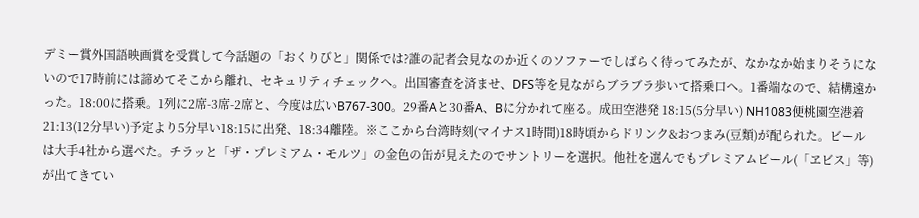デミー賞外国語映画賞を受賞して今話題の「おくりびと」関係では?誰の記者会見なのか近くのソファーでしばらく待ってみたが、なかなか始まりそうにないので17時前には諦めてそこから離れ、セキュリティチェックへ。出国審査を済ませ、DFS等を見ながらブラブラ歩いて搭乗口へ。1番端なので、結構遠かった。18:00に搭乗。1列に2席-3席-2席と、今度は広いB767-300。29番Aと30番A、Bに分かれて座る。成田空港発 18:15(5分早い) NH1083便桃園空港着 21:13(12分早い)予定より5分早い18:15に出発、18:34離陸。※ここから台湾時刻(マイナス1時間)18時頃からドリンク&おつまみ(豆類)が配られた。ビールは大手4社から選べた。チラッと「ザ・プレミアム・モルツ」の金色の缶が見えたのでサントリーを選択。他社を選んでもプレミアムビール(「ヱビス」等)が出てきてい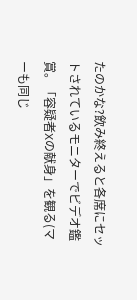たのかな?飲み終えると各席にセットされているモニターでビデオ鑑賞。「容疑者Xの献身」を観る(マーも同じ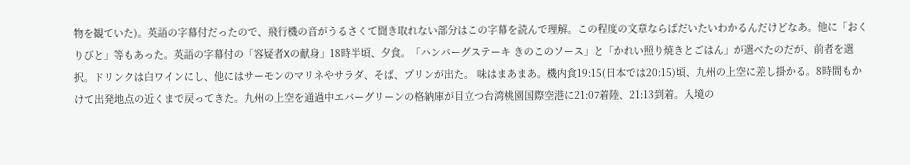物を観ていた)。英語の字幕付だったので、飛行機の音がうるさくて聞き取れない部分はこの字幕を読んで理解。この程度の文章ならばだいたいわかるんだけどなあ。他に「おくりびと」等もあった。英語の字幕付の「容疑者Xの献身」18時半頃、夕食。「ハンバーグステーキ きのこのソース」と「かれい照り焼きとごはん」が選べたのだが、前者を選択。ドリンクは白ワインにし、他にはサーモンのマリネやサラダ、そば、プリンが出た。 味はまあまあ。機内食19:15(日本では20:15)頃、九州の上空に差し掛かる。8時間もかけて出発地点の近くまで戻ってきた。九州の上空を通過中エバーグリーンの格納庫が目立つ台湾桃園国際空港に21:07着陸、21:13到着。入境の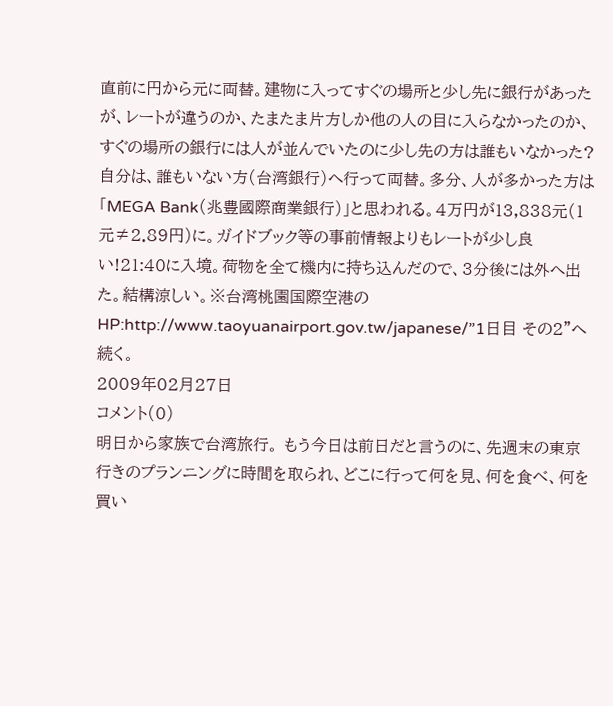直前に円から元に両替。建物に入ってすぐの場所と少し先に銀行があったが、レートが違うのか、たまたま片方しか他の人の目に入らなかったのか、すぐの場所の銀行には人が並んでいたのに少し先の方は誰もいなかった?自分は、誰もいない方(台湾銀行)へ行って両替。多分、人が多かった方は「MEGA Bank(兆豊國際商業銀行)」と思われる。4万円が13,838元(1元≠2.89円)に。ガイドブック等の事前情報よりもレートが少し良い!21:40に入境。荷物を全て機内に持ち込んだので、3分後には外へ出た。結構涼しい。※台湾桃園国際空港のHP:http://www.taoyuanairport.gov.tw/japanese/”1日目 その2”へ続く。
2009年02月27日
コメント(0)
明日から家族で台湾旅行。 もう今日は前日だと言うのに、先週末の東京行きのプランニングに時間を取られ、どこに行って何を見、何を食べ、何を買い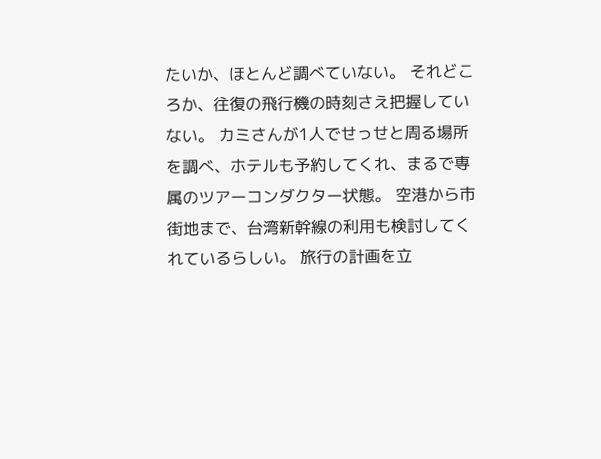たいか、ほとんど調べていない。 それどころか、往復の飛行機の時刻さえ把握していない。 カミさんが1人でせっせと周る場所を調べ、ホテルも予約してくれ、まるで専属のツアーコンダクター状態。 空港から市街地まで、台湾新幹線の利用も検討してくれているらしい。 旅行の計画を立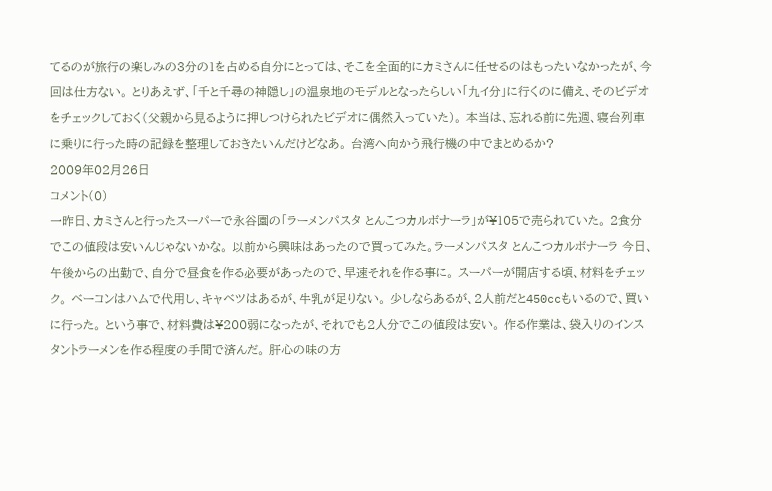てるのが旅行の楽しみの3分の1を占める自分にとっては、そこを全面的にカミさんに任せるのはもったいなかったが、今回は仕方ない。 とりあえず、「千と千尋の神隠し」の温泉地のモデルとなったらしい「九イ分」に行くのに備え、そのビデオをチェックしておく(父親から見るように押しつけられたビデオに偶然入っていた)。 本当は、忘れる前に先週、寝台列車に乗りに行った時の記録を整理しておきたいんだけどなあ。 台湾へ向かう飛行機の中でまとめるか?
2009年02月26日
コメント(0)
一昨日、カミさんと行ったスーパーで永谷園の「ラーメンパスタ とんこつカルボナーラ」が¥105で売られていた。 2食分でこの値段は安いんじゃないかな。 以前から興味はあったので買ってみた。ラーメンパスタ とんこつカルボナーラ 今日、午後からの出勤で、自分で昼食を作る必要があったので、早速それを作る事に。 スーパーが開店する頃、材料をチェック。 ベーコンはハムで代用し、キャベツはあるが、牛乳が足りない。 少しならあるが、2人前だと450ccもいるので、買いに行った。 という事で、材料費は¥200弱になったが、それでも2人分でこの値段は安い。 作る作業は、袋入りのインスタントラーメンを作る程度の手間で済んだ。 肝心の味の方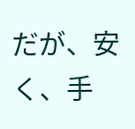だが、安く、手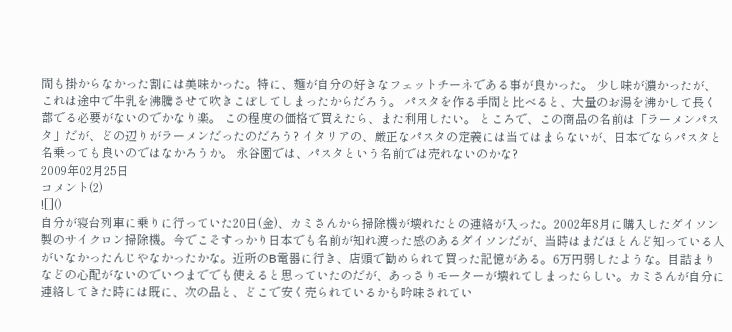間も掛からなかった割には美味かった。特に、麺が自分の好きなフェットチーネである事が良かった。 少し味が濃かったが、これは途中で牛乳を沸騰させて吹きこぼしてしまったからだろう。 パスタを作る手間と比べると、大量のお湯を沸かして長く蔀でる必要がないのでかなり楽。 この程度の価格で買えたら、また利用したい。 ところで、この商品の名前は「ラーメンパスタ」だが、どの辺りがラーメンだったのだろう? イタリアの、厳正なパスタの定義には当てはまらないが、日本でならパスタと名乗っても良いのではなかろうか。 永谷園では、パスタという名前では売れないのかな?
2009年02月25日
コメント(2)
![]()
自分が寝台列車に乗りに行っていた20日(金)、カミさんから掃除機が壊れたとの連絡が入った。2002年8月に購入したダイソン製のサイクロン掃除機。今でこそすっかり日本でも名前が知れ渡った感のあるダイソンだが、当時はまだほとんど知っている人がいなかったんじやなかったかな。近所のB電器に行き、店頭で勧められて買った記憶がある。6万円弱したような。目詰まりなどの心配がないのでいつまででも使えると思っていたのだが、あっさりモーターが壊れてしまったらしい。カミさんが自分に連絡してきた時には既に、次の品と、どこで安く売られているかも吟味されてい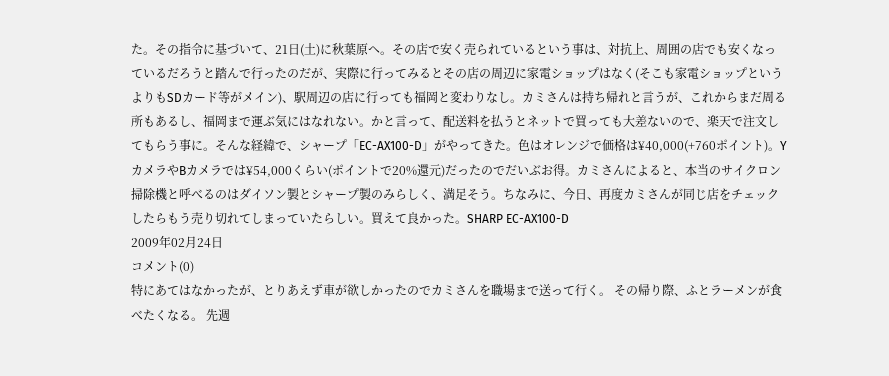た。その指令に基づいて、21日(土)に秋葉原へ。その店で安く売られているという事は、対抗上、周囲の店でも安くなっているだろうと踏んで行ったのだが、実際に行ってみるとその店の周辺に家電ショップはなく(そこも家電ショップというよりもSDカード等がメイン)、駅周辺の店に行っても福岡と変わりなし。カミさんは持ち帰れと言うが、これからまだ周る所もあるし、福岡まで運ぶ気にはなれない。かと言って、配送料を払うとネットで買っても大差ないので、楽天で注文してもらう事に。そんな経緯で、シャープ「EC-AX100-D」がやってきた。色はオレンジで価格は¥40,000(+760ポイント)。YカメラやBカメラでは¥54,000くらい(ポイントで20%還元)だったのでだいぶお得。カミさんによると、本当のサイクロン掃除機と呼べるのはダイソン製とシャープ製のみらしく、満足そう。ちなみに、今日、再度カミさんが同じ店をチェックしたらもう売り切れてしまっていたらしい。買えて良かった。SHARP EC-AX100-D
2009年02月24日
コメント(0)
特にあてはなかったが、とりあえず車が欲しかったのでカミさんを職場まで送って行く。 その帰り際、ふとラーメンが食べたくなる。 先週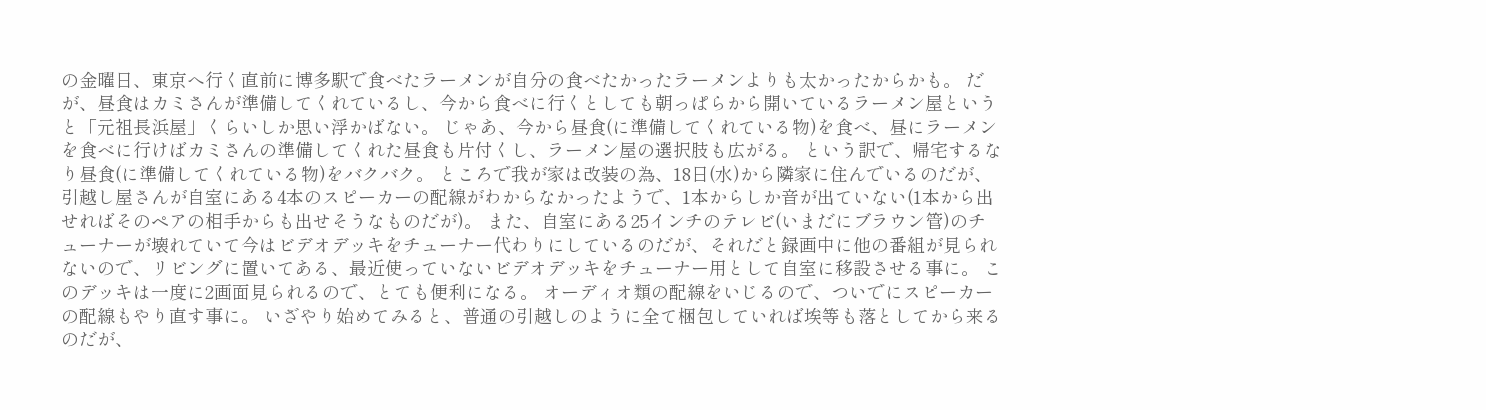の金曜日、東京へ行く直前に博多駅で食べたラーメンが自分の食べたかったラーメンよりも太かったからかも。 だが、昼食はカミさんが準備してくれているし、今から食べに行くとしても朝っぱらから開いているラーメン屋というと「元祖長浜屋」くらいしか思い浮かばない。 じゃあ、今から昼食(に準備してくれている物)を食べ、昼にラーメンを食べに行けばカミさんの準備してくれた昼食も片付くし、ラーメン屋の選択肢も広がる。 という訳で、帰宅するなり昼食(に準備してくれている物)をバクバク。 ところで我が家は改装の為、18日(水)から隣家に住んでいるのだが、引越し屋さんが自室にある4本のスピーカーの配線がわからなかったようで、1本からしか音が出ていない(1本から出せればそのペアの相手からも出せそうなものだが)。 また、自室にある25インチのテレビ(いまだにブラウン管)のチューナーが壊れていて今はビデオデッキをチューナー代わりにしているのだが、それだと録画中に他の番組が見られないので、リビングに置いてある、最近使っていないビデオデッキをチューナー用として自室に移設させる事に。 このデッキは一度に2画面見られるので、とても便利になる。 オーディオ類の配線をいじるので、ついでにスピーカーの配線もやり直す事に。 いざやり始めてみると、普通の引越しのように全て梱包していれば埃等も落としてから来るのだが、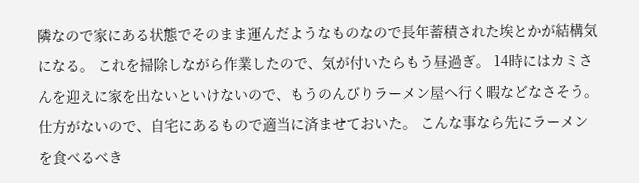隣なので家にある状態でそのまま運んだようなものなので長年蓄積された埃とかが結構気になる。 これを掃除しながら作業したので、気が付いたらもう昼過ぎ。 14時にはカミさんを迎えに家を出ないといけないので、もうのんびりラーメン屋へ行く暇などなさそう。 仕方がないので、自宅にあるもので適当に済ませておいた。 こんな事なら先にラーメンを食べるべき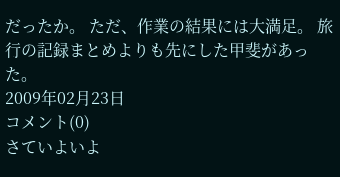だったか。 ただ、作業の結果には大満足。 旅行の記録まとめよりも先にした甲斐があった。
2009年02月23日
コメント(0)
さていよいよ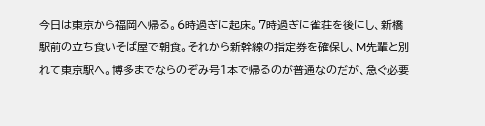今日は東京から福岡へ帰る。6時過ぎに起床。7時過ぎに雀荘を後にし、新橋駅前の立ち食いそば屋で朝食。それから新幹線の指定券を確保し、M先輩と別れて東京駅へ。博多までならのぞみ号1本で帰るのが普通なのだが、急ぐ必要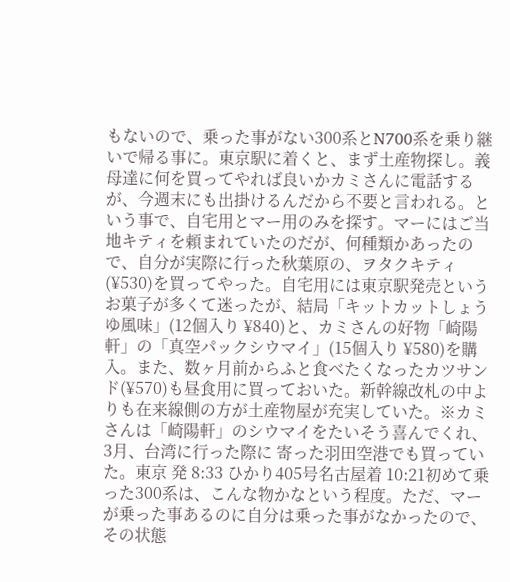もないので、乗った事がない300系とN700系を乗り継いで帰る事に。東京駅に着くと、まず土産物探し。義母達に何を買ってやれば良いかカミさんに電話するが、今週末にも出掛けるんだから不要と言われる。という事で、自宅用とマー用のみを探す。マーにはご当地キティを頼まれていたのだが、何種類かあったので、自分が実際に行った秋葉原の、ヲタクキティ(¥530)を買ってやった。自宅用には東京駅発売というお菓子が多くて迷ったが、結局「キットカットしょうゆ風味」(12個入り ¥840)と、カミさんの好物「崎陽軒」の「真空パックシウマイ」(15個入り ¥580)を購入。また、数ヶ月前からふと食べたくなったカツサンド(¥570)も昼食用に買っておいた。新幹線改札の中よりも在来線側の方が土産物屋が充実していた。※カミさんは「崎陽軒」のシウマイをたいそう喜んでくれ、3月、台湾に行った際に 寄った羽田空港でも買っていた。東京 発 8:33 ひかり405号名古屋着 10:21初めて乗った300系は、こんな物かなという程度。ただ、マーが乗った事あるのに自分は乗った事がなかったので、その状態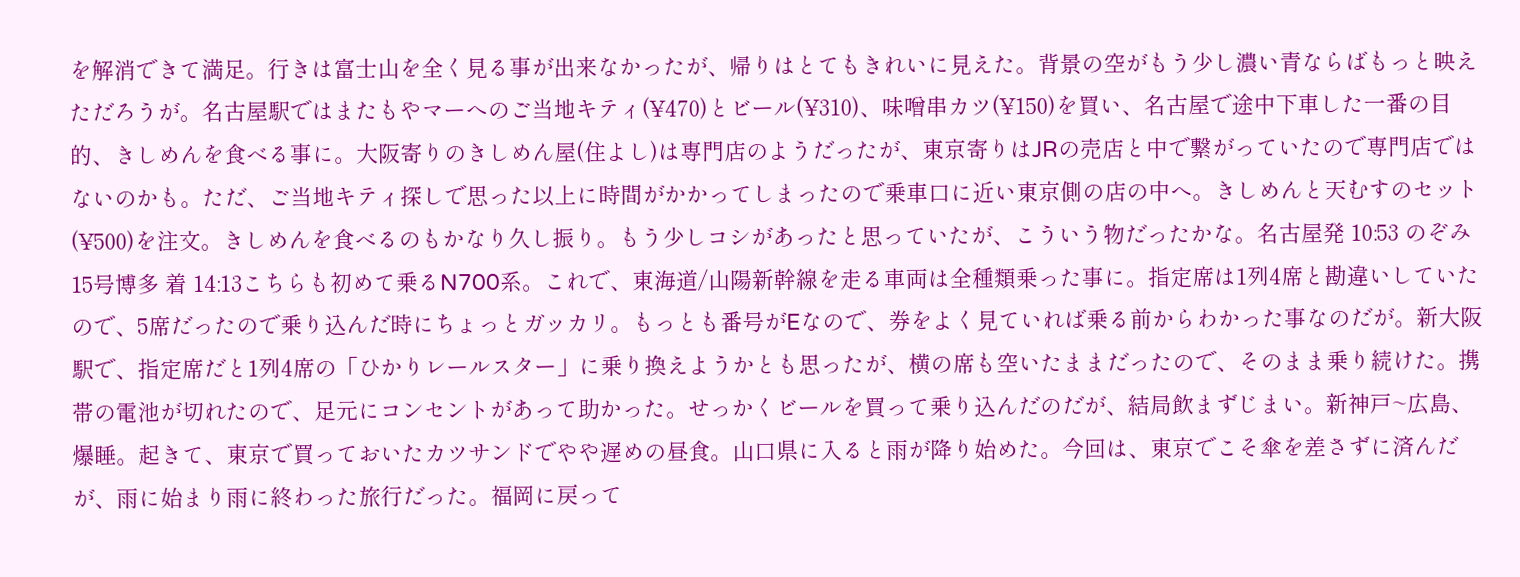を解消できて満足。行きは富士山を全く見る事が出来なかったが、帰りはとてもきれいに見えた。背景の空がもう少し濃い青ならばもっと映えただろうが。名古屋駅ではまたもやマーへのご当地キティ(¥470)とビール(¥310)、味噌串カツ(¥150)を買い、名古屋で途中下車した一番の目的、きしめんを食べる事に。大阪寄りのきしめん屋(住よし)は専門店のようだったが、東京寄りはJRの売店と中で繋がっていたので専門店ではないのかも。ただ、ご当地キティ探しで思った以上に時間がかかってしまったので乗車口に近い東京側の店の中へ。きしめんと天むすのセット(¥500)を注文。きしめんを食べるのもかなり久し振り。もう少しコシがあったと思っていたが、こういう物だったかな。名古屋発 10:53 のぞみ15号博多 着 14:13こちらも初めて乗るN700系。これで、東海道/山陽新幹線を走る車両は全種類乗った事に。指定席は1列4席と勘違いしていたので、5席だったので乗り込んだ時にちょっとガッカリ。もっとも番号がEなので、券をよく見ていれば乗る前からわかった事なのだが。新大阪駅で、指定席だと1列4席の「ひかりレールスター」に乗り換えようかとも思ったが、横の席も空いたままだったので、そのまま乗り続けた。携帯の電池が切れたので、足元にコンセントがあって助かった。せっかくビールを買って乗り込んだのだが、結局飲まずじまい。新神戸~広島、爆睡。起きて、東京で買っておいたカツサンドでやや遅めの昼食。山口県に入ると雨が降り始めた。今回は、東京でこそ傘を差さずに済んだが、雨に始まり雨に終わった旅行だった。福岡に戻って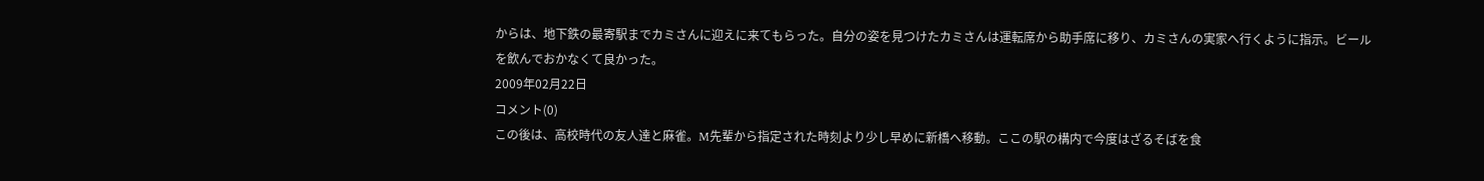からは、地下鉄の最寄駅までカミさんに迎えに来てもらった。自分の姿を見つけたカミさんは運転席から助手席に移り、カミさんの実家へ行くように指示。ビールを飲んでおかなくて良かった。
2009年02月22日
コメント(0)
この後は、高校時代の友人達と麻雀。M先輩から指定された時刻より少し早めに新橋へ移動。ここの駅の構内で今度はざるそばを食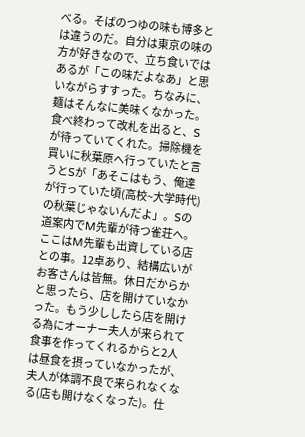べる。そばのつゆの味も博多とは違うのだ。自分は東京の味の方が好きなので、立ち食いではあるが「この味だよなあ」と思いながらすすった。ちなみに、麺はそんなに美味くなかった。食べ終わって改札を出ると、Sが待っていてくれた。掃除機を買いに秋葉原へ行っていたと言うとSが「あそこはもう、俺達が行っていた頃(高校~大学時代)の秋葉じゃないんだよ」。Sの道案内でM先輩が待つ雀荘へ。ここはM先輩も出資している店との事。12卓あり、結構広いがお客さんは皆無。休日だからかと思ったら、店を開けていなかった。もう少ししたら店を開ける為にオーナー夫人が来られて食事を作ってくれるからと2人は昼食を摂っていなかったが、夫人が体調不良で来られなくなる(店も開けなくなった)。仕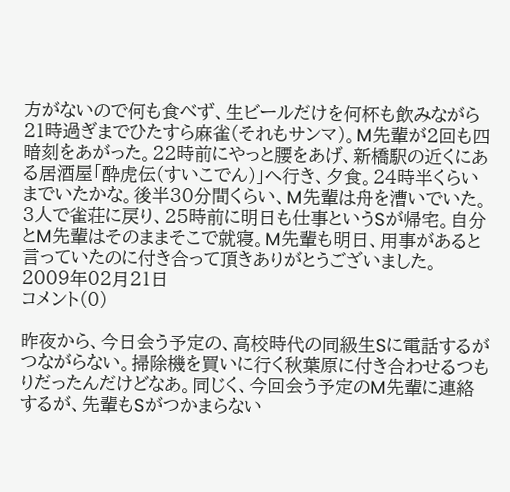方がないので何も食べず、生ビールだけを何杯も飲みながら21時過ぎまでひたすら麻雀(それもサンマ)。M先輩が2回も四暗刻をあがった。22時前にやっと腰をあげ、新橋駅の近くにある居酒屋「酔虎伝(すいこでん)」へ行き、夕食。24時半くらいまでいたかな。後半30分間くらい、M先輩は舟を漕いでいた。3人で雀荘に戻り、25時前に明日も仕事というSが帰宅。自分とM先輩はそのままそこで就寝。M先輩も明日、用事があると言っていたのに付き合って頂きありがとうございました。
2009年02月21日
コメント(0)

昨夜から、今日会う予定の、高校時代の同級生Sに電話するがつながらない。掃除機を買いに行く秋葉原に付き合わせるつもりだったんだけどなあ。同じく、今回会う予定のM先輩に連絡するが、先輩もSがつかまらない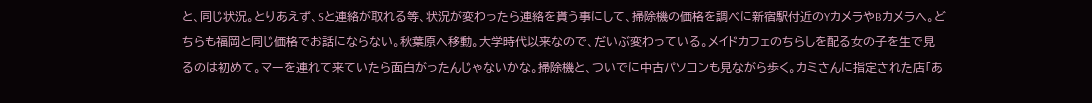と、同じ状況。とりあえず、Sと連絡が取れる等、状況が変わったら連絡を貰う事にして、掃除機の価格を調べに新宿駅付近のYカメラやBカメラへ。どちらも福岡と同じ価格でお話にならない。秋葉原へ移動。大学時代以来なので、だいぶ変わっている。メイドカフェのちらしを配る女の子を生で見るのは初めて。マーを連れて来ていたら面白がったんじゃないかな。掃除機と、ついでに中古パソコンも見ながら歩く。カミさんに指定された店「あ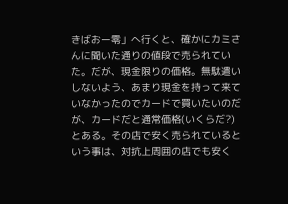きばおー零」へ行くと、確かにカミさんに聞いた通りの値段で売られていた。だが、現金限りの価格。無駄遣いしないよう、あまり現金を持って来ていなかったのでカードで買いたいのだが、カードだと通常価格(いくらだ?)とある。その店で安く売られているという事は、対抗上周囲の店でも安く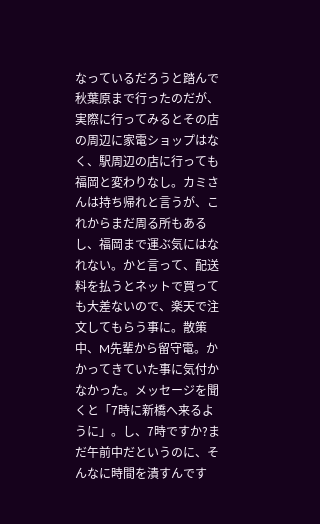なっているだろうと踏んで秋葉原まで行ったのだが、実際に行ってみるとその店の周辺に家電ショップはなく、駅周辺の店に行っても福岡と変わりなし。カミさんは持ち帰れと言うが、これからまだ周る所もあるし、福岡まで運ぶ気にはなれない。かと言って、配送料を払うとネットで買っても大差ないので、楽天で注文してもらう事に。散策中、M先輩から留守電。かかってきていた事に気付かなかった。メッセージを聞くと「7時に新橋へ来るように」。し、7時ですか?まだ午前中だというのに、そんなに時間を潰すんです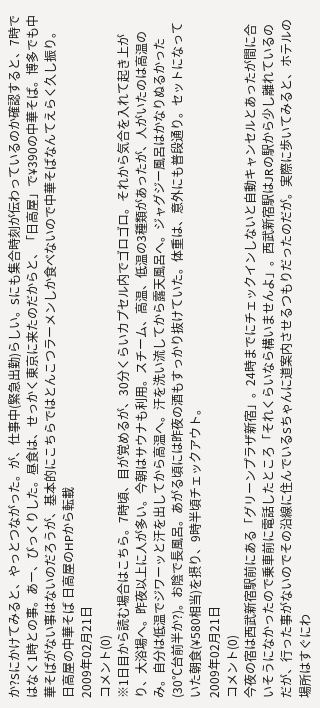か?Sにかけてみると、やっとつながった。が、仕事中(緊急出勤)らしい。Sにも集合時刻が伝わっているのか確認すると、7時ではなく1時との事。あー、びっくりした。昼食は、せっかく東京に来たのだからと、「日高屋」で¥390の中華そば。博多でも中華そばがない事はないのだろうが、基本的にこちらではとんこつラーメンしか食べないので中華そばなんてえらく久し振り。日高屋の中華そば 日高屋のHPから転載
2009年02月21日
コメント(0)
※1日目から読む場合はこちら。7時頃、目が覚めるが、30分くらいカプセル内でゴロゴロ。それから気合を入れて起き上がり、大浴場へ。昨夜以上に人が多い。今朝はサウナも利用。スチーム、高温、低温の3種類があったが、人がいたのは高温のみ。自分は低温でジワーッと汗を出してから高温へ。汗を洗い流してから露天風呂へ。ジャグジー風呂はかなりぬるかった(30℃台前半か?)。お陰で長風呂。あがる頃には昨夜の酒もすっかり抜けていた。体重は、意外にも普段通り。セットになっていた朝食(¥580相当)を摂り、9時半頃チェックアウト。
2009年02月21日
コメント(0)
今夜の宿は西武新宿駅前にある「グリーンプラザ新宿」。24時までにチェックインしないと自動キャンセルとあったが間に合いそうになかったので乗車前に電話したところ「それくらいなら構いませんよ」。西武新宿駅はJRの駅から少し離れているのだが、行った事がないのでその沿線に住んでいるSちゃんに道案内させるつもりだったのだが。実際に歩いてみると、ホテルの場所はすぐにわ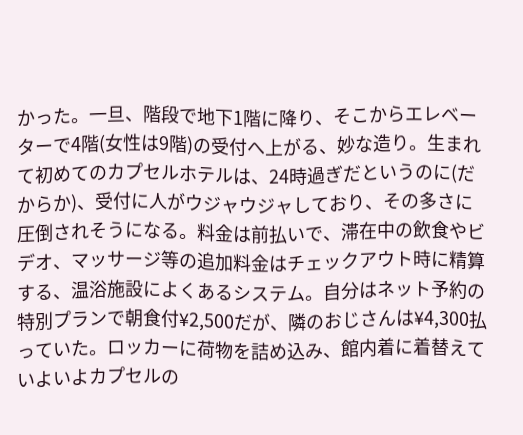かった。一旦、階段で地下1階に降り、そこからエレベーターで4階(女性は9階)の受付へ上がる、妙な造り。生まれて初めてのカプセルホテルは、24時過ぎだというのに(だからか)、受付に人がウジャウジャしており、その多さに圧倒されそうになる。料金は前払いで、滞在中の飲食やビデオ、マッサージ等の追加料金はチェックアウト時に精算する、温浴施設によくあるシステム。自分はネット予約の特別プランで朝食付¥2,500だが、隣のおじさんは¥4,300払っていた。ロッカーに荷物を詰め込み、館内着に着替えていよいよカプセルの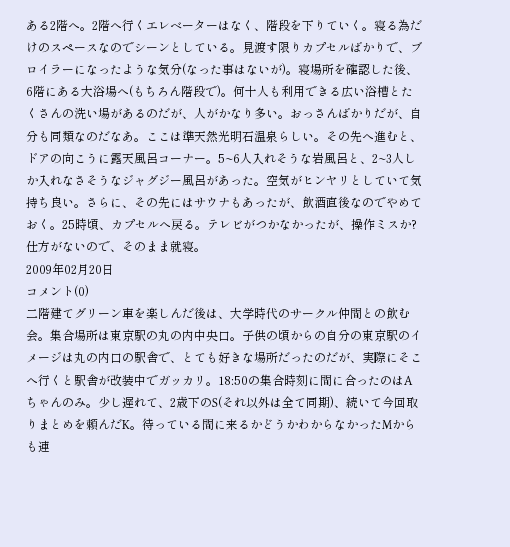ある2階へ。2階へ行くエレベーターはなく、階段を下りていく。寝る為だけのスペースなのでシーンとしている。見渡す限りカプセルばかりで、ブロイラーになったような気分(なった事はないが)。寝場所を確認した後、6階にある大浴場へ(もちろん階段で)。何十人も利用できる広い浴槽とたくさんの洗い場があるのだが、人がかなり多い。おっさんばかりだが、自分も同類なのだなあ。ここは準天然光明石温泉らしい。その先へ進むと、ドアの向こうに露天風呂コーナー。5~6人入れそうな岩風呂と、2~3人しか入れなさそうなジャグジー風呂があった。空気がヒンヤリとしていて気持ち良い。さらに、その先にはサウナもあったが、飲酒直後なのでやめておく。25時頃、カプセルへ戻る。テレビがつかなかったが、操作ミスか?仕方がないので、そのまま就寝。
2009年02月20日
コメント(0)
二階建てグリーン車を楽しんだ後は、大学時代のサークル仲間との飲む会。集合場所は東京駅の丸の内中央口。子供の頃からの自分の東京駅のイメージは丸の内口の駅舎で、とても好きな場所だったのだが、実際にそこへ行くと駅舎が改装中でガッカリ。18:50の集合時刻に間に合ったのはAちゃんのみ。少し遅れて、2歳下のS(それ以外は全て同期)、続いて今回取りまとめを頼んだK。待っている間に来るかどうかわからなかったMからも連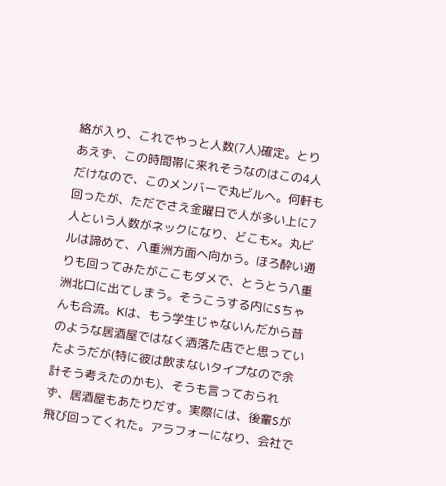絡が入り、これでやっと人数(7人)確定。とりあえず、この時間帯に来れそうなのはこの4人だけなので、このメンバーで丸ビルへ。何軒も回ったが、ただでさえ金曜日で人が多い上に7人という人数がネックになり、どこも×。丸ビルは諦めて、八重洲方面へ向かう。ほろ酔い通りも回ってみたがここもダメで、とうとう八重洲北口に出てしまう。そうこうする内にSちゃんも合流。Kは、もう学生じゃないんだから昔のような居酒屋ではなく洒落た店でと思っていたようだが(特に彼は飲まないタイプなので余計そう考えたのかも)、そうも言っておられず、居酒屋もあたりだす。実際には、後輩Sが飛び回ってくれた。アラフォーになり、会社で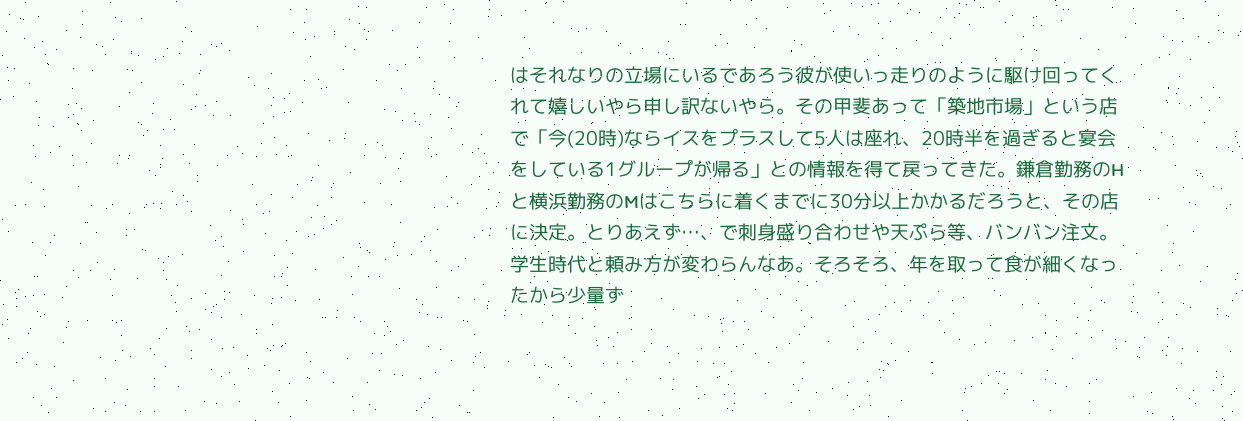はそれなりの立場にいるであろう彼が使いっ走りのように駆け回ってくれて嬉しいやら申し訳ないやら。その甲斐あって「築地市場」という店で「今(20時)ならイスをプラスして5人は座れ、20時半を過ぎると宴会をしている1グループが帰る」との情報を得て戻ってきた。鎌倉勤務のHと横浜勤務のMはこちらに着くまでに30分以上かかるだろうと、その店に決定。とりあえず…、で刺身盛り合わせや天ぷら等、バンバン注文。学生時代と頼み方が変わらんなあ。そろそろ、年を取って食が細くなったから少量ず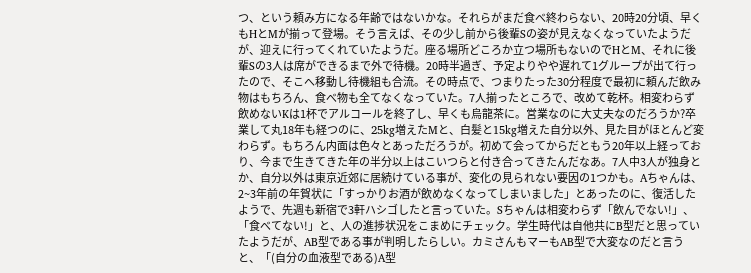つ、という頼み方になる年齢ではないかな。それらがまだ食べ終わらない、20時20分頃、早くもHとMが揃って登場。そう言えば、その少し前から後輩Sの姿が見えなくなっていたようだが、迎えに行ってくれていたようだ。座る場所どころか立つ場所もないのでHとM、それに後輩Sの3人は席ができるまで外で待機。20時半過ぎ、予定よりやや遅れて1グループが出て行ったので、そこへ移動し待機組も合流。その時点で、つまりたった30分程度で最初に頼んだ飲み物はもちろん、食べ物も全てなくなっていた。7人揃ったところで、改めて乾杯。相変わらず飲めないKは1杯でアルコールを終了し、早くも烏龍茶に。営業なのに大丈夫なのだろうか?卒業して丸18年も経つのに、25kg増えたMと、白髪と15kg増えた自分以外、見た目がほとんど変わらず。もちろん内面は色々とあっただろうが。初めて会ってからだともう20年以上経っており、今まで生きてきた年の半分以上はこいつらと付き合ってきたんだなあ。7人中3人が独身とか、自分以外は東京近郊に居続けている事が、変化の見られない要因の1つかも。Aちゃんは、2~3年前の年賀状に「すっかりお酒が飲めなくなってしまいました」とあったのに、復活したようで、先週も新宿で3軒ハシゴしたと言っていた。Sちゃんは相変わらず「飲んでない!」、「食べてない!」と、人の進捗状況をこまめにチェック。学生時代は自他共にB型だと思っていたようだが、AB型である事が判明したらしい。カミさんもマーもAB型で大変なのだと言うと、「(自分の血液型である)A型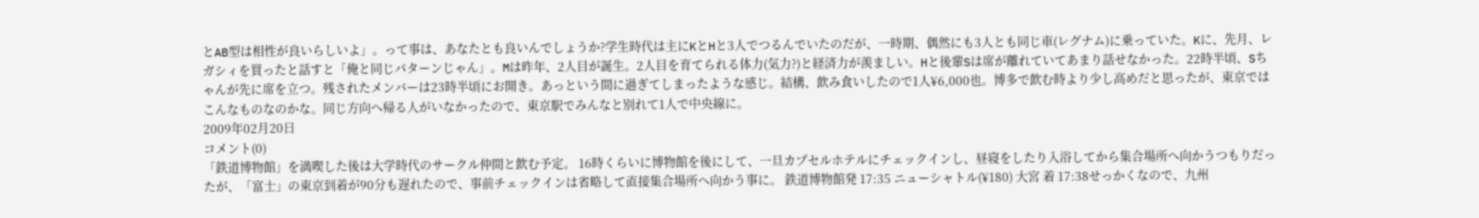とAB型は相性が良いらしいよ」。って事は、あなたとも良いんでしょうか?学生時代は主にKとHと3人でつるんでいたのだが、一時期、偶然にも3人とも同じ車(レグナム)に乗っていた。Kに、先月、レガシィを買ったと話すと「俺と同じパターンじゃん」。Mは昨年、2人目が誕生。2人目を育てられる体力(気力?)と経済力が羨ましい。Hと後輩Sは席が離れていてあまり話せなかった。22時半頃、Sちゃんが先に席を立つ。残されたメンバーは23時半頃にお開き。あっという間に過ぎてしまったような感じ。結構、飲み食いしたので1人¥6,000也。博多で飲む時より少し高めだと思ったが、東京ではこんなものなのかな。同じ方向へ帰る人がいなかったので、東京駅でみんなと別れて1人で中央線に。
2009年02月20日
コメント(0)
「鉄道博物館」を満喫した後は大学時代のサークル仲間と飲む予定。 16時くらいに博物館を後にして、一旦カプセルホテルにチェックインし、昼寝をしたり入浴してから集合場所へ向かうつもりだったが、「富士」の東京到着が90分も遅れたので、事前チェックインは省略して直接集合場所へ向かう事に。 鉄道博物館発 17:35 ニューシャトル(¥180) 大宮 着 17:38せっかくなので、九州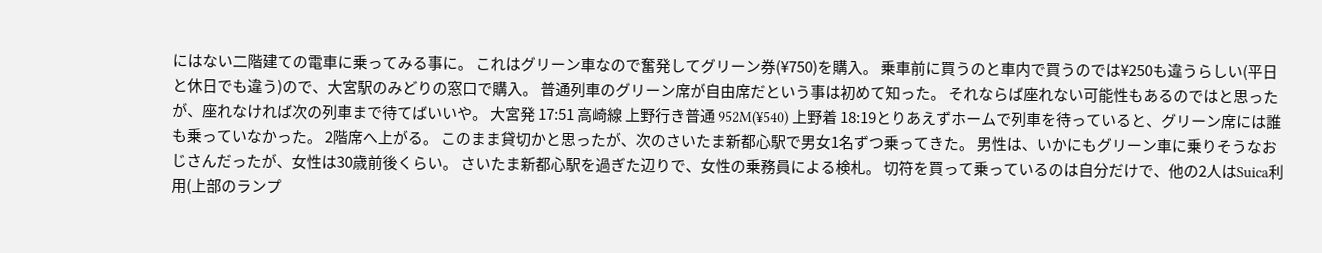にはない二階建ての電車に乗ってみる事に。 これはグリーン車なので奮発してグリーン券(¥750)を購入。 乗車前に買うのと車内で買うのでは¥250も違うらしい(平日と休日でも違う)ので、大宮駅のみどりの窓口で購入。 普通列車のグリーン席が自由席だという事は初めて知った。 それならば座れない可能性もあるのではと思ったが、座れなければ次の列車まで待てばいいや。 大宮発 17:51 高崎線 上野行き普通 952M(¥540) 上野着 18:19とりあえずホームで列車を待っていると、グリーン席には誰も乗っていなかった。 2階席へ上がる。 このまま貸切かと思ったが、次のさいたま新都心駅で男女1名ずつ乗ってきた。 男性は、いかにもグリーン車に乗りそうなおじさんだったが、女性は30歳前後くらい。 さいたま新都心駅を過ぎた辺りで、女性の乗務員による検札。 切符を買って乗っているのは自分だけで、他の2人はSuica利用(上部のランプ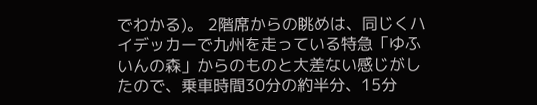でわかる)。 2階席からの眺めは、同じくハイデッカーで九州を走っている特急「ゆふいんの森」からのものと大差ない感じがしたので、乗車時間30分の約半分、15分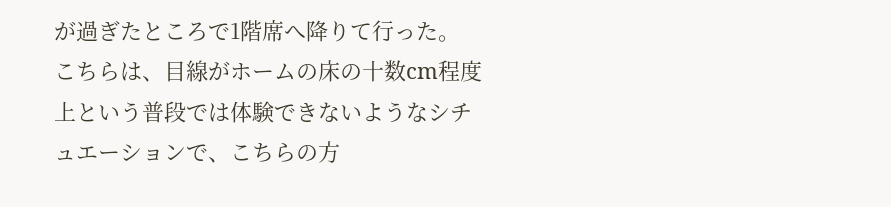が過ぎたところで1階席へ降りて行った。 こちらは、目線がホームの床の十数cm程度上という普段では体験できないようなシチュエーションで、こちらの方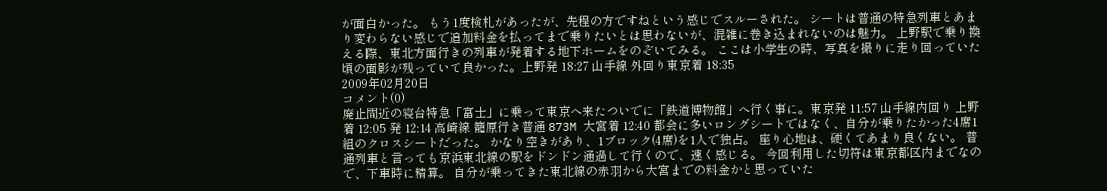が面白かった。 もう1度検札があったが、先程の方ですねという感じでスルーされた。 シートは普通の特急列車とあまり変わらない感じで追加料金を払ってまで乗りたいとは思わないが、混雑に巻き込まれないのは魅力。 上野駅で乗り換える際、東北方面行きの列車が発着する地下ホームをのぞいてみる。 ここは小学生の時、写真を撮りに走り回っていた頃の面影が残っていて良かった。上野発 18:27 山手線 外回り東京着 18:35
2009年02月20日
コメント(0)
廃止間近の寝台特急「富士」に乗って東京へ来たついでに「鉄道博物館」へ行く事に。東京発 11:57 山手線内回り 上野着 12:05 発 12:14 高崎線 籠原行き普通 873M 大宮着 12:40 都会に多いロングシートではなく、自分が乗りたかった4席1組のクロスシートだった。 かなり空きがあり、1ブロック(4席)を1人で独占。 座り心地は、硬くてあまり良くない。 普通列車と言っても京浜東北線の駅をドンドン通過して行くので、速く感じる。 今回利用した切符は東京都区内までなので、下車時に精算。 自分が乗ってきた東北線の赤羽から大宮までの料金かと思っていた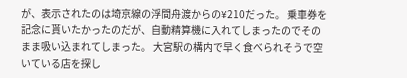が、表示されたのは埼京線の浮間舟渡からの¥210だった。 乗車券を記念に貰いたかったのだが、自動精算機に入れてしまったのでそのまま吸い込まれてしまった。 大宮駅の構内で早く食べられそうで空いている店を探し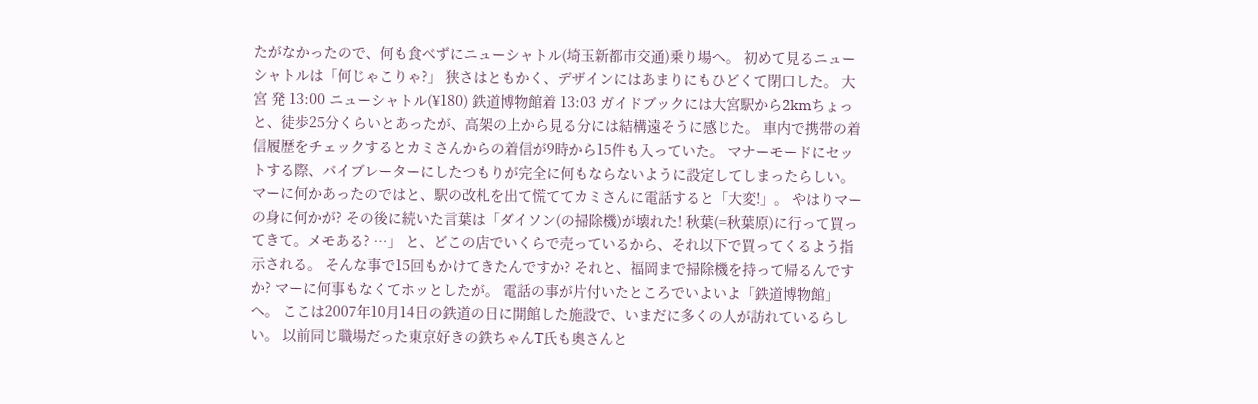たがなかったので、何も食べずにニューシャトル(埼玉新都市交通)乗り場へ。 初めて見るニューシャトルは「何じゃこりゃ?」 狭さはともかく、デザインにはあまりにもひどくて閉口した。 大宮 発 13:00 ニューシャトル(¥180) 鉄道博物館着 13:03 ガイドブックには大宮駅から2kmちょっと、徒歩25分くらいとあったが、高架の上から見る分には結構遠そうに感じた。 車内で携帯の着信履歴をチェックするとカミさんからの着信が9時から15件も入っていた。 マナーモードにセットする際、バイブレーターにしたつもりが完全に何もならないように設定してしまったらしい。 マーに何かあったのではと、駅の改札を出て慌ててカミさんに電話すると「大変!」。 やはりマーの身に何かが? その後に続いた言葉は「ダイソン(の掃除機)が壊れた! 秋葉(=秋葉原)に行って買ってきて。メモある? …」 と、どこの店でいくらで売っているから、それ以下で買ってくるよう指示される。 そんな事で15回もかけてきたんですか? それと、福岡まで掃除機を持って帰るんですか? マーに何事もなくてホッとしたが。 電話の事が片付いたところでいよいよ「鉄道博物館」へ。 ここは2007年10月14日の鉄道の日に開館した施設で、いまだに多くの人が訪れているらしい。 以前同じ職場だった東京好きの鉄ちゃんT氏も奥さんと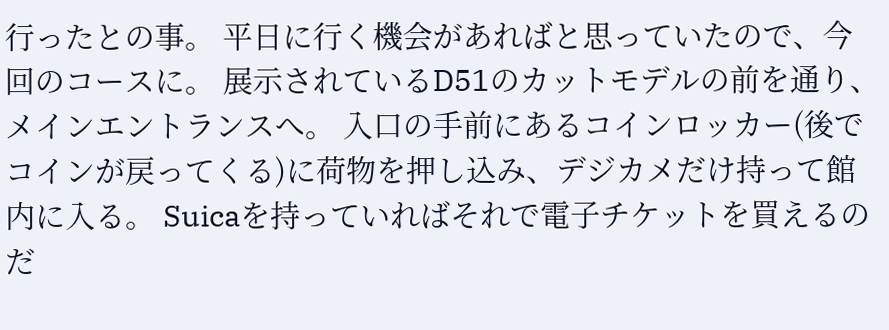行ったとの事。 平日に行く機会があればと思っていたので、今回のコースに。 展示されているD51のカットモデルの前を通り、メインエントランスへ。 入口の手前にあるコインロッカー(後でコインが戻ってくる)に荷物を押し込み、デジカメだけ持って館内に入る。 Suicaを持っていればそれで電子チケットを買えるのだ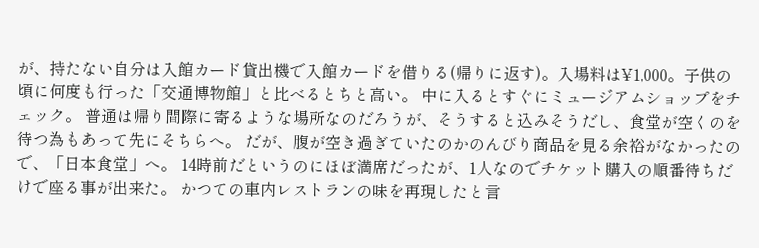が、持たない自分は入館カード貸出機で入館カードを借りる(帰りに返す)。入場料は¥1,000。子供の頃に何度も行った「交通博物館」と比べるとちと高い。 中に入るとすぐにミュージアムショップをチェック。 普通は帰り間際に寄るような場所なのだろうが、そうすると込みそうだし、食堂が空くのを待つ為もあって先にそちらへ。 だが、腹が空き過ぎていたのかのんびり商品を見る余裕がなかったので、「日本食堂」へ。 14時前だというのにほぼ満席だったが、1人なのでチケット購入の順番待ちだけで座る事が出来た。 かつての車内レストランの味を再現したと言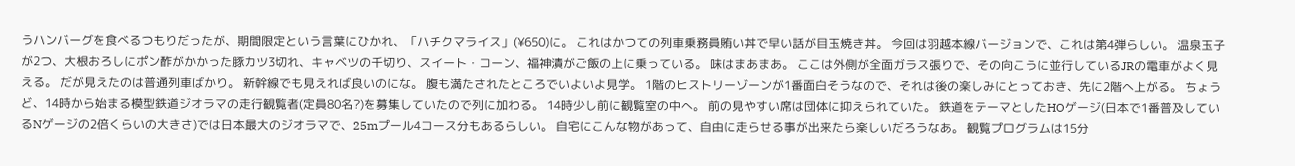うハンバーグを食べるつもりだったが、期間限定という言葉にひかれ、「ハチクマライス」(¥650)に。 これはかつての列車乗務員賄い丼で早い話が目玉焼き丼。 今回は羽越本線バージョンで、これは第4弾らしい。 温泉玉子が2つ、大根おろしにポン酢がかかった豚カツ3切れ、キャベツの千切り、スイート・コーン、福神漬がご飯の上に乗っている。 味はまあまあ。 ここは外側が全面ガラス張りで、その向こうに並行しているJRの電車がよく見える。 だが見えたのは普通列車ばかり。 新幹線でも見えれば良いのにな。 腹も満たされたところでいよいよ見学。 1階のヒストリーゾーンが1番面白そうなので、それは後の楽しみにとっておき、先に2階へ上がる。 ちょうど、14時から始まる模型鉄道ジオラマの走行観覧者(定員80名?)を募集していたので列に加わる。 14時少し前に観覧室の中へ。 前の見やすい席は団体に抑えられていた。 鉄道をテーマとしたHOゲージ(日本で1番普及しているNゲージの2倍くらいの大きさ)では日本最大のジオラマで、25mプール4コース分もあるらしい。 自宅にこんな物があって、自由に走らせる事が出来たら楽しいだろうなあ。 観覧プログラムは15分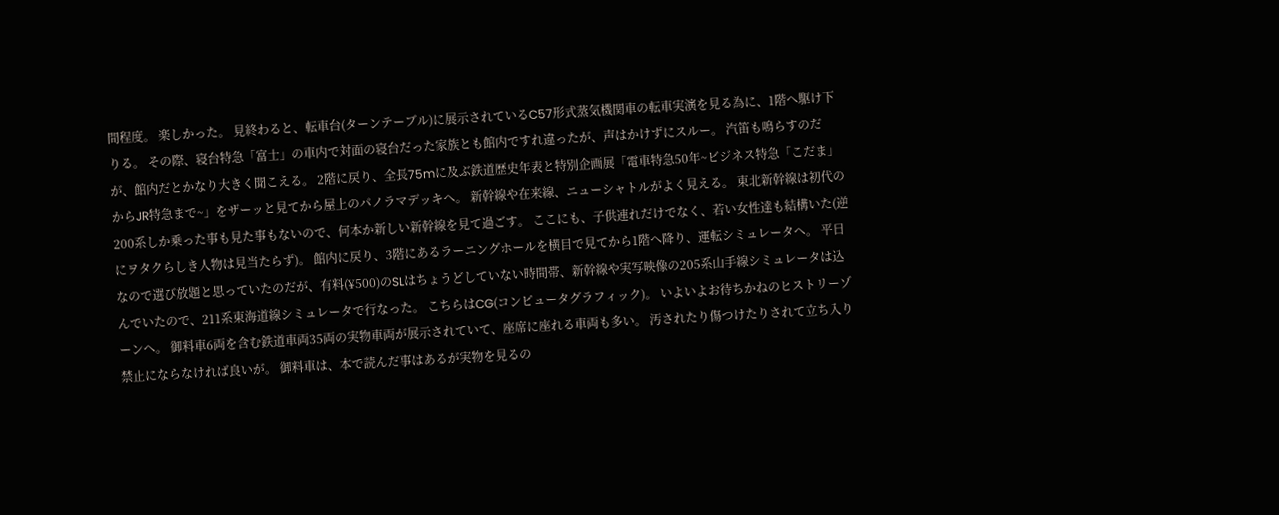間程度。 楽しかった。 見終わると、転車台(ターンテーブル)に展示されているC57形式蒸気機関車の転車実演を見る為に、1階へ駆け下りる。 その際、寝台特急「富士」の車内で対面の寝台だった家族とも館内ですれ違ったが、声はかけずにスルー。 汽笛も鳴らすのだが、館内だとかなり大きく聞こえる。 2階に戻り、全長75mに及ぶ鉄道歴史年表と特別企画展「電車特急50年~ビジネス特急「こだま」からJR特急まで~」をザーッと見てから屋上のパノラマデッキへ。 新幹線や在来線、ニューシャトルがよく見える。 東北新幹線は初代の200系しか乗った事も見た事もないので、何本か新しい新幹線を見て過ごす。 ここにも、子供連れだけでなく、若い女性達も結構いた(逆にヲタクらしき人物は見当たらず)。 館内に戻り、3階にあるラーニングホールを横目で見てから1階へ降り、運転シミュレータへ。 平日なので選び放題と思っていたのだが、有料(¥500)のSLはちょうどしていない時間帯、新幹線や実写映像の205系山手線シミュレータは込んでいたので、211系東海道線シミュレータで行なった。 こちらはCG(コンピュータグラフィック)。 いよいよお待ちかねのヒストリーゾーンへ。 御料車6両を含む鉄道車両35両の実物車両が展示されていて、座席に座れる車両も多い。 汚されたり傷つけたりされて立ち入り禁止にならなければ良いが。 御料車は、本で読んだ事はあるが実物を見るの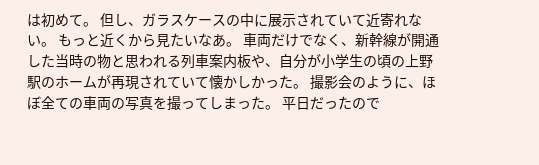は初めて。 但し、ガラスケースの中に展示されていて近寄れない。 もっと近くから見たいなあ。 車両だけでなく、新幹線が開通した当時の物と思われる列車案内板や、自分が小学生の頃の上野駅のホームが再現されていて懐かしかった。 撮影会のように、ほぼ全ての車両の写真を撮ってしまった。 平日だったので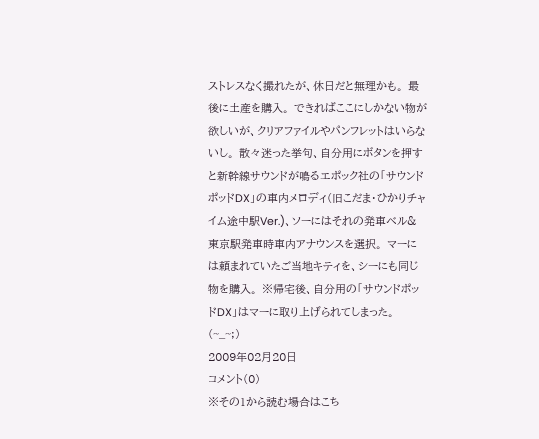ストレスなく撮れたが、休日だと無理かも。 最後に土産を購入。 できればここにしかない物が欲しいが、クリアファイルやパンフレットはいらないし。 散々迷った挙句、自分用にボタンを押すと新幹線サウンドが鳴るエポック社の「サウンドポッドDX」の車内メロディ(旧こだま・ひかりチャイム途中駅Ver.)、ソーにはそれの発車ベル&東京駅発車時車内アナウンスを選択。 マーには頼まれていたご当地キティを、シーにも同じ物を購入。 ※帰宅後、自分用の「サウンドポッドDX」はマーに取り上げられてしまった。 (~_~;)
2009年02月20日
コメント(0)
※その1から読む場合はこち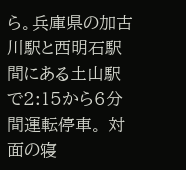ら。兵庫県の加古川駅と西明石駅間にある土山駅で2:15から6分間運転停車。 対面の寝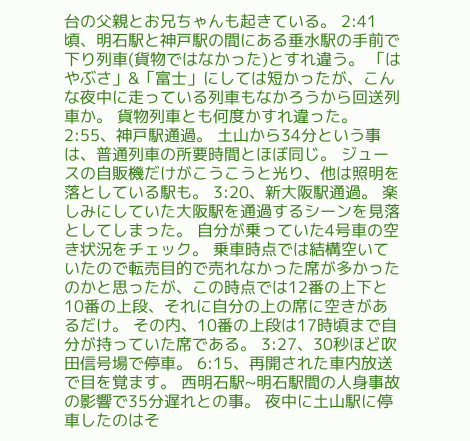台の父親とお兄ちゃんも起きている。 2:41頃、明石駅と神戸駅の間にある垂水駅の手前で下り列車(貨物ではなかった)とすれ違う。 「はやぶさ」&「富士」にしては短かったが、こんな夜中に走っている列車もなかろうから回送列車か。 貨物列車とも何度かすれ違った。 2:55、神戸駅通過。 土山から34分という事は、普通列車の所要時間とほぼ同じ。 ジュースの自販機だけがこうこうと光り、他は照明を落としている駅も。 3:20、新大阪駅通過。 楽しみにしていた大阪駅を通過するシーンを見落としてしまった。 自分が乗っていた4号車の空き状況をチェック。 乗車時点では結構空いていたので転売目的で売れなかった席が多かったのかと思ったが、この時点では12番の上下と10番の上段、それに自分の上の席に空きがあるだけ。 その内、10番の上段は17時頃まで自分が持っていた席である。 3:27、30秒ほど吹田信号場で停車。 6:15、再開された車内放送で目を覚ます。 西明石駅~明石駅間の人身事故の影響で35分遅れとの事。 夜中に土山駅に停車したのはそ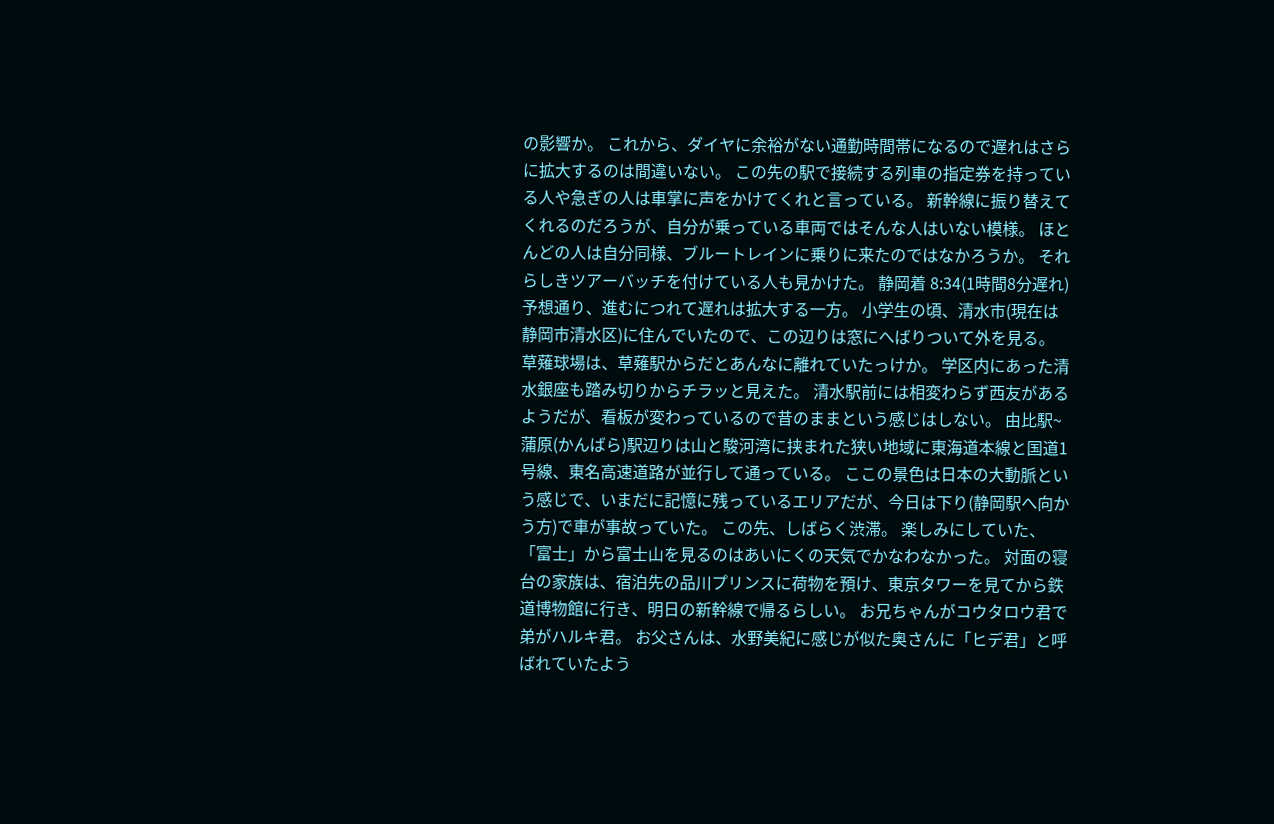の影響か。 これから、ダイヤに余裕がない通勤時間帯になるので遅れはさらに拡大するのは間違いない。 この先の駅で接続する列車の指定券を持っている人や急ぎの人は車掌に声をかけてくれと言っている。 新幹線に振り替えてくれるのだろうが、自分が乗っている車両ではそんな人はいない模様。 ほとんどの人は自分同様、ブルートレインに乗りに来たのではなかろうか。 それらしきツアーバッチを付けている人も見かけた。 静岡着 8:34(1時間8分遅れ) 予想通り、進むにつれて遅れは拡大する一方。 小学生の頃、清水市(現在は静岡市清水区)に住んでいたので、この辺りは窓にへばりついて外を見る。 草薙球場は、草薙駅からだとあんなに離れていたっけか。 学区内にあった清水銀座も踏み切りからチラッと見えた。 清水駅前には相変わらず西友があるようだが、看板が変わっているので昔のままという感じはしない。 由比駅~蒲原(かんばら)駅辺りは山と駿河湾に挟まれた狭い地域に東海道本線と国道1号線、東名高速道路が並行して通っている。 ここの景色は日本の大動脈という感じで、いまだに記憶に残っているエリアだが、今日は下り(静岡駅へ向かう方)で車が事故っていた。 この先、しばらく渋滞。 楽しみにしていた、「富士」から富士山を見るのはあいにくの天気でかなわなかった。 対面の寝台の家族は、宿泊先の品川プリンスに荷物を預け、東京タワーを見てから鉄道博物館に行き、明日の新幹線で帰るらしい。 お兄ちゃんがコウタロウ君で弟がハルキ君。 お父さんは、水野美紀に感じが似た奥さんに「ヒデ君」と呼ばれていたよう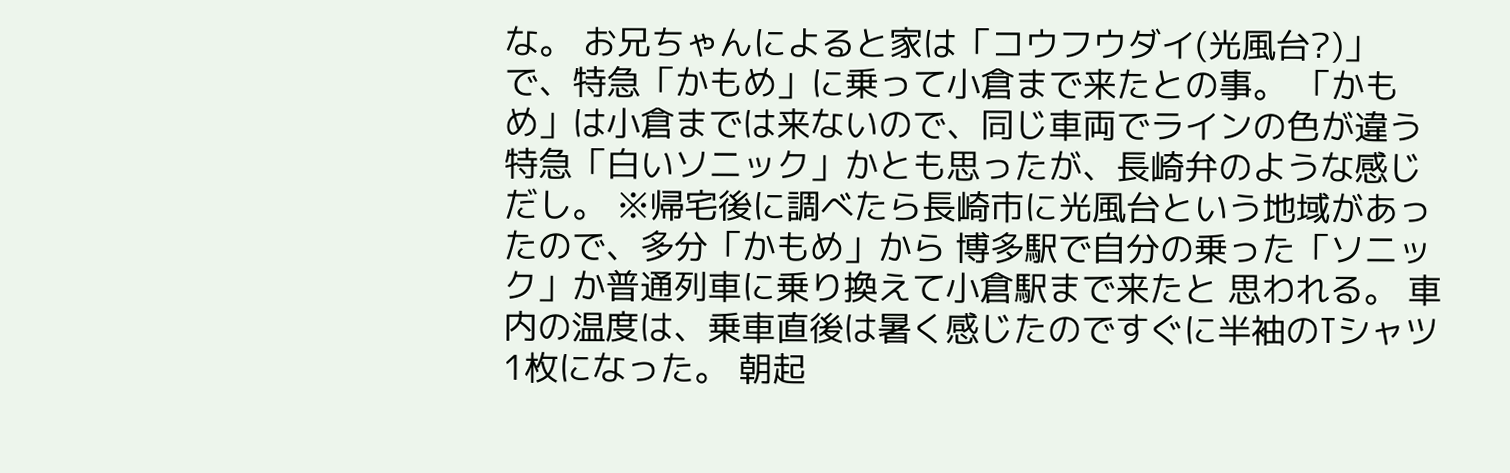な。 お兄ちゃんによると家は「コウフウダイ(光風台?)」で、特急「かもめ」に乗って小倉まで来たとの事。 「かもめ」は小倉までは来ないので、同じ車両でラインの色が違う特急「白いソニック」かとも思ったが、長崎弁のような感じだし。 ※帰宅後に調べたら長崎市に光風台という地域があったので、多分「かもめ」から 博多駅で自分の乗った「ソニック」か普通列車に乗り換えて小倉駅まで来たと 思われる。 車内の温度は、乗車直後は暑く感じたのですぐに半袖のTシャツ1枚になった。 朝起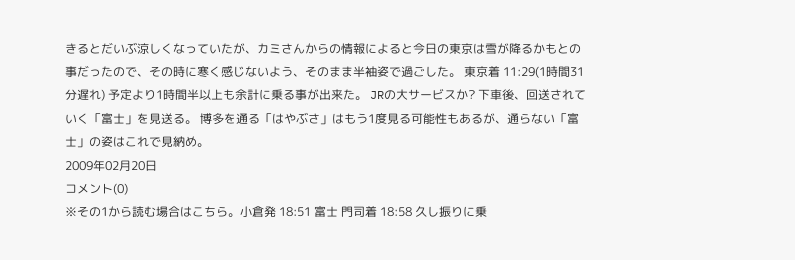きるとだいぶ涼しくなっていたが、カミさんからの情報によると今日の東京は雪が降るかもとの事だったので、その時に寒く感じないよう、そのまま半袖姿で過ごした。 東京着 11:29(1時間31分遅れ) 予定より1時間半以上も余計に乗る事が出来た。 JRの大サービスか? 下車後、回送されていく「富士」を見送る。 博多を通る「はやぶさ」はもう1度見る可能性もあるが、通らない「富士」の姿はこれで見納め。
2009年02月20日
コメント(0)
※その1から読む場合はこちら。小倉発 18:51 富士 門司着 18:58 久し振りに乗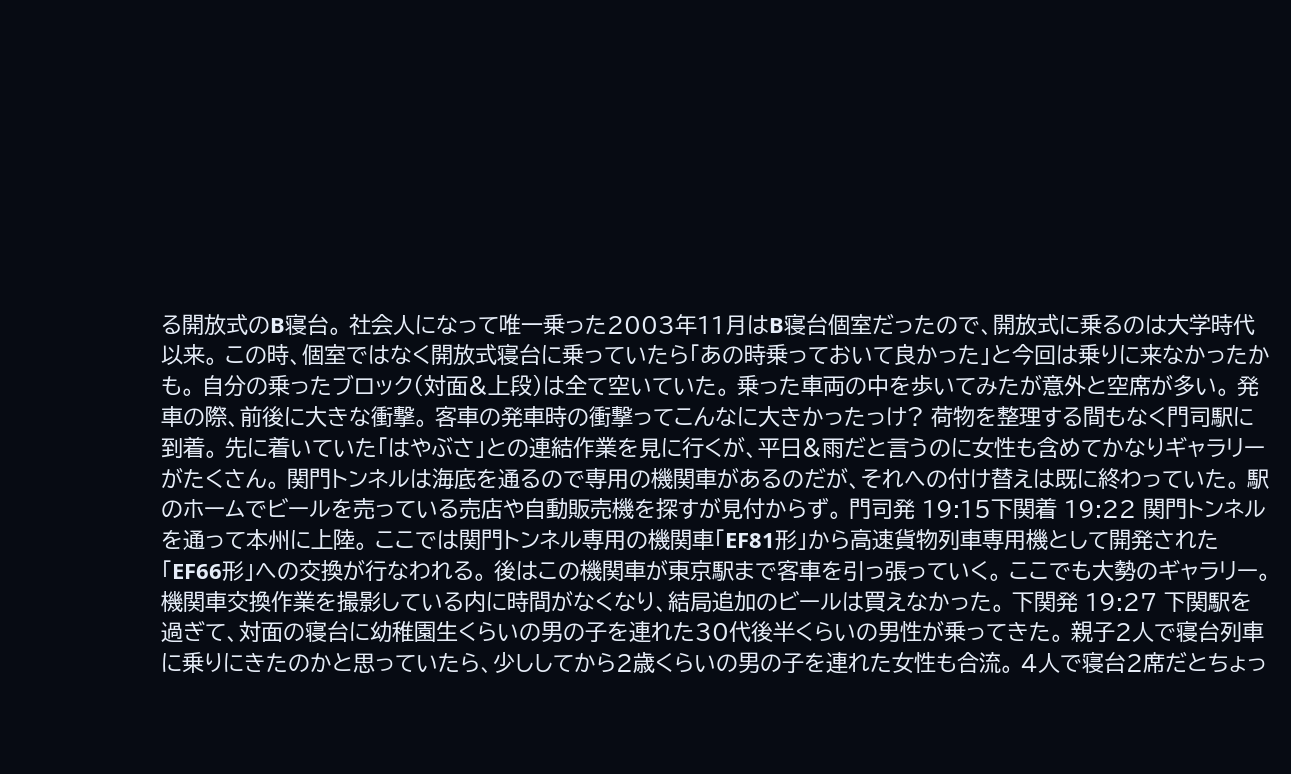る開放式のB寝台。 社会人になって唯一乗った2003年11月はB寝台個室だったので、開放式に乗るのは大学時代以来。 この時、個室ではなく開放式寝台に乗っていたら「あの時乗っておいて良かった」と今回は乗りに来なかったかも。 自分の乗ったブロック(対面&上段)は全て空いていた。 乗った車両の中を歩いてみたが意外と空席が多い。 発車の際、前後に大きな衝撃。 客車の発車時の衝撃ってこんなに大きかったっけ? 荷物を整理する間もなく門司駅に到着。 先に着いていた「はやぶさ」との連結作業を見に行くが、平日&雨だと言うのに女性も含めてかなりギャラリーがたくさん。 関門トンネルは海底を通るので専用の機関車があるのだが、それへの付け替えは既に終わっていた。 駅のホームでビールを売っている売店や自動販売機を探すが見付からず。 門司発 19:15下関着 19:22 関門トンネルを通って本州に上陸。 ここでは関門トンネル専用の機関車「EF81形」から高速貨物列車専用機として開発された「EF66形」への交換が行なわれる。 後はこの機関車が東京駅まで客車を引っ張っていく。 ここでも大勢のギャラリー。 機関車交換作業を撮影している内に時間がなくなり、結局追加のビールは買えなかった。 下関発 19:27 下関駅を過ぎて、対面の寝台に幼稚園生くらいの男の子を連れた30代後半くらいの男性が乗ってきた。 親子2人で寝台列車に乗りにきたのかと思っていたら、少ししてから2歳くらいの男の子を連れた女性も合流。 4人で寝台2席だとちょっ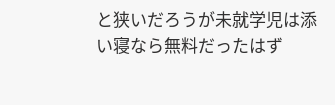と狭いだろうが未就学児は添い寝なら無料だったはず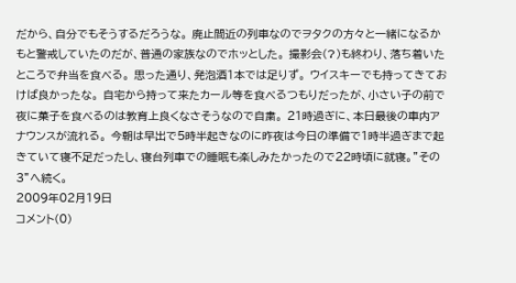だから、自分でもそうするだろうな。 廃止間近の列車なのでヲタクの方々と一緒になるかもと警戒していたのだが、普通の家族なのでホッとした。 撮影会(?)も終わり、落ち着いたところで弁当を食べる。 思った通り、発泡酒1本では足りず。 ウイスキーでも持ってきておけば良かったな。 自宅から持って来たカール等を食べるつもりだったが、小さい子の前で夜に菓子を食べるのは教育上良くなさそうなので自粛。 21時過ぎに、本日最後の車内アナウンスが流れる。 今朝は早出で5時半起きなのに昨夜は今日の準備で1時半過ぎまで起きていて寝不足だったし、寝台列車での睡眠も楽しみたかったので22時頃に就寝。”その3”へ続く。
2009年02月19日
コメント(0)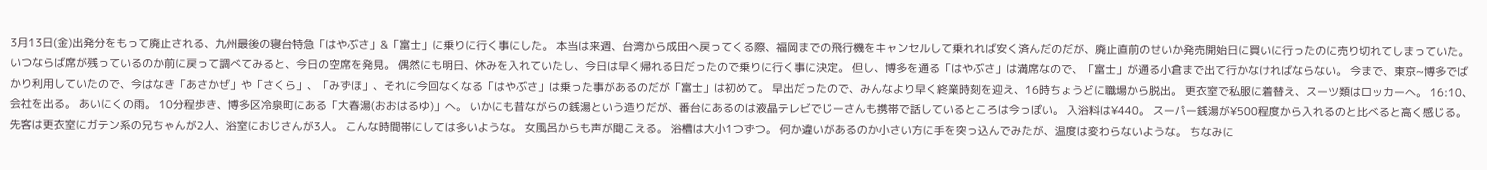3月13日(金)出発分をもって廃止される、九州最後の寝台特急「はやぶさ」&「富士」に乗りに行く事にした。 本当は来週、台湾から成田へ戻ってくる際、福岡までの飛行機をキャンセルして乗れれば安く済んだのだが、廃止直前のせいか発売開始日に買いに行ったのに売り切れてしまっていた。 いつならば席が残っているのか前に戻って調べてみると、今日の空席を発見。 偶然にも明日、休みを入れていたし、今日は早く帰れる日だったので乗りに行く事に決定。 但し、博多を通る「はやぶさ」は満席なので、「富士」が通る小倉まで出て行かなければならない。 今まで、東京~博多でばかり利用していたので、今はなき「あさかぜ」や「さくら」、「みずほ」、それに今回なくなる「はやぶさ」は乗った事があるのだが「富士」は初めて。 早出だったので、みんなより早く終業時刻を迎え、16時ちょうどに職場から脱出。 更衣室で私服に着替え、スーツ類はロッカーへ。 16:10、会社を出る。 あいにくの雨。 10分程歩き、博多区冷泉町にある「大春湯(おおはるゆ)」へ。 いかにも昔ながらの銭湯という造りだが、番台にあるのは液晶テレビでじーさんも携帯で話しているところは今っぽい。 入浴料は¥440。 スーパー銭湯が¥500程度から入れるのと比べると高く感じる。 先客は更衣室にガテン系の兄ちゃんが2人、浴室におじさんが3人。 こんな時間帯にしては多いような。 女風呂からも声が聞こえる。 浴槽は大小1つずつ。 何か違いがあるのか小さい方に手を突っ込んでみたが、温度は変わらないような。 ちなみに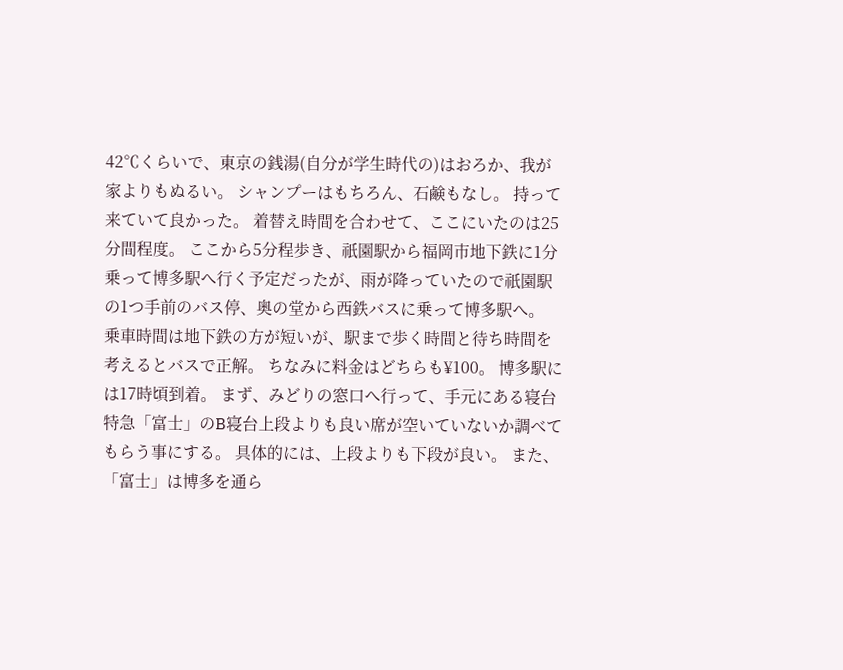42℃くらいで、東京の銭湯(自分が学生時代の)はおろか、我が家よりもぬるい。 シャンプーはもちろん、石鹸もなし。 持って来ていて良かった。 着替え時間を合わせて、ここにいたのは25分間程度。 ここから5分程歩き、祇園駅から福岡市地下鉄に1分乗って博多駅へ行く予定だったが、雨が降っていたので祇園駅の1つ手前のバス停、奥の堂から西鉄バスに乗って博多駅へ。 乗車時間は地下鉄の方が短いが、駅まで歩く時間と待ち時間を考えるとバスで正解。 ちなみに料金はどちらも¥100。 博多駅には17時頃到着。 まず、みどりの窓口へ行って、手元にある寝台特急「富士」のB寝台上段よりも良い席が空いていないか調べてもらう事にする。 具体的には、上段よりも下段が良い。 また、「富士」は博多を通ら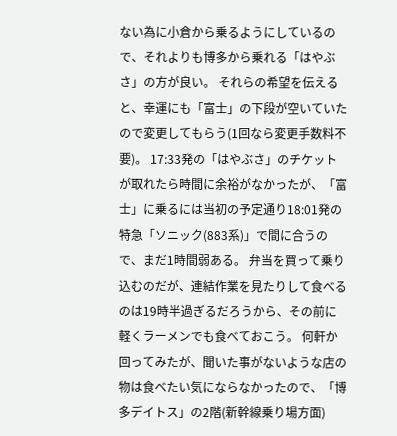ない為に小倉から乗るようにしているので、それよりも博多から乗れる「はやぶさ」の方が良い。 それらの希望を伝えると、幸運にも「富士」の下段が空いていたので変更してもらう(1回なら変更手数料不要)。 17:33発の「はやぶさ」のチケットが取れたら時間に余裕がなかったが、「富士」に乗るには当初の予定通り18:01発の特急「ソニック(883系)」で間に合うので、まだ1時間弱ある。 弁当を買って乗り込むのだが、連結作業を見たりして食べるのは19時半過ぎるだろうから、その前に軽くラーメンでも食べておこう。 何軒か回ってみたが、聞いた事がないような店の物は食べたい気にならなかったので、「博多デイトス」の2階(新幹線乗り場方面)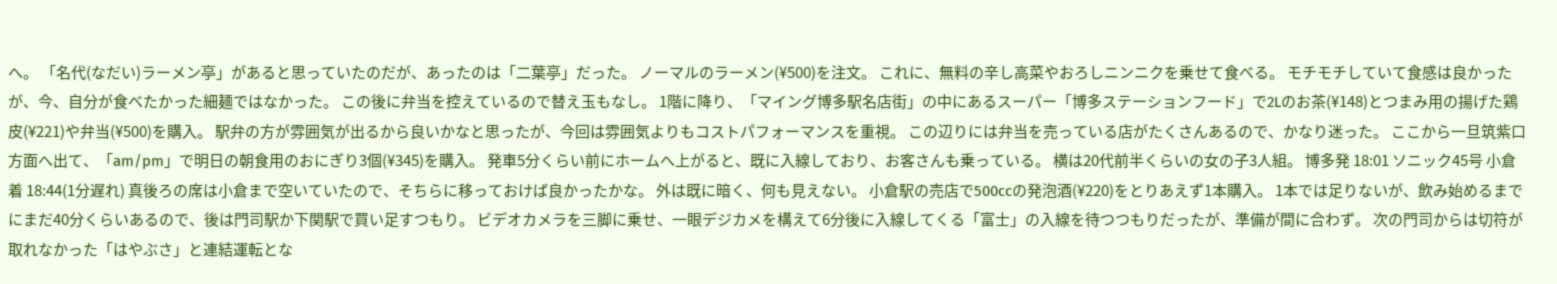へ。 「名代(なだい)ラーメン亭」があると思っていたのだが、あったのは「二葉亭」だった。 ノーマルのラーメン(¥500)を注文。 これに、無料の辛し高菜やおろしニンニクを乗せて食べる。 モチモチしていて食感は良かったが、今、自分が食べたかった細麺ではなかった。 この後に弁当を控えているので替え玉もなし。 1階に降り、「マイング博多駅名店街」の中にあるスーパー「博多ステーションフード」で2Lのお茶(¥148)とつまみ用の揚げた鶏皮(¥221)や弁当(¥500)を購入。 駅弁の方が雰囲気が出るから良いかなと思ったが、今回は雰囲気よりもコストパフォーマンスを重視。 この辺りには弁当を売っている店がたくさんあるので、かなり迷った。 ここから一旦筑紫口方面へ出て、「am/pm」で明日の朝食用のおにぎり3個(¥345)を購入。 発車5分くらい前にホームへ上がると、既に入線しており、お客さんも乗っている。 横は20代前半くらいの女の子3人組。 博多発 18:01 ソニック45号 小倉着 18:44(1分遅れ) 真後ろの席は小倉まで空いていたので、そちらに移っておけば良かったかな。 外は既に暗く、何も見えない。 小倉駅の売店で500ccの発泡酒(¥220)をとりあえず1本購入。 1本では足りないが、飲み始めるまでにまだ40分くらいあるので、後は門司駅か下関駅で買い足すつもり。 ビデオカメラを三脚に乗せ、一眼デジカメを構えて6分後に入線してくる「富士」の入線を待つつもりだったが、準備が間に合わず。 次の門司からは切符が取れなかった「はやぶさ」と連結運転とな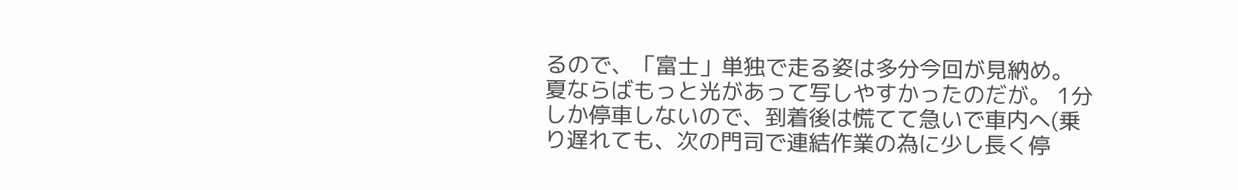るので、「富士」単独で走る姿は多分今回が見納め。 夏ならばもっと光があって写しやすかったのだが。 1分しか停車しないので、到着後は慌てて急いで車内へ(乗り遅れても、次の門司で連結作業の為に少し長く停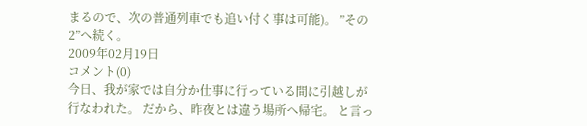まるので、次の普通列車でも追い付く事は可能)。 ”その2”へ続く。
2009年02月19日
コメント(0)
今日、我が家では自分か仕事に行っている間に引越しが行なわれた。 だから、昨夜とは違う場所へ帰宅。 と言っ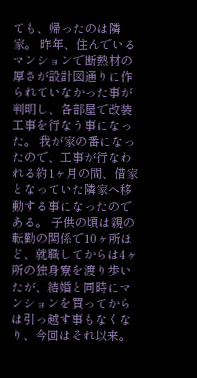ても、帰ったのは隣家。 昨年、住んでいるマンションで断熱材の厚さが設計図通りに作られていなかった事が判明し、各部屋で改装工事を行なう事になった。 我が家の番になったので、工事が行なわれる約1ヶ月の間、借家となっていた隣家へ移動する事になったのである。 子供の頃は親の転勤の関係で10ヶ所ほど、就職してからは4ヶ所の独身寮を渡り歩いたが、結婚と同時にマンションを買ってからは引っ越す事もなくなり、今回はそれ以来。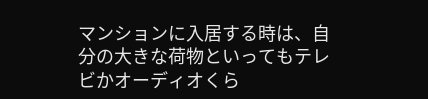マンションに入居する時は、自分の大きな荷物といってもテレビかオーディオくら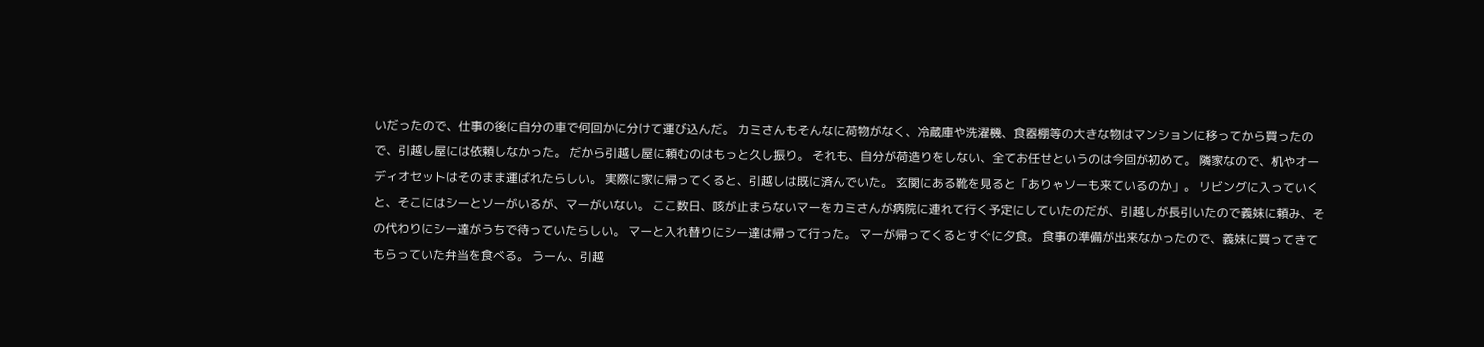いだったので、仕事の後に自分の車で何回かに分けて運び込んだ。 カミさんもそんなに荷物がなく、冷蔵庫や洗濯機、食器棚等の大きな物はマンションに移ってから買ったので、引越し屋には依頼しなかった。 だから引越し屋に頼むのはもっと久し振り。 それも、自分が荷造りをしない、全てお任せというのは今回が初めて。 隣家なので、机やオーディオセットはそのまま運ばれたらしい。 実際に家に帰ってくると、引越しは既に済んでいた。 玄関にある靴を見ると「ありゃソーも来ているのか」。 リビングに入っていくと、そこにはシーとソーがいるが、マーがいない。 ここ数日、咳が止まらないマーをカミさんが病院に連れて行く予定にしていたのだが、引越しが長引いたので義妹に頼み、その代わりにシー達がうちで待っていたらしい。 マーと入れ替りにシー達は帰って行った。 マーが帰ってくるとすぐに夕食。 食事の準備が出来なかったので、義妹に買ってきてもらっていた弁当を食べる。 うーん、引越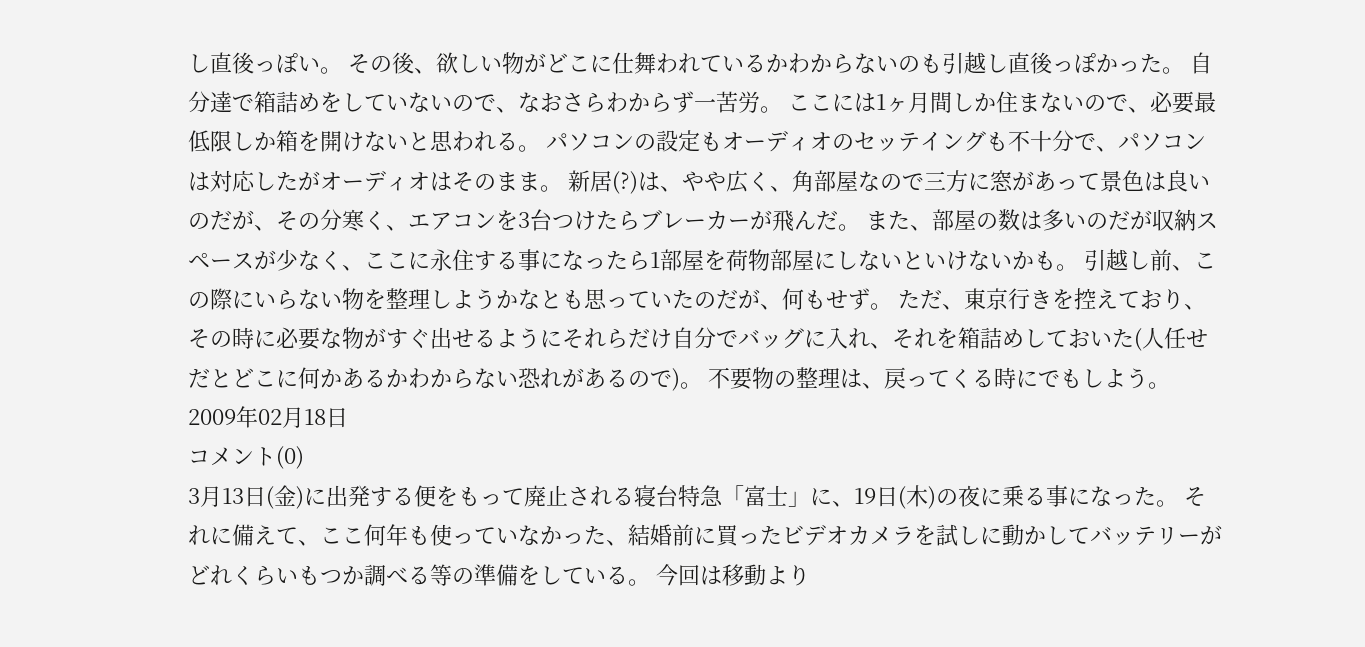し直後っぽい。 その後、欲しい物がどこに仕舞われているかわからないのも引越し直後っぽかった。 自分達で箱詰めをしていないので、なおさらわからず一苦労。 ここには1ヶ月間しか住まないので、必要最低限しか箱を開けないと思われる。 パソコンの設定もオーディオのセッテイングも不十分で、パソコンは対応したがオーディオはそのまま。 新居(?)は、やや広く、角部屋なので三方に窓があって景色は良いのだが、その分寒く、エアコンを3台つけたらブレーカーが飛んだ。 また、部屋の数は多いのだが収納スペースが少なく、ここに永住する事になったら1部屋を荷物部屋にしないといけないかも。 引越し前、この際にいらない物を整理しようかなとも思っていたのだが、何もせず。 ただ、東京行きを控えており、その時に必要な物がすぐ出せるようにそれらだけ自分でバッグに入れ、それを箱詰めしておいた(人任せだとどこに何かあるかわからない恐れがあるので)。 不要物の整理は、戻ってくる時にでもしよう。
2009年02月18日
コメント(0)
3月13日(金)に出発する便をもって廃止される寝台特急「富士」に、19日(木)の夜に乗る事になった。 それに備えて、ここ何年も使っていなかった、結婚前に買ったビデオカメラを試しに動かしてバッテリーがどれくらいもつか調べる等の準備をしている。 今回は移動より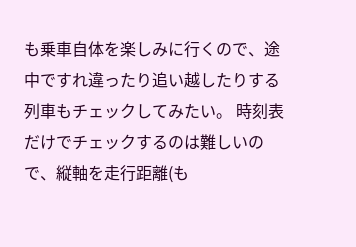も乗車自体を楽しみに行くので、途中ですれ違ったり追い越したりする列車もチェックしてみたい。 時刻表だけでチェックするのは難しいので、縦軸を走行距離(も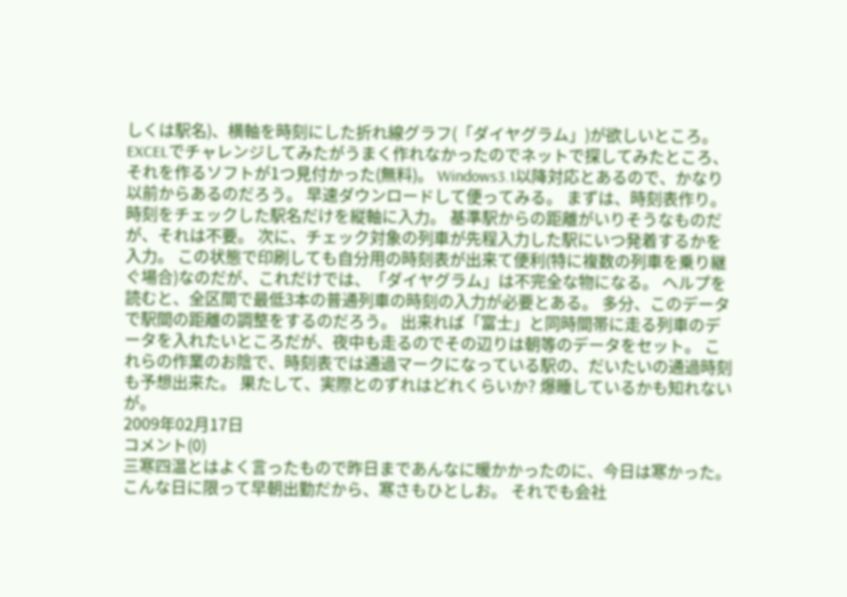しくは駅名)、横軸を時刻にした折れ線グラフ(「ダイヤグラム」)が欲しいところ。 EXCELでチャレンジしてみたがうまく作れなかったのでネットで探してみたところ、それを作るソフトが1つ見付かった(無料)。 Windows3.1以降対応とあるので、かなり以前からあるのだろう。 早速ダウンロードして便ってみる。 まずは、時刻表作り。 時刻をチェックした駅名だけを縦軸に入力。 基準駅からの距離がいりそうなものだが、それは不要。 次に、チェック対象の列車が先程入力した駅にいつ発着するかを入力。 この状態で印刷しても自分用の時刻表が出来て便利(特に複数の列車を乗り継ぐ場合)なのだが、これだけでは、「ダイヤグラム」は不完全な物になる。 ヘルプを読むと、全区間で最低3本の普通列車の時刻の入力が必要とある。 多分、このデータで駅間の距離の調整をするのだろう。 出来れば「富士」と同時間帯に走る列車のデータを入れたいところだが、夜中も走るのでその辺りは朝等のデータをセット。 これらの作業のお陰で、時刻表では通過マークになっている駅の、だいたいの通過時刻も予想出来た。 果たして、実際とのずれはどれくらいか? 爆睡しているかも知れないが。
2009年02月17日
コメント(0)
三寒四温とはよく言ったもので昨日まであんなに暖かかったのに、今日は寒かった。 こんな日に限って早朝出勤だから、寒さもひとしお。 それでも会社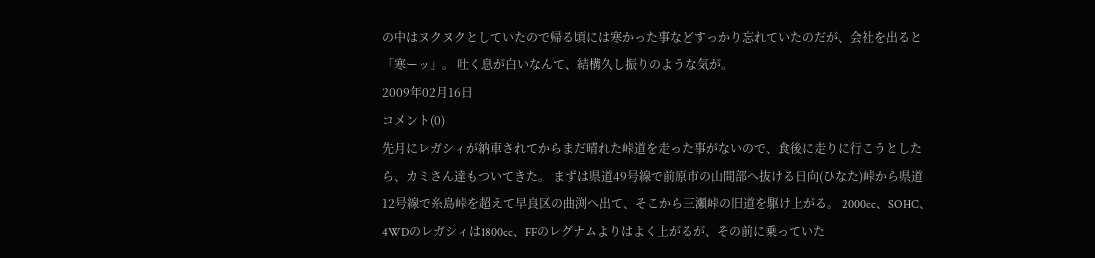の中はヌクヌクとしていたので帰る頃には寒かった事などすっかり忘れていたのだが、会社を出ると「寒ーッ」。 吐く息が白いなんて、結構久し振りのような気が。
2009年02月16日
コメント(0)
先月にレガシィが納車されてからまだ晴れた峠道を走った事がないので、食後に走りに行こうとしたら、カミさん達もついてきた。 まずは県道49号線で前原市の山間部へ抜ける日向(ひなた)峠から県道12号線で糸島峠を超えて早良区の曲渕へ出て、そこから三瀬峠の旧道を駆け上がる。 2000cc、SOHC、4WDのレガシィは1800cc、FFのレグナムよりはよく上がるが、その前に乗っていた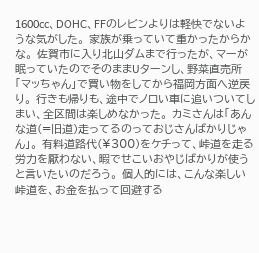1600cc、DOHC、FFのレビンよりは軽快でないような気がした。 家族が乗っていて重かったからかな。 佐賀市に入り北山ダムまで行ったが、マーが眠っていたのでそのままUターンし、野菜直売所「マッちゃん」で買い物をしてから福岡方面へ逆戻り。 行きも帰りも、途中でノロい車に追いついてしまい、全区間は楽しめなかった。 カミさんは「あんな道(=旧道)走ってるのっておじさんばかりじゃん」。 有料道路代(¥300)をケチって、峠道を走る労力を厭わない、暇でせこいおやじばかりが使うと言いたいのだろう。 個人的には、こんな楽しい峠道を、お金を払って回避する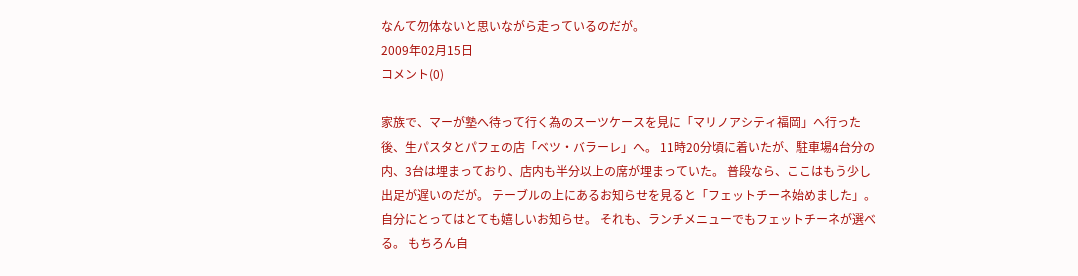なんて勿体ないと思いながら走っているのだが。
2009年02月15日
コメント(0)

家族で、マーが塾へ待って行く為のスーツケースを見に「マリノアシティ福岡」へ行った後、生パスタとパフェの店「ベツ・バラーレ」へ。 11時20分頃に着いたが、駐車場4台分の内、3台は埋まっており、店内も半分以上の席が埋まっていた。 普段なら、ここはもう少し出足が遅いのだが。 テーブルの上にあるお知らせを見ると「フェットチーネ始めました」。 自分にとってはとても嬉しいお知らせ。 それも、ランチメニューでもフェットチーネが選べる。 もちろん自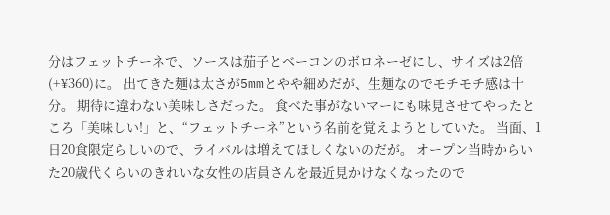分はフェットチーネで、ソースは茄子とベーコンのボロネーゼにし、サイズは2倍(+¥360)に。 出てきた麺は太さが5mmとやや細めだが、生麺なのでモチモチ感は十分。 期待に違わない美味しさだった。 食べた事がないマーにも味見させてやったところ「美味しい!」と、“フェットチーネ”という名前を覚えようとしていた。 当面、1日20食限定らしいので、ライバルは増えてほしくないのだが。 オープン当時からいた20歳代くらいのきれいな女性の店員さんを最近見かけなくなったので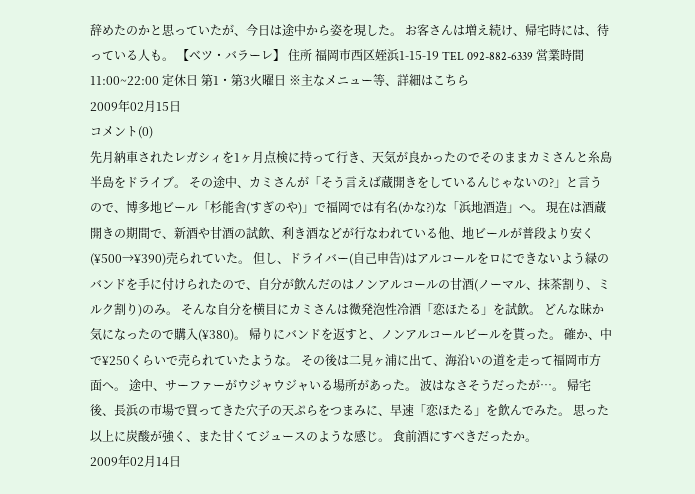辞めたのかと思っていたが、今日は途中から姿を現した。 お客さんは増え続け、帰宅時には、待っている人も。 【ベツ・バラーレ】 住所 福岡市西区姪浜1-15-19 TEL 092-882-6339 営業時間 11:00~22:00 定休日 第1・第3火曜日 ※主なメニュー等、詳細はこちら
2009年02月15日
コメント(0)
先月納車されたレガシィを1ヶ月点検に持って行き、天気が良かったのでそのままカミさんと糸島半島をドライブ。 その途中、カミさんが「そう言えば蔵開きをしているんじゃないの?」と言うので、博多地ビール「杉能舎(すぎのや)」で福岡では有名(かな?)な「浜地酒造」へ。 現在は酒蔵開きの期間で、新酒や甘酒の試飲、利き酒などが行なわれている他、地ビールが普段より安く(¥500→¥390)売られていた。 但し、ドライバー(自己申告)はアルコールをロにできないよう緑のバンドを手に付けられたので、自分が飲んだのはノンアルコールの甘酒(ノーマル、抹茶割り、ミルク割り)のみ。 そんな自分を横目にカミさんは微発泡性冷酒「恋ほたる」を試飲。 どんな昧か気になったので購入(¥380)。 帰りにバンドを返すと、ノンアルコールビールを貰った。 確か、中で¥250くらいで売られていたような。 その後は二見ヶ浦に出て、海沿いの道を走って福岡市方面へ。 途中、サーファーがウジャウジャいる場所があった。 波はなさそうだったが…。 帰宅後、長浜の市場で買ってきた穴子の天ぷらをつまみに、早速「恋ほたる」を飲んでみた。 思った以上に炭酸が強く、また甘くてジュースのような感じ。 食前酒にすべきだったか。
2009年02月14日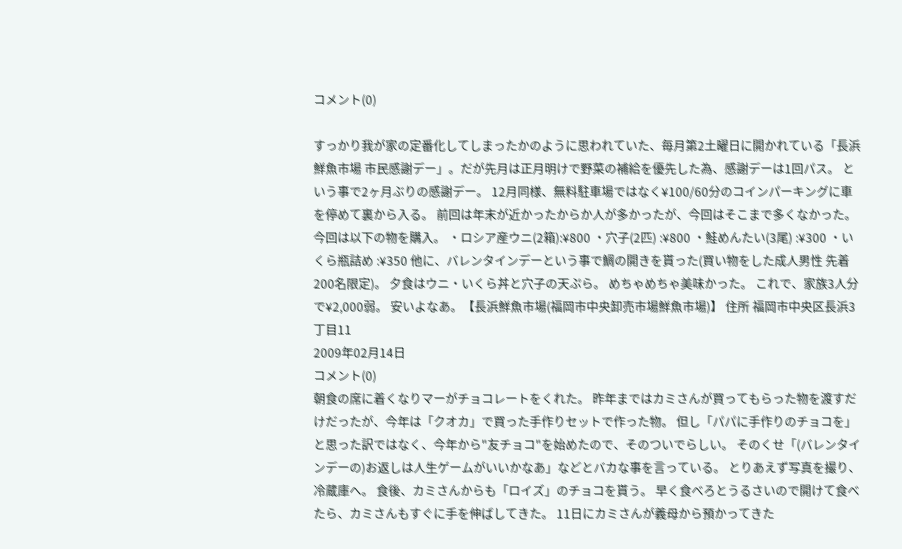コメント(0)

すっかり我が家の定番化してしまったかのように思われていた、毎月第2土曜日に開かれている「長浜鮮魚市場 市民感謝デー」。だが先月は正月明けで野菜の補給を優先した為、感謝デーは1回パス。 という事で2ヶ月ぶりの感謝デー。 12月同様、無料駐車場ではなく¥100/60分のコインパーキングに車を停めて裏から入る。 前回は年末が近かったからか人が多かったが、今回はそこまで多くなかった。 今回は以下の物を購入。 ・ロシア産ウニ(2箱):¥800 ・穴子(2匹) :¥800 ・鮭めんたい(3尾) :¥300 ・いくら瓶詰め :¥350 他に、バレンタインデーという事で鯛の開きを貰った(買い物をした成人男性 先着200名限定)。 夕食はウニ・いくら丼と穴子の天ぷら。 めちゃめちゃ美味かった。 これで、家族3人分で¥2,000弱。 安いよなあ。【長浜鮮魚市場(福岡市中央卸売市場鮮魚市場)】 住所 福岡市中央区長浜3丁目11
2009年02月14日
コメント(0)
朝食の席に着くなりマーがチョコレートをくれた。 昨年まではカミさんが買ってもらった物を渡すだけだったが、今年は「クオカ」で買った手作りセットで作った物。 但し「パパに手作りのチョコを」と思った訳ではなく、今年から"友チョコ"を始めたので、そのついでらしい。 そのくせ「(バレンタインデーの)お返しは人生ゲームがいいかなあ」などとバカな事を言っている。 とりあえず写真を撮り、冷蔵庫へ。 食後、カミさんからも「ロイズ」のチョコを貰う。 早く食べろとうるさいので開けて食べたら、カミさんもすぐに手を伸ばしてきた。 11日にカミさんが義母から預かってきた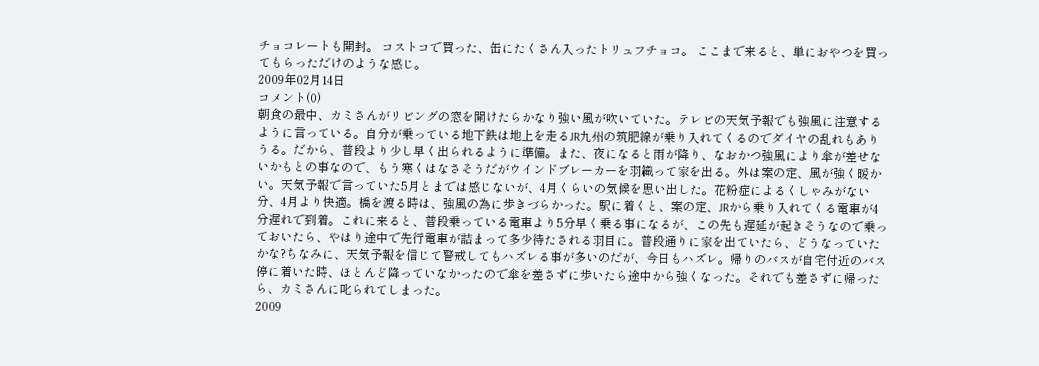チョコレートも開封。 コストコで買った、缶にたくさん入ったトリュフチョコ。 ここまで来ると、単におやつを買ってもらっただけのような感じ。
2009年02月14日
コメント(0)
朝食の最中、カミさんがリビングの窓を開けたらかなり強い風が吹いていた。テレビの天気予報でも強風に注意するように言っている。自分が乗っている地下鉄は地上を走るJR九州の筑肥線が乗り入れてくるのでダイヤの乱れもありうる。だから、普段より少し早く出られるように準備。また、夜になると雨が降り、なおかつ強風により傘が差せないかもとの事なので、もう寒くはなさそうだがウインドブレーカーを羽織って家を出る。外は案の定、風が強く暖かい。天気予報で言っていた5月とまでは感じないが、4月くらいの気候を思い出した。花粉症によるくしゃみがない分、4月より快適。橋を渡る時は、強風の為に歩きづらかった。駅に着くと、案の定、JRから乗り入れてくる電車が4分遅れで到着。これに来ると、普段乗っている電車より5分早く乗る事になるが、この先も遅延が起きそうなので乗っておいたら、やはり途中で先行電車が詰まって多少待たされる羽目に。普段通りに家を出ていたら、どうなっていたかな?ちなみに、天気予報を信じて警戒してもハズレる事が多いのだが、今日もハズレ。帰りのバスが自宅付近のバス停に着いた時、ほとんど降っていなかったので傘を差さずに歩いたら途中から強くなった。それでも差さずに帰ったら、カミさんに叱られてしまった。
2009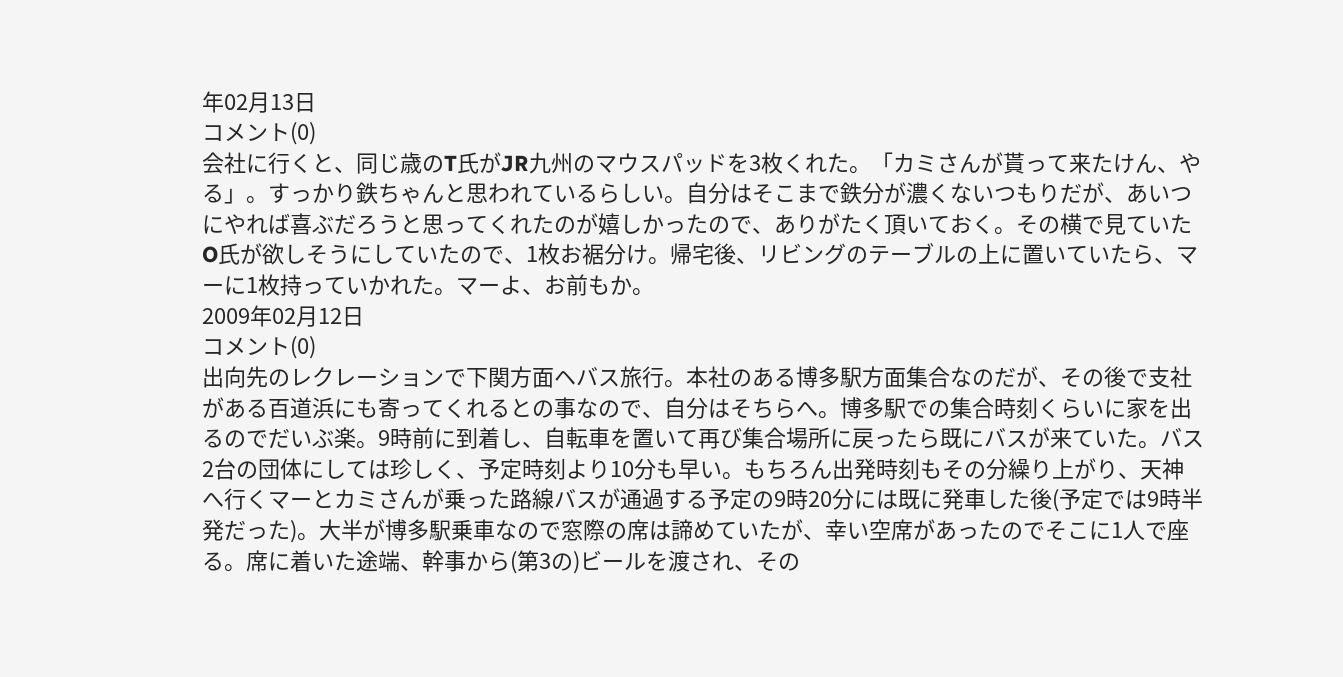年02月13日
コメント(0)
会社に行くと、同じ歳のT氏がJR九州のマウスパッドを3枚くれた。「カミさんが貰って来たけん、やる」。すっかり鉄ちゃんと思われているらしい。自分はそこまで鉄分が濃くないつもりだが、あいつにやれば喜ぶだろうと思ってくれたのが嬉しかったので、ありがたく頂いておく。その横で見ていたO氏が欲しそうにしていたので、1枚お裾分け。帰宅後、リビングのテーブルの上に置いていたら、マーに1枚持っていかれた。マーよ、お前もか。
2009年02月12日
コメント(0)
出向先のレクレーションで下関方面ヘバス旅行。本社のある博多駅方面集合なのだが、その後で支社がある百道浜にも寄ってくれるとの事なので、自分はそちらへ。博多駅での集合時刻くらいに家を出るのでだいぶ楽。9時前に到着し、自転車を置いて再び集合場所に戻ったら既にバスが来ていた。バス2台の団体にしては珍しく、予定時刻より10分も早い。もちろん出発時刻もその分繰り上がり、天神へ行くマーとカミさんが乗った路線バスが通過する予定の9時20分には既に発車した後(予定では9時半発だった)。大半が博多駅乗車なので窓際の席は諦めていたが、幸い空席があったのでそこに1人で座る。席に着いた途端、幹事から(第3の)ビールを渡され、その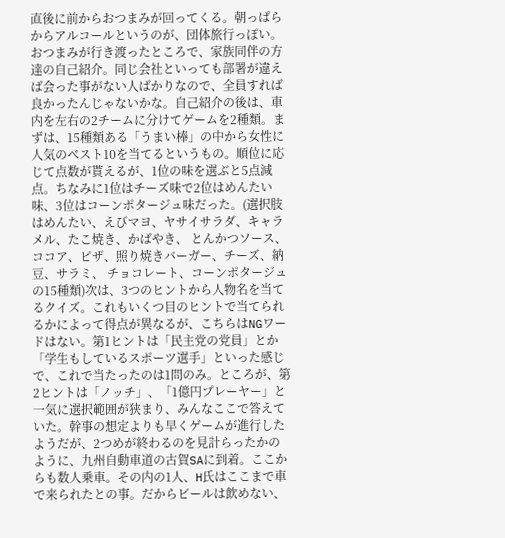直後に前からおつまみが回ってくる。朝っぱらからアルコールというのが、団体旅行っぽい。おつまみが行き渡ったところで、家族同伴の方達の自己紹介。同じ会社といっても部署が違えば会った事がない人ばかりなので、全員すれば良かったんじゃないかな。自己紹介の後は、車内を左右の2チームに分けてゲームを2種類。まずは、15種類ある「うまい棒」の中から女性に人気のベスト10を当てるというもの。順位に応じて点数が貰えるが、1位の味を選ぶと5点減点。ちなみに1位はチーズ味で2位はめんたい味、3位はコーンポタージュ味だった。(選択肢はめんたい、えびマヨ、ヤサイサラダ、キャラメル、たこ焼き、かばやき、 とんかつソース、ココア、ピザ、照り焼きバーガー、チーズ、納豆、サラミ、 チョコレート、コーンポタージュの15種類)次は、3つのヒントから人物名を当てるクイズ。これもいくつ目のヒントで当てられるかによって得点が異なるが、こちらはNGワードはない。第1ヒントは「民主党の党員」とか「学生もしているスポーツ選手」といった感じで、これで当たったのは1問のみ。ところが、第2ヒントは「ノッチ」、「1億円プレーヤー」と一気に選択範囲が狭まり、みんなここで答えていた。幹事の想定よりも早くゲームが進行したようだが、2つめが終わるのを見計らったかのように、九州自動車道の古賀SAに到着。ここからも数人乗車。その内の1人、H氏はここまで車で来られたとの事。だからビールは飲めない、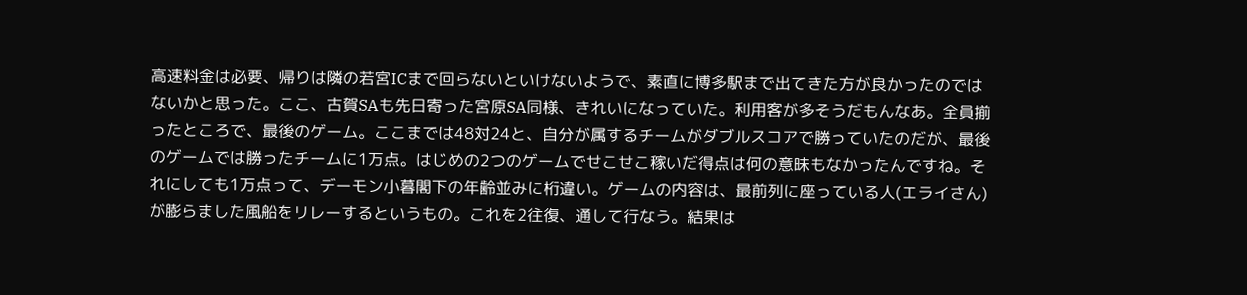高速料金は必要、帰りは隣の若宮ICまで回らないといけないようで、素直に博多駅まで出てきた方が良かったのではないかと思った。ここ、古賀SAも先日寄った宮原SA同様、きれいになっていた。利用客が多そうだもんなあ。全員揃ったところで、最後のゲーム。ここまでは48対24と、自分が属するチームがダブルスコアで勝っていたのだが、最後のゲームでは勝ったチームに1万点。はじめの2つのゲームでせこせこ稼いだ得点は何の意昧もなかったんですね。それにしても1万点って、デーモン小暮閣下の年齢並みに桁違い。ゲームの内容は、最前列に座っている人(エライさん)が膨らました風船をリレーするというもの。これを2往復、通して行なう。結果は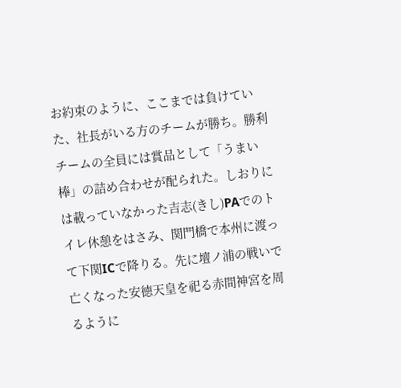お約束のように、ここまでは負けていた、社長がいる方のチームが勝ち。勝利チームの全員には賞品として「うまい棒」の詰め合わせが配られた。しおりには載っていなかった吉志(きし)PAでのトイレ休憩をはさみ、関門橋で本州に渡って下関ICで降りる。先に壇ノ浦の戦いで亡くなった安徳天皇を祀る赤間神宮を周るように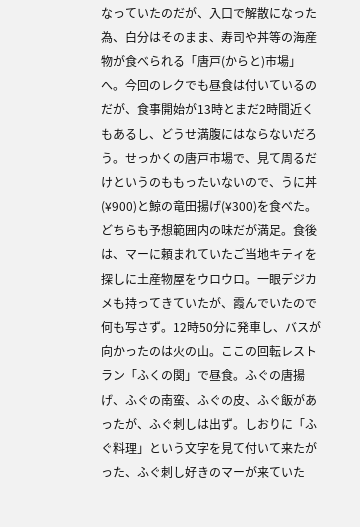なっていたのだが、入口で解散になった為、白分はそのまま、寿司や丼等の海産物が食べられる「唐戸(からと)市場」へ。今回のレクでも昼食は付いているのだが、食事開始が13時とまだ2時間近くもあるし、どうせ満腹にはならないだろう。せっかくの唐戸市場で、見て周るだけというのももったいないので、うに丼(¥900)と鯨の竜田揚げ(¥300)を食べた。どちらも予想範囲内の味だが満足。食後は、マーに頼まれていたご当地キティを探しに土産物屋をウロウロ。一眼デジカメも持ってきていたが、霞んでいたので何も写さず。12時50分に発車し、バスが向かったのは火の山。ここの回転レストラン「ふくの関」で昼食。ふぐの唐揚げ、ふぐの南蛮、ふぐの皮、ふぐ飯があったが、ふぐ刺しは出ず。しおりに「ふぐ料理」という文字を見て付いて来たがった、ふぐ刺し好きのマーが来ていた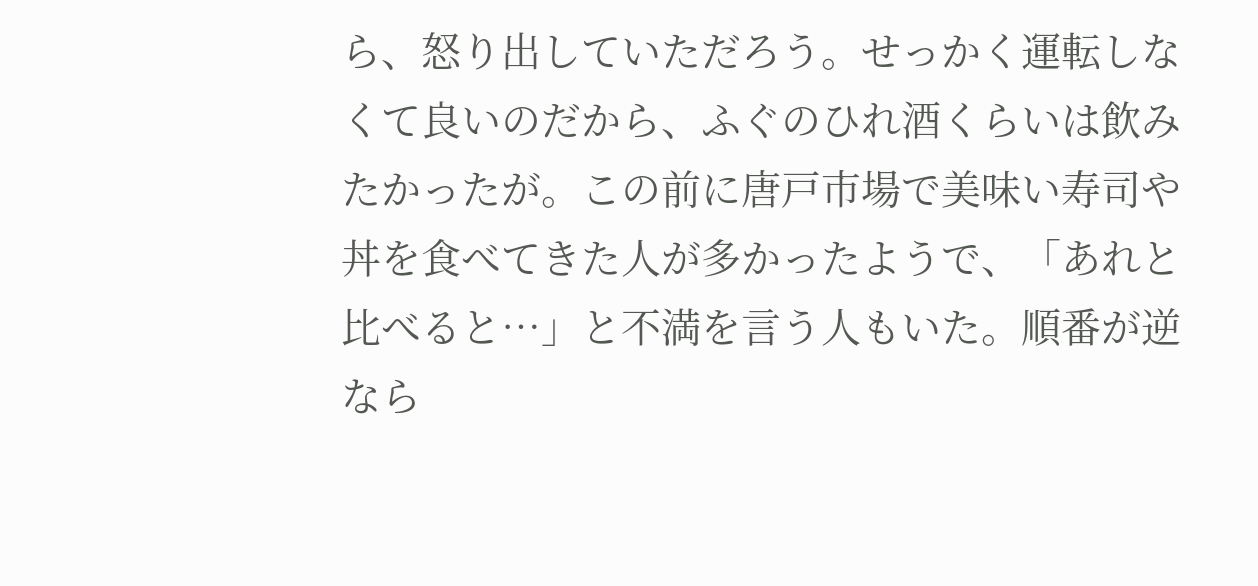ら、怒り出していただろう。せっかく運転しなくて良いのだから、ふぐのひれ酒くらいは飲みたかったが。この前に唐戸市場で美味い寿司や丼を食べてきた人が多かったようで、「あれと比べると…」と不満を言う人もいた。順番が逆なら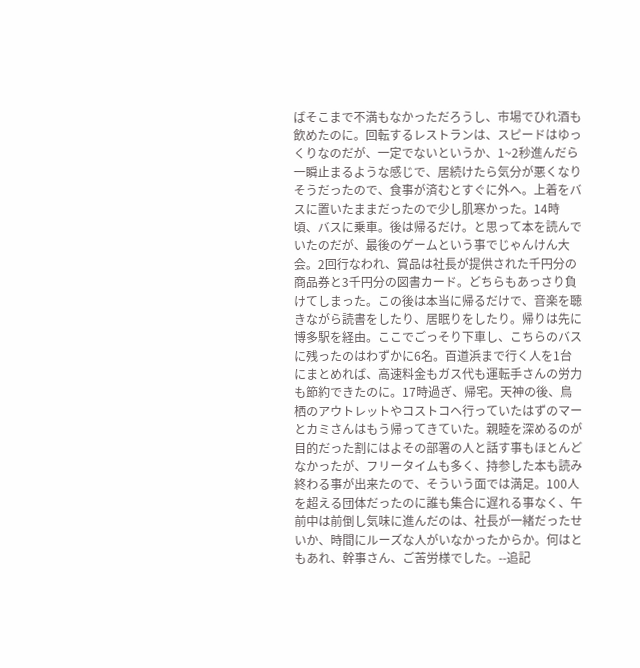ばそこまで不満もなかっただろうし、市場でひれ酒も飲めたのに。回転するレストランは、スピードはゆっくりなのだが、一定でないというか、1~2秒進んだら一瞬止まるような感じで、居続けたら気分が悪くなりそうだったので、食事が済むとすぐに外へ。上着をバスに置いたままだったので少し肌寒かった。14時頃、バスに乗車。後は帰るだけ。と思って本を読んでいたのだが、最後のゲームという事でじゃんけん大会。2回行なわれ、賞品は社長が提供された千円分の商品券と3千円分の図書カード。どちらもあっさり負けてしまった。この後は本当に帰るだけで、音楽を聴きながら読書をしたり、居眠りをしたり。帰りは先に博多駅を経由。ここでごっそり下車し、こちらのバスに残ったのはわずかに6名。百道浜まで行く人を1台にまとめれば、高速料金もガス代も運転手さんの労力も節約できたのに。17時過ぎ、帰宅。天神の後、鳥栖のアウトレットやコストコヘ行っていたはずのマーとカミさんはもう帰ってきていた。親睦を深めるのが目的だった割にはよその部署の人と話す事もほとんどなかったが、フリータイムも多く、持参した本も読み終わる事が出来たので、そういう面では満足。100人を超える団体だったのに誰も集合に遅れる事なく、午前中は前倒し気味に進んだのは、社長が一緒だったせいか、時間にルーズな人がいなかったからか。何はともあれ、幹事さん、ご苦労様でした。--追記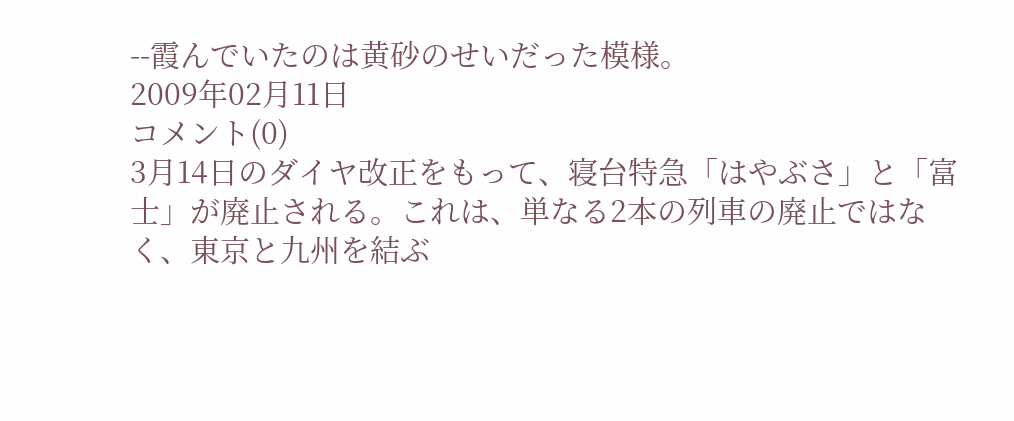--霞んでいたのは黄砂のせいだった模様。
2009年02月11日
コメント(0)
3月14日のダイヤ改正をもって、寝台特急「はやぶさ」と「富士」が廃止される。これは、単なる2本の列車の廃止ではなく、東京と九州を結ぶ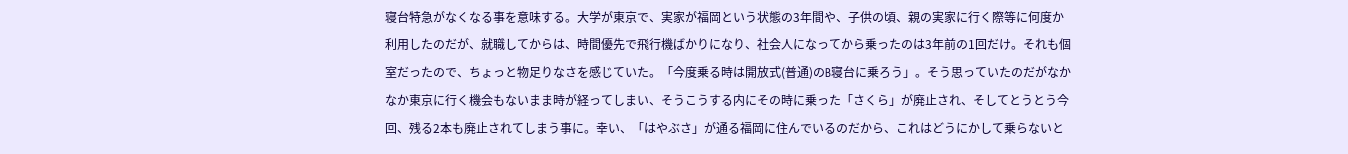寝台特急がなくなる事を意味する。大学が東京で、実家が福岡という状態の3年間や、子供の頃、親の実家に行く際等に何度か利用したのだが、就職してからは、時間優先で飛行機ばかりになり、社会人になってから乗ったのは3年前の1回だけ。それも個室だったので、ちょっと物足りなさを感じていた。「今度乗る時は開放式(普通)のB寝台に乗ろう」。そう思っていたのだがなかなか東京に行く機会もないまま時が経ってしまい、そうこうする内にその時に乗った「さくら」が廃止され、そしてとうとう今回、残る2本も廃止されてしまう事に。幸い、「はやぶさ」が通る福岡に住んでいるのだから、これはどうにかして乗らないと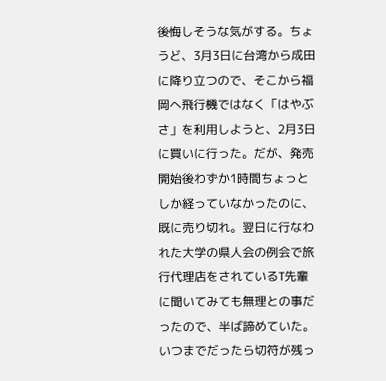後悔しそうな気がする。ちょうど、3月3日に台湾から成田に降り立つので、そこから福岡へ飛行機ではなく「はやぶさ」を利用しようと、2月3日に買いに行った。だが、発売開始後わずか1時間ちょっとしか経っていなかったのに、既に売り切れ。翌日に行なわれた大学の県人会の例会で旅行代理店をされているT先輩に聞いてみても無理との事だったので、半ば諦めていた。いつまでだったら切符が残っ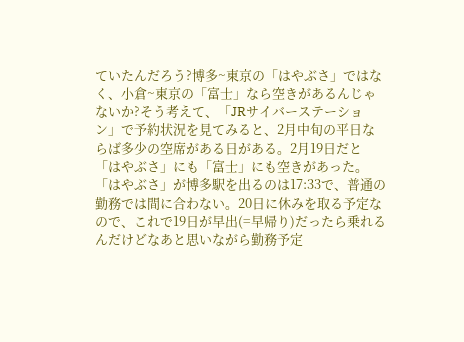ていたんだろう?博多~東京の「はやぶさ」ではなく、小倉~東京の「富士」なら空きがあるんじゃないか?そう考えて、「JRサイバーステーション」で予約状況を見てみると、2月中旬の平日ならば多少の空席がある日がある。2月19日だと「はやぶさ」にも「富士」にも空きがあった。「はやぶさ」が博多駅を出るのは17:33で、普通の勤務では間に合わない。20日に休みを取る予定なので、これで19日が早出(=早帰り)だったら乗れるんだけどなあと思いながら勤務予定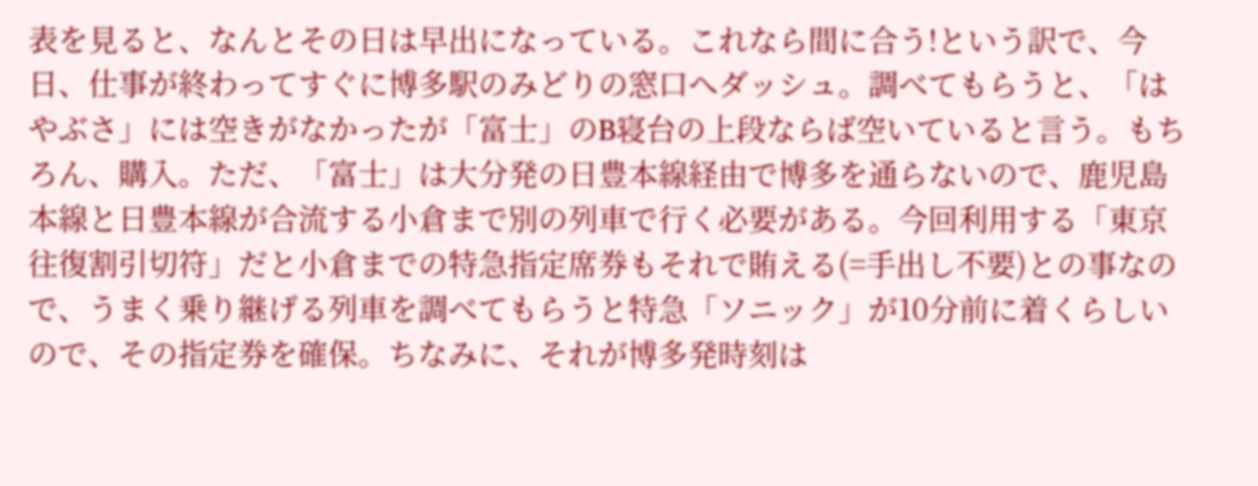表を見ると、なんとその日は早出になっている。これなら間に合う!という訳で、今日、仕事が終わってすぐに博多駅のみどりの窓口へダッシュ。調べてもらうと、「はやぶさ」には空きがなかったが「富士」のB寝台の上段ならば空いていると言う。もちろん、購入。ただ、「富士」は大分発の日豊本線経由で博多を通らないので、鹿児島本線と日豊本線が合流する小倉まで別の列車で行く必要がある。今回利用する「東京往復割引切符」だと小倉までの特急指定席券もそれで賄える(=手出し不要)との事なので、うまく乗り継げる列車を調べてもらうと特急「ソニック」が10分前に着くらしいので、その指定券を確保。ちなみに、それが博多発時刻は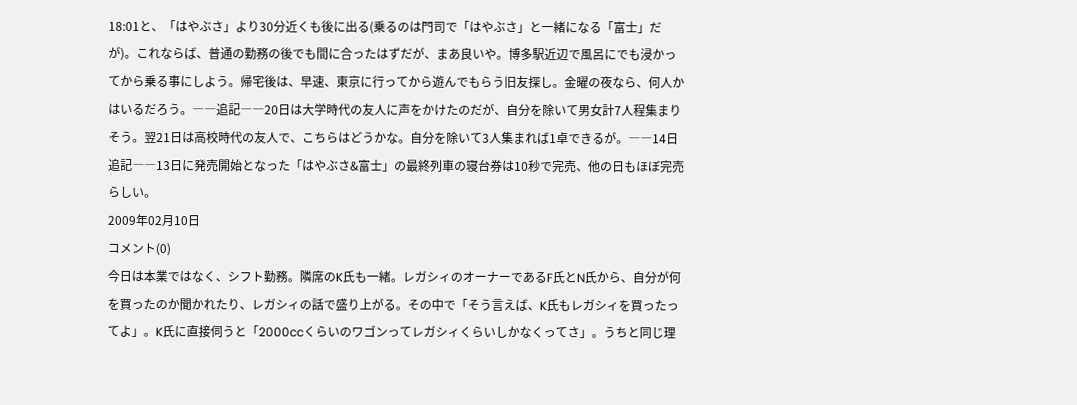18:01と、「はやぶさ」より30分近くも後に出る(乗るのは門司で「はやぶさ」と一緒になる「富士」だが)。これならば、普通の勤務の後でも間に合ったはずだが、まあ良いや。博多駅近辺で風呂にでも浸かってから乗る事にしよう。帰宅後は、早速、東京に行ってから遊んでもらう旧友探し。金曜の夜なら、何人かはいるだろう。――追記――20日は大学時代の友人に声をかけたのだが、自分を除いて男女計7人程集まりそう。翌21日は高校時代の友人で、こちらはどうかな。自分を除いて3人集まれば1卓できるが。――14日追記――13日に発売開始となった「はやぶさ&富士」の最終列車の寝台券は10秒で完売、他の日もほぼ完売らしい。
2009年02月10日
コメント(0)
今日は本業ではなく、シフト勤務。隣席のK氏も一緒。レガシィのオーナーであるF氏とN氏から、自分が何を買ったのか聞かれたり、レガシィの話で盛り上がる。その中で「そう言えば、K氏もレガシィを買ったってよ」。K氏に直接伺うと「2000ccくらいのワゴンってレガシィくらいしかなくってさ」。うちと同じ理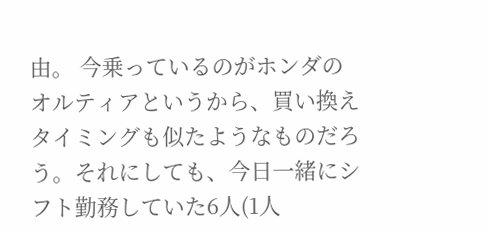由。 今乗っているのがホンダのオルティアというから、買い換えタイミングも似たようなものだろう。それにしても、今日一緒にシフト勤務していた6人(1人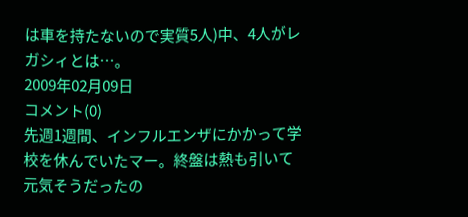は車を持たないので実質5人)中、4人がレガシィとは…。
2009年02月09日
コメント(0)
先週1週間、インフルエンザにかかって学校を休んでいたマー。終盤は熱も引いて元気そうだったの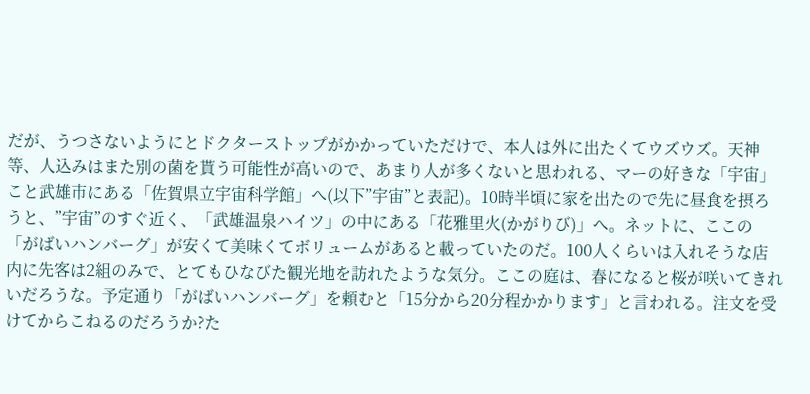だが、うつさないようにとドクターストップがかかっていただけで、本人は外に出たくてウズウズ。天神等、人込みはまた別の菌を貰う可能性が高いので、あまり人が多くないと思われる、マーの好きな「宇宙」こと武雄市にある「佐賀県立宇宙科学館」へ(以下”宇宙”と表記)。10時半頃に家を出たので先に昼食を摂ろうと、”宇宙”のすぐ近く、「武雄温泉ハイツ」の中にある「花雅里火(かがりび)」へ。ネットに、ここの「がばいハンバーグ」が安くて美味くてボリュームがあると載っていたのだ。100人くらいは入れそうな店内に先客は2組のみで、とてもひなびた観光地を訪れたような気分。ここの庭は、春になると桜が咲いてきれいだろうな。予定通り「がばいハンバーグ」を頼むと「15分から20分程かかります」と言われる。注文を受けてからこねるのだろうか?た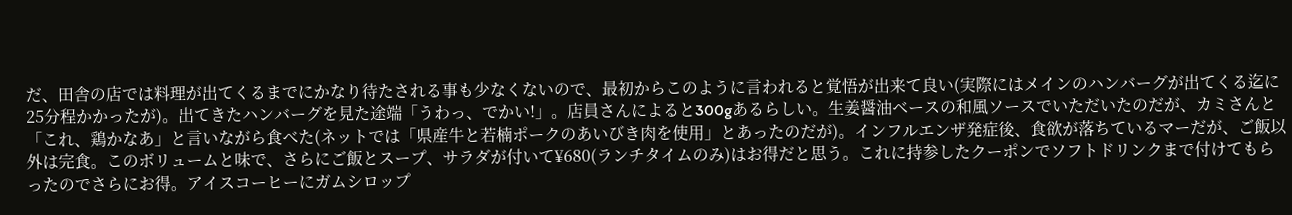だ、田舎の店では料理が出てくるまでにかなり待たされる事も少なくないので、最初からこのように言われると覚悟が出来て良い(実際にはメインのハンバーグが出てくる迄に25分程かかったが)。出てきたハンバーグを見た途端「うわっ、でかい!」。店員さんによると300gあるらしい。生姜醤油ベースの和風ソースでいただいたのだが、カミさんと「これ、鶏かなあ」と言いながら食べた(ネットでは「県産牛と若楠ポークのあいびき肉を使用」とあったのだが)。インフルエンザ発症後、食欲が落ちているマーだが、ご飯以外は完食。このボリュームと味で、さらにご飯とスープ、サラダが付いて¥680(ランチタイムのみ)はお得だと思う。これに持参したクーポンでソフトドリンクまで付けてもらったのでさらにお得。アイスコーヒーにガムシロップ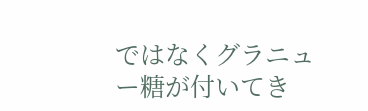ではなくグラニュー糖が付いてき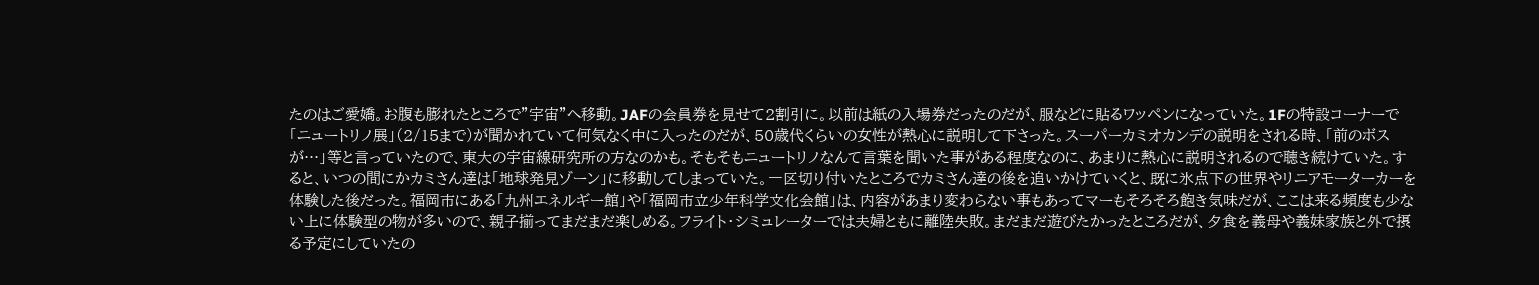たのはご愛嬌。お腹も膨れたところで”宇宙”へ移動。JAFの会員券を見せて2割引に。以前は紙の入場券だったのだが、服などに貼るワッペンになっていた。1Fの特設コーナーで「ニュートリノ展」(2/15まで)が聞かれていて何気なく中に入ったのだが、50歳代くらいの女性が熱心に説明して下さった。スーパーカミオカンデの説明をされる時、「前のボスが…」等と言っていたので、東大の宇宙線研究所の方なのかも。そもそもニュートリノなんて言葉を聞いた事がある程度なのに、あまりに熱心に説明されるので聴き続けていた。すると、いつの間にかカミさん達は「地球発見ゾーン」に移動してしまっていた。一区切り付いたところでカミさん達の後を追いかけていくと、既に氷点下の世界やリニアモーターカーを体験した後だった。福岡市にある「九州エネルギー館」や「福岡市立少年科学文化会館」は、内容があまり変わらない事もあってマーもそろそろ飽き気味だが、ここは来る頻度も少ない上に体験型の物が多いので、親子揃ってまだまだ楽しめる。フライト・シミュレーターでは夫婦ともに離陸失敗。まだまだ遊びたかったところだが、夕食を義母や義妹家族と外で摂る予定にしていたの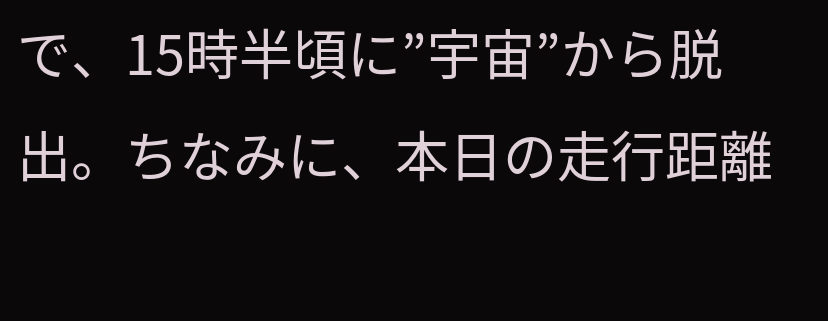で、15時半頃に”宇宙”から脱出。ちなみに、本日の走行距離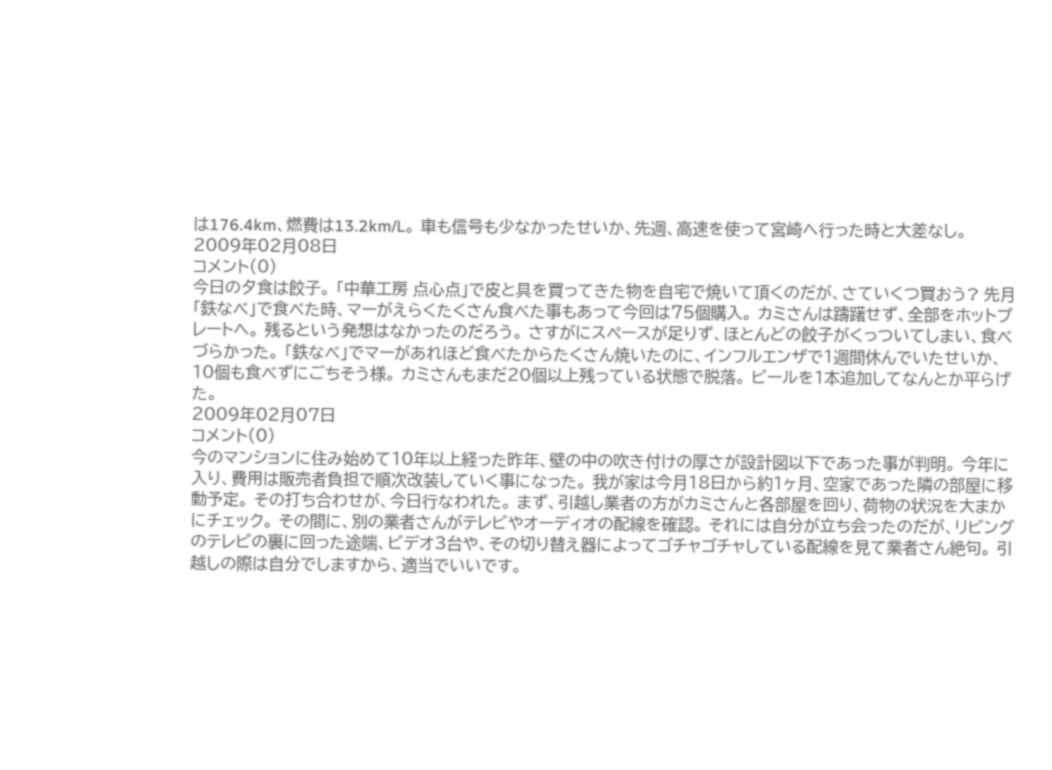は176.4km、燃費は13.2km/L。 車も信号も少なかったせいか、先週、高速を使って宮崎へ行った時と大差なし。
2009年02月08日
コメント(0)
今日の夕食は餃子。 「中華工房 点心点」で皮と具を買ってきた物を自宅で焼いて頂くのだが、さていくつ買おう? 先月「鉄なべ」で食べた時、マーがえらくたくさん食べた事もあって今回は75個購入。 カミさんは躊躇せず、全部をホットプレートへ。 残るという発想はなかったのだろう。 さすがにスペースが足りず、ほとんどの餃子がくっついてしまい、食べづらかった。 「鉄なべ」でマーがあれほど食べたからたくさん焼いたのに、インフルエンザで1週間休んでいたせいか、10個も食べずにごちそう様。 カミさんもまだ20個以上残っている状態で脱落。 ビールを1本追加してなんとか平らげた。
2009年02月07日
コメント(0)
今のマンションに住み始めて10年以上経った昨年、壁の中の吹き付けの厚さが設計図以下であった事が判明。 今年に入り、費用は販売者負担で順次改装していく事になった。 我が家は今月18日から約1ヶ月、空家であった隣の部屋に移動予定。 その打ち合わせが、今日行なわれた。 まず、引越し業者の方がカミさんと各部屋を回り、荷物の状況を大まかにチェック。 その間に、別の業者さんがテレビやオーディオの配線を確認。 それには自分が立ち会ったのだが、リビングのテレビの裏に回った途端、ビデオ3台や、その切り替え器によってゴチャゴチャしている配線を見て業者さん絶句。 引越しの際は自分でしますから、適当でいいです。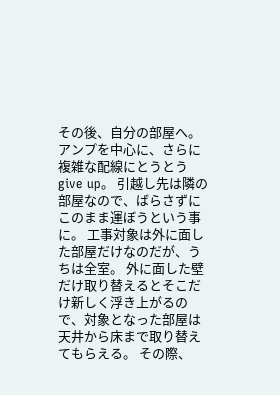その後、自分の部屋へ。 アンプを中心に、さらに複雑な配線にとうとうgive up。 引越し先は隣の部屋なので、ばらさずにこのまま運ぼうという事に。 工事対象は外に面した部屋だけなのだが、うちは全室。 外に面した壁だけ取り替えるとそこだけ新しく浮き上がるので、対象となった部屋は天井から床まで取り替えてもらえる。 その際、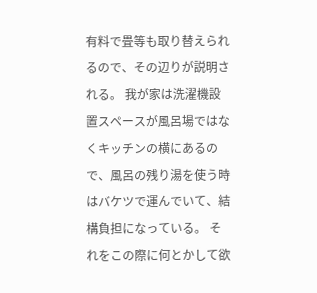有料で畳等も取り替えられるので、その辺りが説明される。 我が家は洗濯機設置スペースが風呂場ではなくキッチンの横にあるので、風呂の残り湯を使う時はバケツで運んでいて、結構負担になっている。 それをこの際に何とかして欲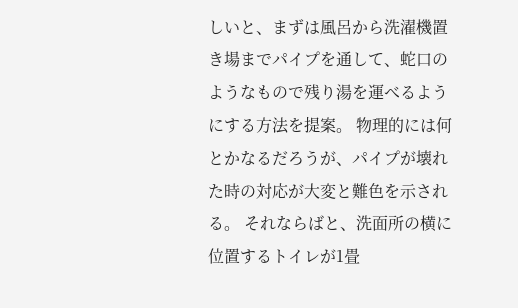しいと、まずは風呂から洗濯機置き場までパイプを通して、蛇口のようなもので残り湯を運べるようにする方法を提案。 物理的には何とかなるだろうが、パイプが壊れた時の対応が大変と難色を示される。 それならばと、洗面所の横に位置するトイレが1畳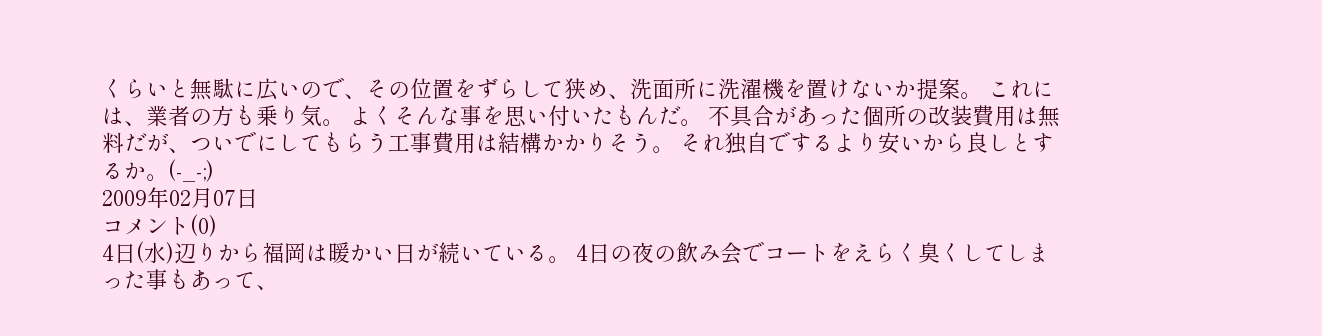くらいと無駄に広いので、その位置をずらして狭め、洗面所に洗濯機を置けないか提案。 これには、業者の方も乗り気。 よくそんな事を思い付いたもんだ。 不具合があった個所の改装費用は無料だが、ついでにしてもらう工事費用は結構かかりそう。 それ独自でするより安いから良しとするか。(-_-;)
2009年02月07日
コメント(0)
4日(水)辺りから福岡は暖かい日が続いている。 4日の夜の飲み会でコートをえらく臭くしてしまった事もあって、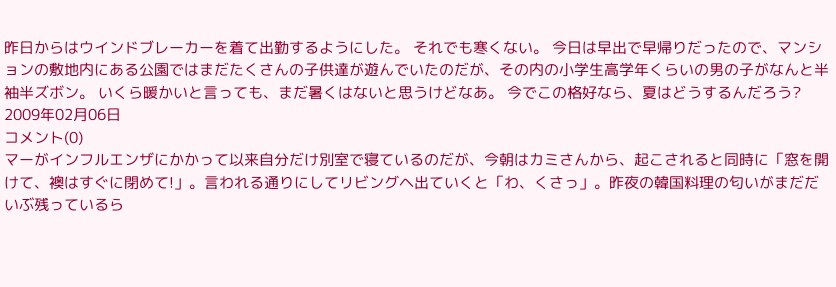昨日からはウインドブレーカーを着て出勤するようにした。 それでも寒くない。 今日は早出で早帰りだったので、マンションの敷地内にある公園ではまだたくさんの子供達が遊んでいたのだが、その内の小学生高学年くらいの男の子がなんと半袖半ズボン。 いくら暖かいと言っても、まだ暑くはないと思うけどなあ。 今でこの格好なら、夏はどうするんだろう?
2009年02月06日
コメント(0)
マーがインフルエンザにかかって以来自分だけ別室で寝ているのだが、今朝はカミさんから、起こされると同時に「窓を開けて、襖はすぐに閉めて!」。言われる通りにしてリビングヘ出ていくと「わ、くさっ」。昨夜の韓国料理の匂いがまだだいぶ残っているら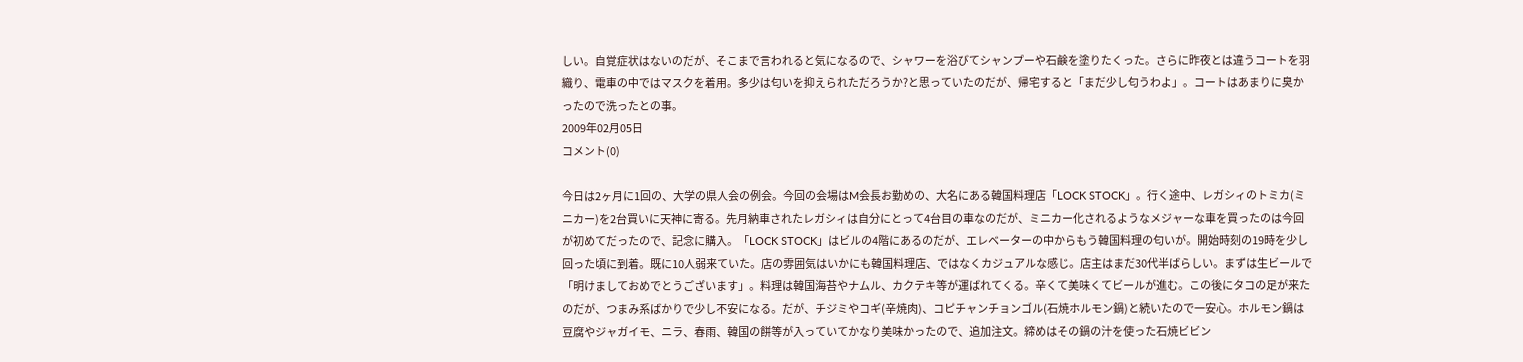しい。自覚症状はないのだが、そこまで言われると気になるので、シャワーを浴びてシャンプーや石鹸を塗りたくった。さらに昨夜とは違うコートを羽織り、電車の中ではマスクを着用。多少は匂いを抑えられただろうか?と思っていたのだが、帰宅すると「まだ少し匂うわよ」。コートはあまりに臭かったので洗ったとの事。
2009年02月05日
コメント(0)

今日は2ヶ月に1回の、大学の県人会の例会。今回の会場はM会長お勤めの、大名にある韓国料理店「LOCK STOCK」。行く途中、レガシィのトミカ(ミニカー)を2台買いに天神に寄る。先月納車されたレガシィは自分にとって4台目の車なのだが、ミニカー化されるようなメジャーな車を買ったのは今回が初めてだったので、記念に購入。「LOCK STOCK」はビルの4階にあるのだが、エレベーターの中からもう韓国料理の匂いが。開始時刻の19時を少し回った頃に到着。既に10人弱来ていた。店の雰囲気はいかにも韓国料理店、ではなくカジュアルな感じ。店主はまだ30代半ばらしい。まずは生ビールで「明けましておめでとうございます」。料理は韓国海苔やナムル、カクテキ等が運ばれてくる。辛くて美味くてビールが進む。この後にタコの足が来たのだが、つまみ系ばかりで少し不安になる。だが、チジミやコギ(辛焼肉)、コピチャンチョンゴル(石焼ホルモン鍋)と続いたので一安心。ホルモン鍋は豆腐やジャガイモ、ニラ、春雨、韓国の餅等が入っていてかなり美味かったので、追加注文。締めはその鍋の汁を使った石焼ビビン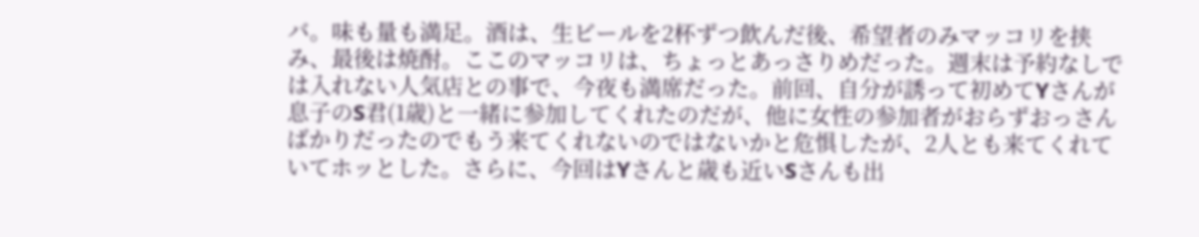バ。味も量も満足。酒は、生ビールを2杯ずつ飲んだ後、希望者のみマッコリを挟み、最後は焼酎。ここのマッコリは、ちょっとあっさりめだった。週末は予約なしでは入れない人気店との事で、今夜も満席だった。前回、自分が誘って初めてYさんが息子のS君(1歳)と一緒に参加してくれたのだが、他に女性の参加者がおらずおっさんばかりだったのでもう来てくれないのではないかと危惧したが、2人とも来てくれていてホッとした。さらに、今回はYさんと歳も近いSさんも出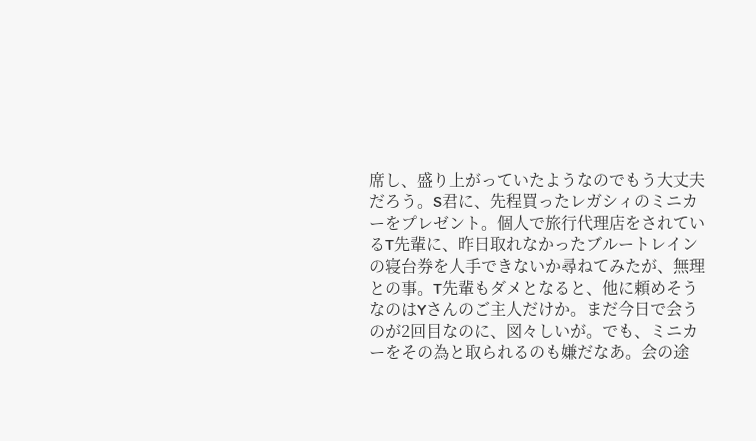席し、盛り上がっていたようなのでもう大丈夫だろう。S君に、先程買ったレガシィのミニカーをプレゼント。個人で旅行代理店をされているT先輩に、昨日取れなかったブルートレインの寝台券を人手できないか尋ねてみたが、無理との事。T先輩もダメとなると、他に頼めそうなのはYさんのご主人だけか。まだ今日で会うのが2回目なのに、図々しいが。でも、ミニカーをその為と取られるのも嫌だなあ。会の途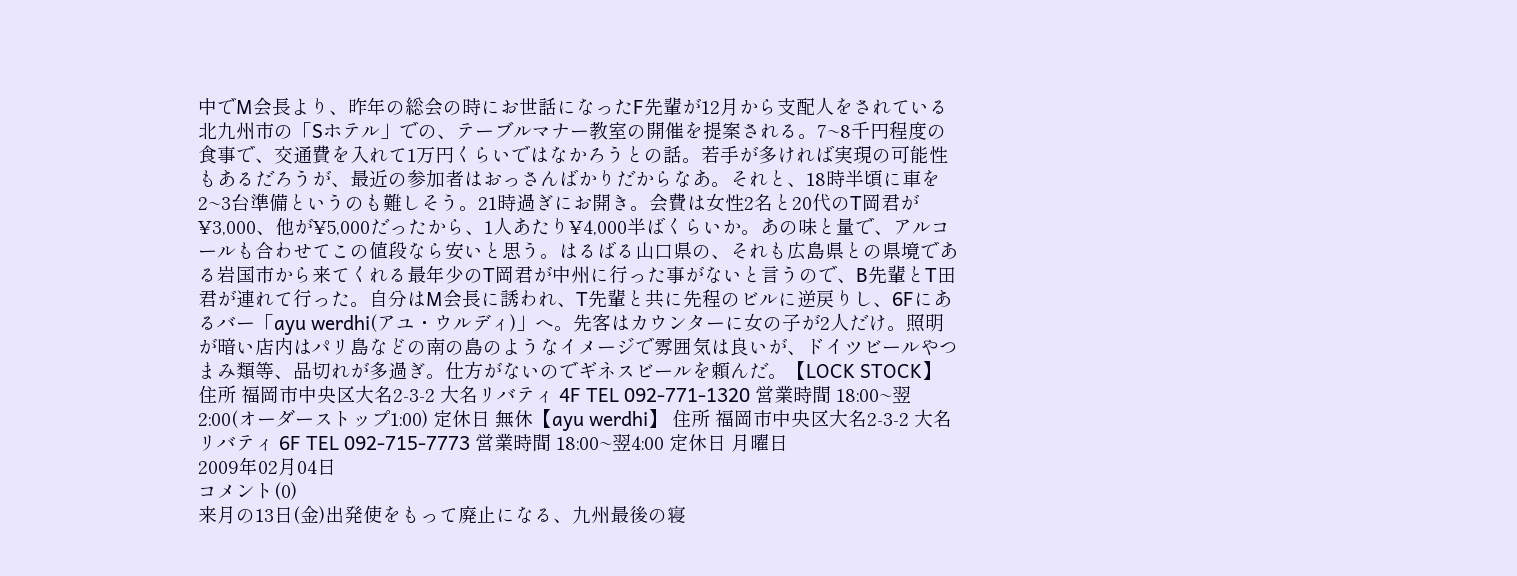中でM会長より、昨年の総会の時にお世話になったF先輩が12月から支配人をされている北九州市の「Sホテル」での、テーブルマナー教室の開催を提案される。7~8千円程度の食事で、交通費を入れて1万円くらいではなかろうとの話。若手が多ければ実現の可能性もあるだろうが、最近の参加者はおっさんばかりだからなあ。それと、18時半頃に車を2~3台準備というのも難しそう。21時過ぎにお開き。会費は女性2名と20代のT岡君が¥3,000、他が¥5,000だったから、1人あたり¥4,000半ばくらいか。あの味と量で、アルコールも合わせてこの値段なら安いと思う。はるばる山口県の、それも広島県との県境である岩国市から来てくれる最年少のT岡君が中州に行った事がないと言うので、B先輩とT田君が連れて行った。自分はM会長に誘われ、T先輩と共に先程のビルに逆戻りし、6Fにあるバー「ayu werdhi(アユ・ウルディ)」へ。先客はカウンターに女の子が2人だけ。照明が暗い店内はパリ島などの南の島のようなイメージで雰囲気は良いが、ドイツビールやつまみ類等、品切れが多過ぎ。仕方がないのでギネスビールを頼んだ。【LOCK STOCK】 住所 福岡市中央区大名2-3-2 大名リバティ 4F TEL 092-771-1320 営業時間 18:00~翌2:00(オーダーストップ1:00) 定休日 無休【ayu werdhi】 住所 福岡市中央区大名2-3-2 大名リバティ 6F TEL 092-715-7773 営業時間 18:00~翌4:00 定休日 月曜日
2009年02月04日
コメント(0)
来月の13日(金)出発使をもって廃止になる、九州最後の寝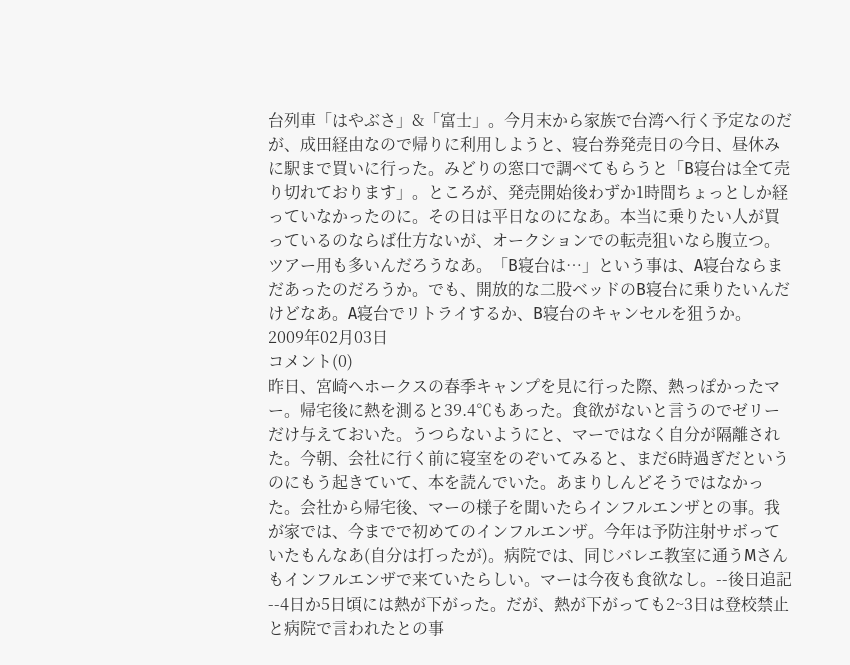台列車「はやぶさ」&「富士」。今月末から家族で台湾へ行く予定なのだが、成田経由なので帰りに利用しようと、寝台券発売日の今日、昼休みに駅まで買いに行った。みどりの窓口で調べてもらうと「B寝台は全て売り切れております」。ところが、発売開始後わずか1時間ちょっとしか経っていなかったのに。その日は平日なのになあ。本当に乗りたい人が買っているのならば仕方ないが、オークションでの転売狙いなら腹立つ。ツアー用も多いんだろうなあ。「B寝台は…」という事は、A寝台ならまだあったのだろうか。でも、開放的な二股ベッドのB寝台に乗りたいんだけどなあ。A寝台でリトライするか、B寝台のキャンセルを狙うか。
2009年02月03日
コメント(0)
昨日、宮崎ヘホークスの春季キャンプを見に行った際、熱っぽかったマー。帰宅後に熱を測ると39.4℃もあった。食欲がないと言うのでゼリーだけ与えておいた。うつらないようにと、マーではなく自分が隔離された。今朝、会社に行く前に寝室をのぞいてみると、まだ6時過ぎだというのにもう起きていて、本を読んでいた。あまりしんどそうではなかった。会社から帰宅後、マーの様子を聞いたらインフルエンザとの事。我が家では、今までで初めてのインフルエンザ。今年は予防注射サボっていたもんなあ(自分は打ったが)。病院では、同じバレエ教室に通うMさんもインフルエンザで来ていたらしい。マーは今夜も食欲なし。--後日追記--4日か5日頃には熱が下がった。だが、熱が下がっても2~3日は登校禁止と病院で言われたとの事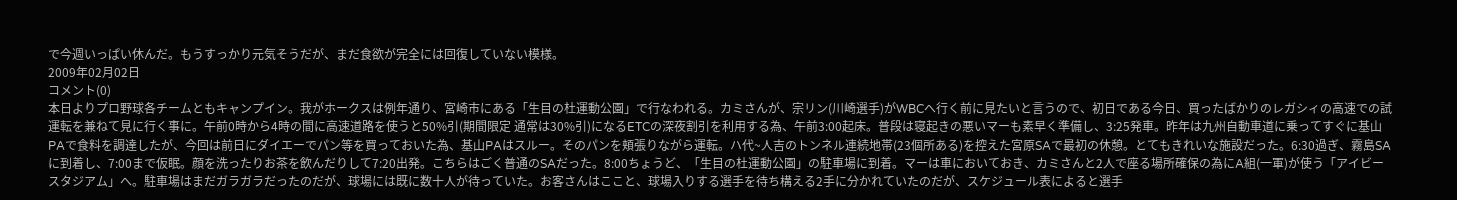で今週いっぱい休んだ。もうすっかり元気そうだが、まだ食欲が完全には回復していない模様。
2009年02月02日
コメント(0)
本日よりプロ野球各チームともキャンプイン。我がホークスは例年通り、宮崎市にある「生目の杜運動公園」で行なわれる。カミさんが、宗リン(川崎選手)がWBCへ行く前に見たいと言うので、初日である今日、買ったばかりのレガシィの高速での試運転を兼ねて見に行く事に。午前0時から4時の間に高速道路を使うと50%引(期間限定 通常は30%引)になるETCの深夜割引を利用する為、午前3:00起床。普段は寝起きの悪いマーも素早く準備し、3:25発車。昨年は九州自動車道に乗ってすぐに基山PAで食料を調達したが、今回は前日にダイエーでパン等を買っておいた為、基山PAはスルー。そのパンを頬張りながら運転。ハ代~人吉のトンネル連続地帯(23個所ある)を控えた宮原SAで最初の休憩。とてもきれいな施設だった。6:30過ぎ、霧島SAに到着し、7:00まで仮眠。顔を洗ったりお茶を飲んだりして7:20出発。こちらはごく普通のSAだった。8:00ちょうど、「生目の杜運動公園」の駐車場に到着。マーは車においておき、カミさんと2人で座る場所確保の為にA組(一軍)が使う「アイビースタジアム」へ。駐車場はまだガラガラだったのだが、球場には既に数十人が待っていた。お客さんはここと、球場入りする選手を待ち構える2手に分かれていたのだが、スケジュール表によると選手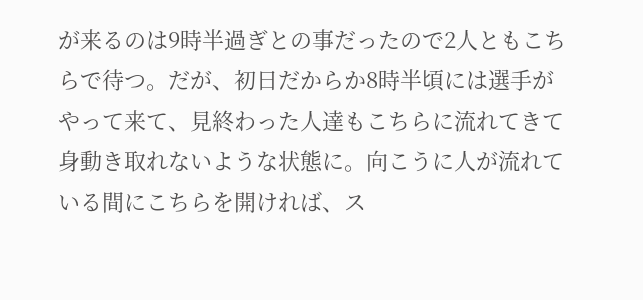が来るのは9時半過ぎとの事だったので2人ともこちらで待つ。だが、初日だからか8時半頃には選手がやって来て、見終わった人達もこちらに流れてきて身動き取れないような状態に。向こうに人が流れている間にこちらを開ければ、ス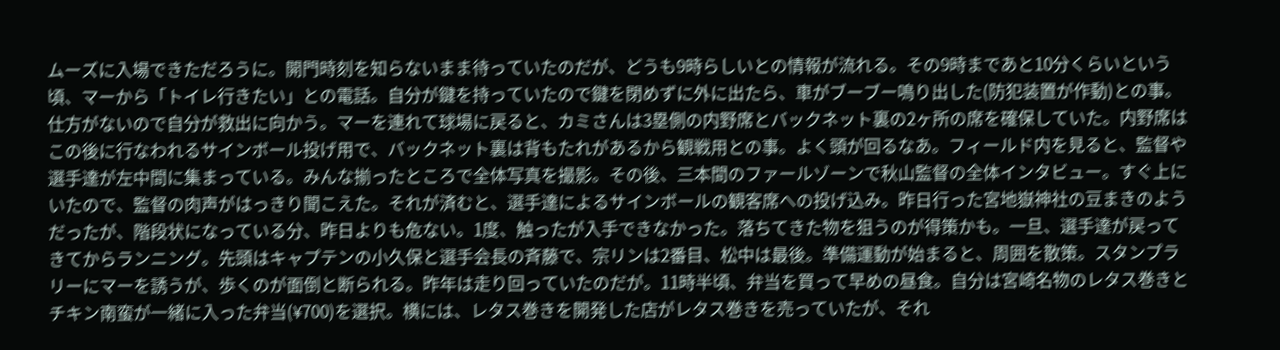ムーズに入場できただろうに。開門時刻を知らないまま待っていたのだが、どうも9時らしいとの情報が流れる。その9時まであと10分くらいという頃、マーから「トイレ行きたい」との電話。自分が鍵を持っていたので鍵を閉めずに外に出たら、車がブーブー鳴り出した(防犯装置が作動)との事。仕方がないので自分が救出に向かう。マーを連れて球場に戻ると、カミさんは3塁側の内野席とバックネット裏の2ヶ所の席を確保していた。内野席はこの後に行なわれるサインボール投げ用で、バックネット裏は背もたれがあるから観戦用との事。よく頭が回るなあ。フィールド内を見ると、監督や選手達が左中間に集まっている。みんな揃ったところで全体写真を撮影。その後、三本間のファールゾーンで秋山監督の全体インタビュー。すぐ上にいたので、監督の肉声がはっきり聞こえた。それが済むと、選手達によるサインボールの観客席への投げ込み。昨日行った宮地嶽神社の豆まきのようだったが、階段状になっている分、昨日よりも危ない。1度、触ったが入手できなかった。落ちてきた物を狙うのが得策かも。一旦、選手達が戻ってきてからランニング。先頭はキャプテンの小久保と選手会長の斉藤で、宗リンは2番目、松中は最後。準備運動が始まると、周囲を散策。スタンプラリーにマーを誘うが、歩くのが面倒と断られる。昨年は走り回っていたのだが。11時半頃、弁当を買って早めの昼食。自分は宮崎名物のレタス巻きとチキン南蛮が一緒に入った弁当(¥700)を選択。横には、レタス巻きを開発した店がレタス巻きを売っていたが、それ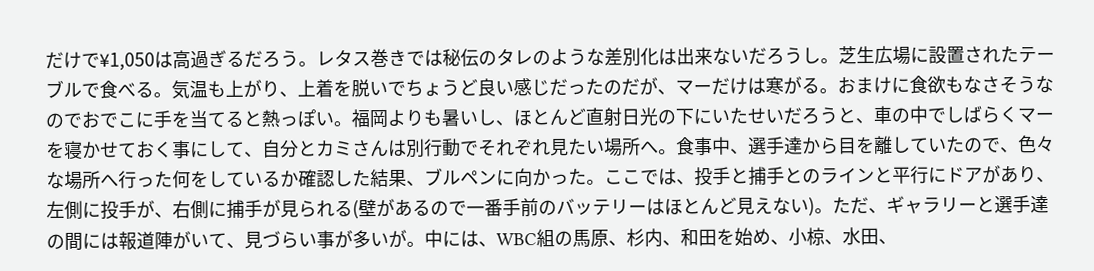だけで¥1,050は高過ぎるだろう。レタス巻きでは秘伝のタレのような差別化は出来ないだろうし。芝生広場に設置されたテーブルで食べる。気温も上がり、上着を脱いでちょうど良い感じだったのだが、マーだけは寒がる。おまけに食欲もなさそうなのでおでこに手を当てると熱っぽい。福岡よりも暑いし、ほとんど直射日光の下にいたせいだろうと、車の中でしばらくマーを寝かせておく事にして、自分とカミさんは別行動でそれぞれ見たい場所へ。食事中、選手達から目を離していたので、色々な場所へ行った何をしているか確認した結果、ブルペンに向かった。ここでは、投手と捕手とのラインと平行にドアがあり、左側に投手が、右側に捕手が見られる(壁があるので一番手前のバッテリーはほとんど見えない)。ただ、ギャラリーと選手達の間には報道陣がいて、見づらい事が多いが。中には、WBC組の馬原、杉内、和田を始め、小椋、水田、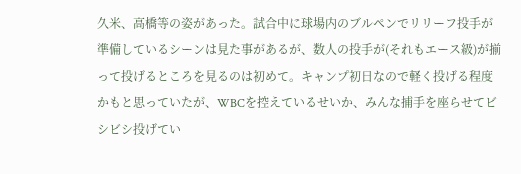久米、高橋等の姿があった。試合中に球場内のブルペンでリリーフ投手が準備しているシーンは見た事があるが、数人の投手が(それもエース級)が揃って投げるところを見るのは初めて。キャンプ初日なので軽く投げる程度かもと思っていたが、WBCを控えているせいか、みんな捕手を座らせてビシビシ投げてい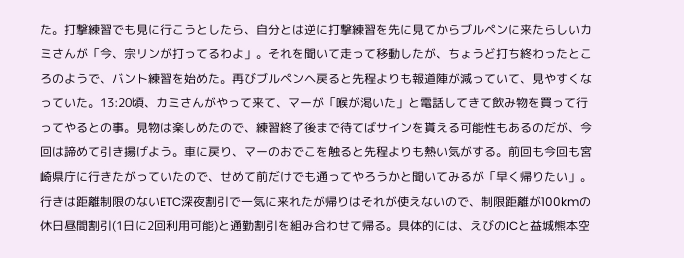た。打撃練習でも見に行こうとしたら、自分とは逆に打撃練習を先に見てからブルペンに来たらしいカミさんが「今、宗リンが打ってるわよ」。それを聞いて走って移動したが、ちょうど打ち終わったところのようで、バント練習を始めた。再びブルペンヘ戻ると先程よりも報道陣が減っていて、見やすくなっていた。13:20頃、カミさんがやって来て、マーが「喉が渇いた」と電話してきて飲み物を買って行ってやるとの事。見物は楽しめたので、練習終了後まで待てばサインを貰える可能性もあるのだが、今回は諦めて引き揚げよう。車に戻り、マーのおでこを触ると先程よりも熱い気がする。前回も今回も宮崎県庁に行きたがっていたので、せめて前だけでも通ってやろうかと聞いてみるが「早く帰りたい」。行きは距離制限のないETC深夜割引で一気に来れたが帰りはそれが使えないので、制限距離が100kmの休日昼間割引(1日に2回利用可能)と通勤割引を組み合わせて帰る。具体的には、えびのICと益城熊本空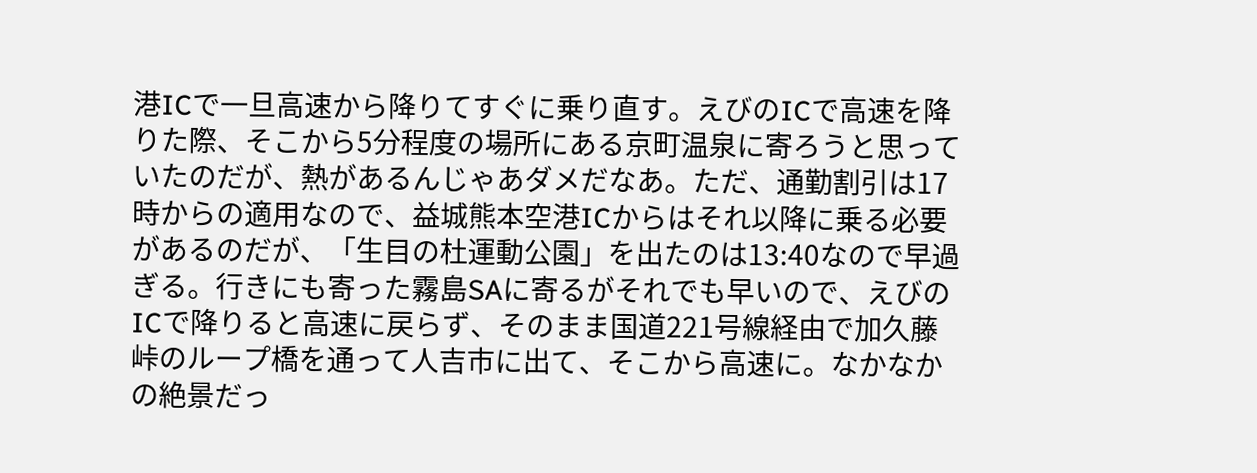港ICで一旦高速から降りてすぐに乗り直す。えびのICで高速を降りた際、そこから5分程度の場所にある京町温泉に寄ろうと思っていたのだが、熱があるんじゃあダメだなあ。ただ、通勤割引は17時からの適用なので、益城熊本空港ICからはそれ以降に乗る必要があるのだが、「生目の杜運動公園」を出たのは13:40なので早過ぎる。行きにも寄った霧島SAに寄るがそれでも早いので、えびのICで降りると高速に戻らず、そのまま国道221号線経由で加久藤峠のループ橋を通って人吉市に出て、そこから高速に。なかなかの絶景だっ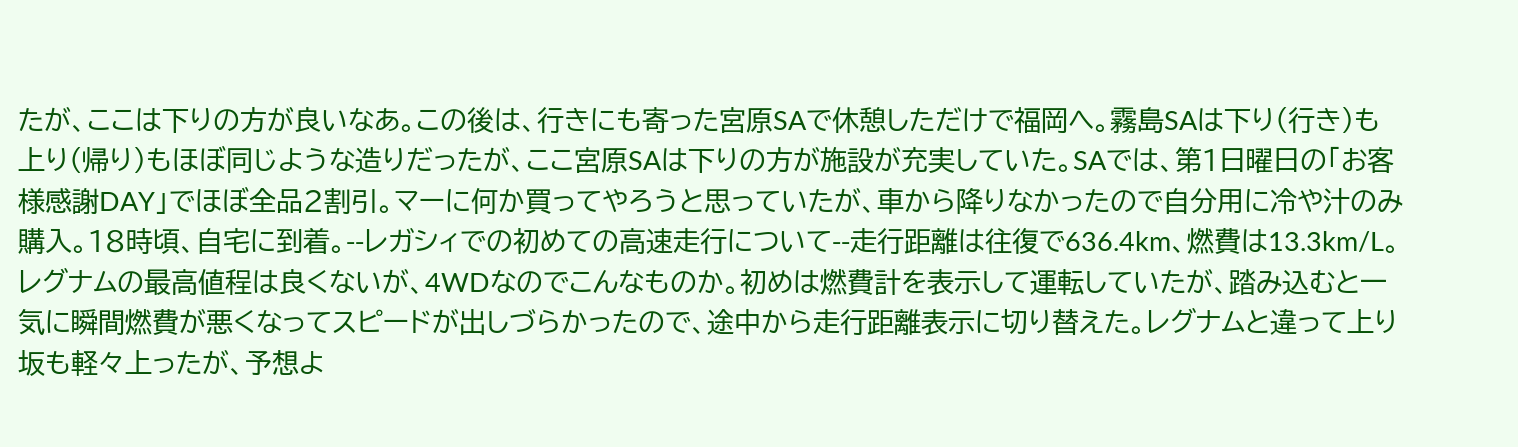たが、ここは下りの方が良いなあ。この後は、行きにも寄った宮原SAで休憩しただけで福岡へ。霧島SAは下り(行き)も上り(帰り)もほぼ同じような造りだったが、ここ宮原SAは下りの方が施設が充実していた。SAでは、第1日曜日の「お客様感謝DAY」でほぼ全品2割引。マーに何か買ってやろうと思っていたが、車から降りなかったので自分用に冷や汁のみ購入。18時頃、自宅に到着。--レガシィでの初めての高速走行について--走行距離は往復で636.4km、燃費は13.3km/L。レグナムの最高値程は良くないが、4WDなのでこんなものか。初めは燃費計を表示して運転していたが、踏み込むと一気に瞬間燃費が悪くなってスピードが出しづらかったので、途中から走行距離表示に切り替えた。レグナムと違って上り坂も軽々上ったが、予想よ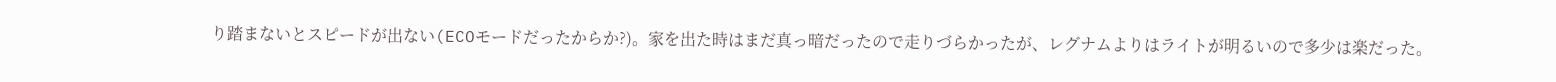り踏まないとスピードが出ない(ECOモードだったからか?)。家を出た時はまだ真っ暗だったので走りづらかったが、レグナムよりはライトが明るいので多少は楽だった。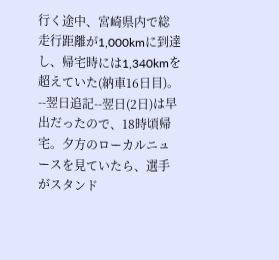行く途中、宮崎県内で総走行距離が1,000kmに到達し、帰宅時には1,340kmを超えていた(納車16日目)。--翌日追記--翌日(2日)は早出だったので、18時頃帰宅。夕方のローカルニュースを見ていたら、選手がスタンド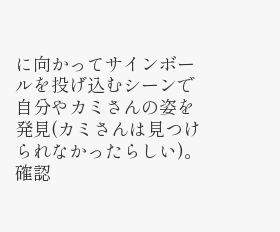に向かってサインボールを投げ込むシーンで自分やカミさんの姿を発見(カミさんは見つけられなかったらしい)。確認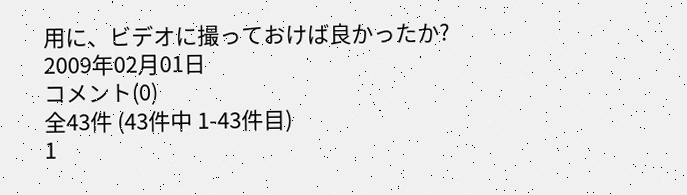用に、ビデオに撮っておけば良かったか?
2009年02月01日
コメント(0)
全43件 (43件中 1-43件目)
1